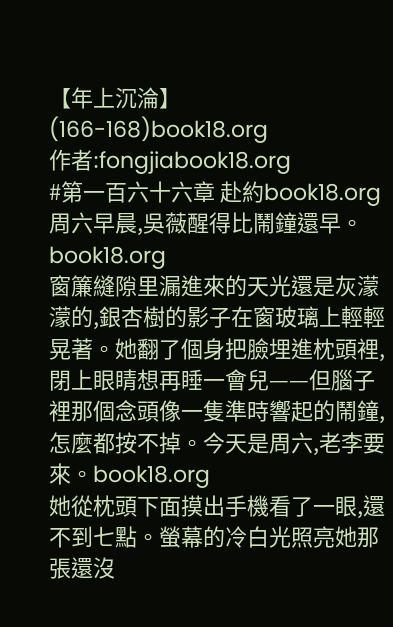【年上沉淪】(166-168)book18.org
作者:fongjiabook18.org
#第一百六十六章 赴約book18.org
周六早晨,吳薇醒得比鬧鐘還早。book18.org
窗簾縫隙里漏進來的天光還是灰濛濛的,銀杏樹的影子在窗玻璃上輕輕晃著。她翻了個身把臉埋進枕頭裡,閉上眼睛想再睡一會兒——但腦子裡那個念頭像一隻準時響起的鬧鐘,怎麼都按不掉。今天是周六,老李要來。book18.org
她從枕頭下面摸出手機看了一眼,還不到七點。螢幕的冷白光照亮她那張還沒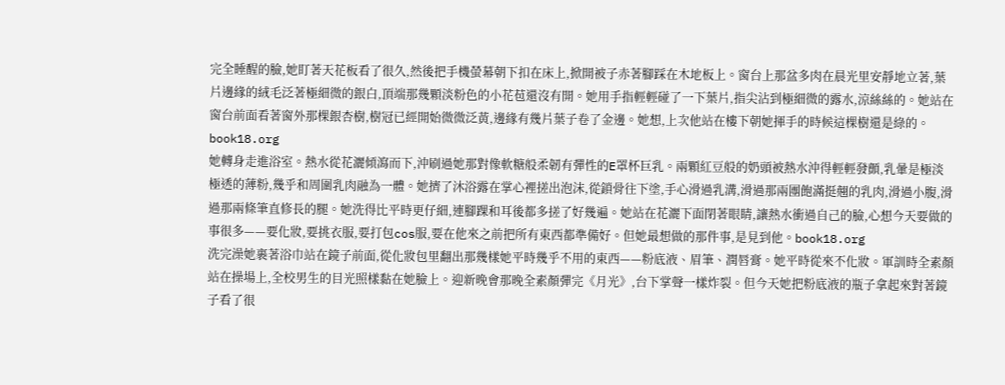完全睡醒的臉,她盯著天花板看了很久,然後把手機螢幕朝下扣在床上,掀開被子赤著腳踩在木地板上。窗台上那盆多肉在晨光里安靜地立著,葉片邊緣的絨毛泛著極細微的銀白,頂端那幾顆淡粉色的小花苞還沒有開。她用手指輕輕碰了一下葉片,指尖沾到極細微的露水,涼絲絲的。她站在窗台前面看著窗外那棵銀杏樹,樹冠已經開始微微泛黃,邊緣有幾片葉子卷了金邊。她想,上次他站在樓下朝她揮手的時候這棵樹還是綠的。book18.org
她轉身走進浴室。熱水從花灑傾瀉而下,沖刷過她那對像軟糖般柔韌有彈性的E罩杯巨乳。兩顆紅豆般的奶頭被熱水沖得輕輕發顫,乳暈是極淡極透的薄粉,幾乎和周圍乳肉融為一體。她擠了沐浴露在掌心裡搓出泡沫,從鎖骨往下塗,手心滑過乳溝,滑過那兩團飽滿挺翹的乳肉,滑過小腹,滑過那兩條筆直修長的腿。她洗得比平時更仔細,連腳踝和耳後都多搓了好幾遍。她站在花灑下面閉著眼睛,讓熱水衝過自己的臉,心想今天要做的事很多——要化妝,要挑衣服,要打包cos服,要在他來之前把所有東西都準備好。但她最想做的那件事,是見到他。book18.org
洗完澡她裹著浴巾站在鏡子前面,從化妝包里翻出那幾樣她平時幾乎不用的東西——粉底液、眉筆、潤唇膏。她平時從來不化妝。軍訓時全素顏站在操場上,全校男生的目光照樣黏在她臉上。迎新晚會那晚全素顏彈完《月光》,台下掌聲一樣炸裂。但今天她把粉底液的瓶子拿起來對著鏡子看了很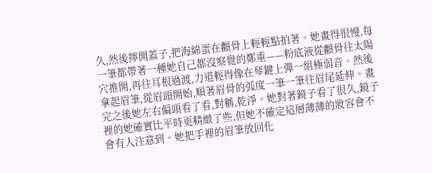久,然後擰開蓋子,把海綿蛋在顴骨上輕輕點拍著。她畫得很慢,每一筆都帶著一種她自己都沒察覺的鄭重——粉底液從顴骨往太陽穴推開,再往耳根過渡,力道輕得像在琴鍵上彈一組極弱音。然後拿起眉筆,從眉頭開始,順著眉骨的弧度一筆一筆往眉尾延伸。畫完之後她左右偏頭看了看,對稱,乾淨。她對著鏡子看了很久,鏡子裡的她確實比平時更精緻了些,但她不確定這層薄薄的妝容會不會有人注意到。她把手裡的眉筆放回化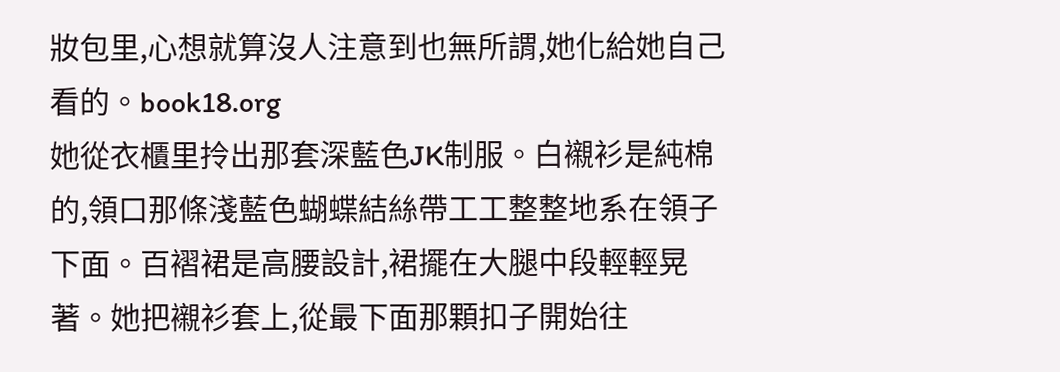妝包里,心想就算沒人注意到也無所謂,她化給她自己看的。book18.org
她從衣櫃里拎出那套深藍色JK制服。白襯衫是純棉的,領口那條淺藍色蝴蝶結絲帶工工整整地系在領子下面。百褶裙是高腰設計,裙擺在大腿中段輕輕晃著。她把襯衫套上,從最下面那顆扣子開始往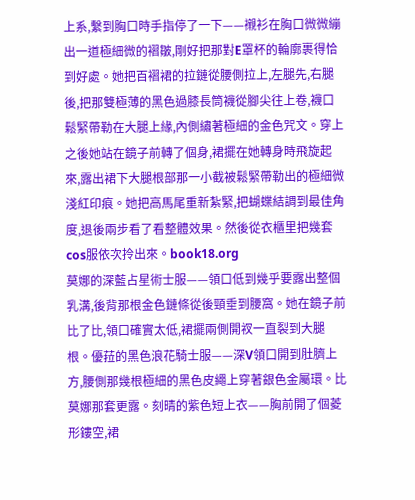上系,繫到胸口時手指停了一下——襯衫在胸口微微繃出一道極細微的褶皺,剛好把那對E罩杯的輪廓裹得恰到好處。她把百褶裙的拉鏈從腰側拉上,左腿先,右腿後,把那雙極薄的黑色過膝長筒襪從腳尖往上卷,襪口鬆緊帶勒在大腿上緣,內側繡著極細的金色咒文。穿上之後她站在鏡子前轉了個身,裙擺在她轉身時飛旋起來,露出裙下大腿根部那一小截被鬆緊帶勒出的極細微淺紅印痕。她把高馬尾重新紮緊,把蝴蝶結調到最佳角度,退後兩步看了看整體效果。然後從衣櫃里把幾套cos服依次拎出來。book18.org
莫娜的深藍占星術士服——領口低到幾乎要露出整個乳溝,後背那根金色鏈條從後頸垂到腰窩。她在鏡子前比了比,領口確實太低,裙擺兩側開衩一直裂到大腿根。優菈的黑色浪花騎士服——深V領口開到肚臍上方,腰側那幾根極細的黑色皮繩上穿著銀色金屬環。比莫娜那套更露。刻晴的紫色短上衣——胸前開了個菱形鏤空,裙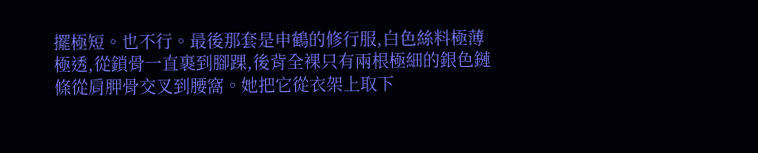擺極短。也不行。最後那套是申鶴的修行服,白色絲料極薄極透,從鎖骨一直裹到腳踝,後背全裸只有兩根極細的銀色鏈條從肩胛骨交叉到腰窩。她把它從衣架上取下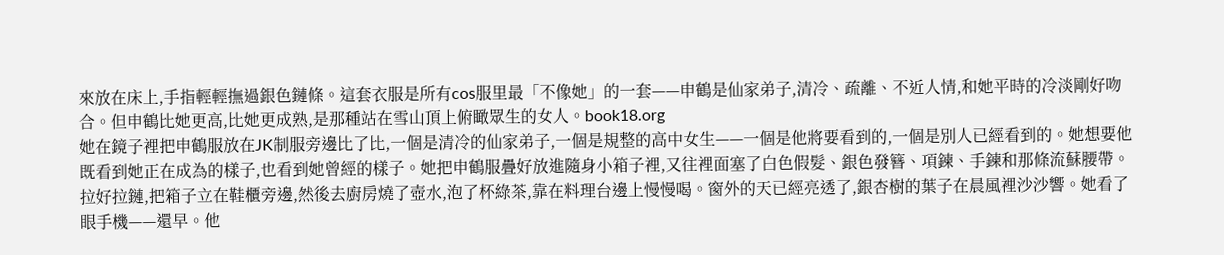來放在床上,手指輕輕撫過銀色鏈條。這套衣服是所有cos服里最「不像她」的一套——申鶴是仙家弟子,清冷、疏離、不近人情,和她平時的冷淡剛好吻合。但申鶴比她更高,比她更成熟,是那種站在雪山頂上俯瞰眾生的女人。book18.org
她在鏡子裡把申鶴服放在JK制服旁邊比了比,一個是清冷的仙家弟子,一個是規整的高中女生——一個是他將要看到的,一個是別人已經看到的。她想要他既看到她正在成為的樣子,也看到她曾經的樣子。她把申鶴服疊好放進隨身小箱子裡,又往裡面塞了白色假髮、銀色發簪、項鍊、手鍊和那條流蘇腰帶。拉好拉鏈,把箱子立在鞋櫃旁邊,然後去廚房燒了壺水,泡了杯綠茶,靠在料理台邊上慢慢喝。窗外的天已經亮透了,銀杏樹的葉子在晨風裡沙沙響。她看了眼手機——還早。他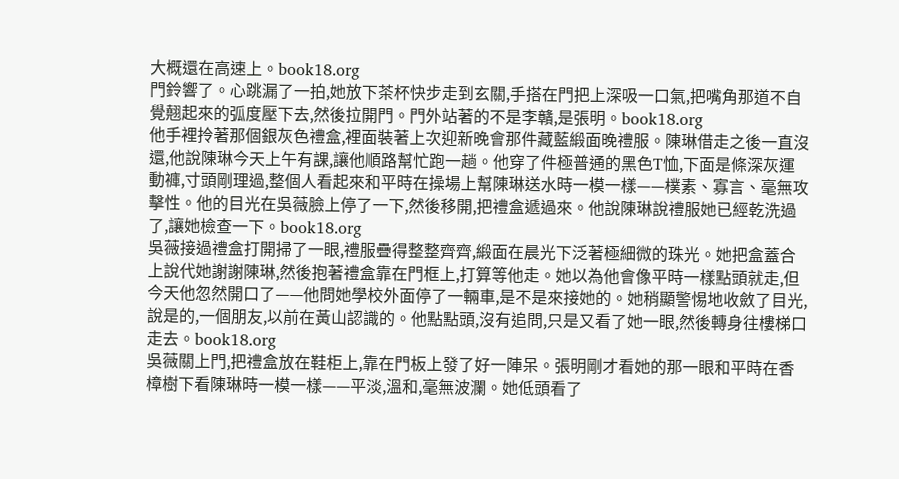大概還在高速上。book18.org
門鈴響了。心跳漏了一拍,她放下茶杯快步走到玄關,手搭在門把上深吸一口氣,把嘴角那道不自覺翹起來的弧度壓下去,然後拉開門。門外站著的不是李贛,是張明。book18.org
他手裡拎著那個銀灰色禮盒,裡面裝著上次迎新晚會那件藏藍緞面晚禮服。陳琳借走之後一直沒還,他說陳琳今天上午有課,讓他順路幫忙跑一趟。他穿了件極普通的黑色T恤,下面是條深灰運動褲,寸頭剛理過,整個人看起來和平時在操場上幫陳琳送水時一模一樣——樸素、寡言、毫無攻擊性。他的目光在吳薇臉上停了一下,然後移開,把禮盒遞過來。他說陳琳說禮服她已經乾洗過了,讓她檢查一下。book18.org
吳薇接過禮盒打開掃了一眼,禮服疊得整整齊齊,緞面在晨光下泛著極細微的珠光。她把盒蓋合上說代她謝謝陳琳,然後抱著禮盒靠在門框上,打算等他走。她以為他會像平時一樣點頭就走,但今天他忽然開口了——他問她學校外面停了一輛車,是不是來接她的。她稍顯警惕地收斂了目光,說是的,一個朋友,以前在黃山認識的。他點點頭,沒有追問,只是又看了她一眼,然後轉身往樓梯口走去。book18.org
吳薇關上門,把禮盒放在鞋柜上,靠在門板上發了好一陣呆。張明剛才看她的那一眼和平時在香樟樹下看陳琳時一模一樣——平淡,溫和,毫無波瀾。她低頭看了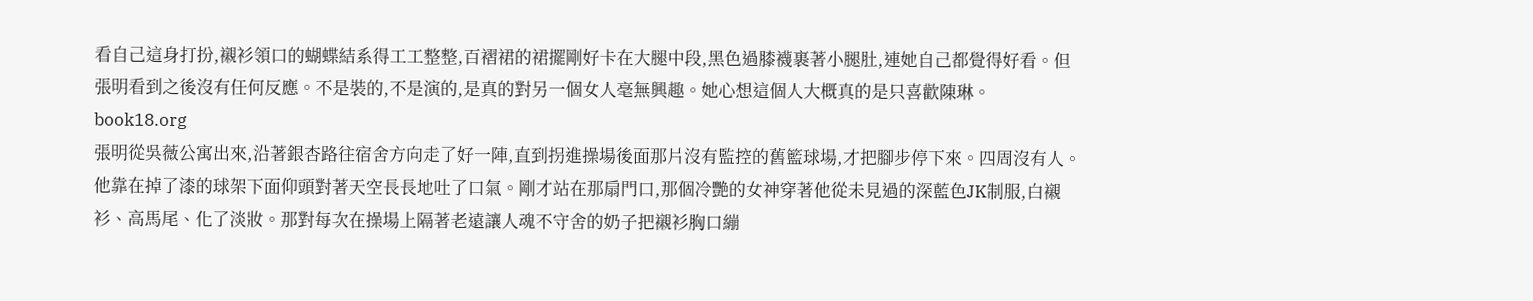看自己這身打扮,襯衫領口的蝴蝶結系得工工整整,百褶裙的裙擺剛好卡在大腿中段,黑色過膝襪裹著小腿肚,連她自己都覺得好看。但張明看到之後沒有任何反應。不是裝的,不是演的,是真的對另一個女人毫無興趣。她心想這個人大概真的是只喜歡陳琳。book18.org
張明從吳薇公寓出來,沿著銀杏路往宿舍方向走了好一陣,直到拐進操場後面那片沒有監控的舊籃球場,才把腳步停下來。四周沒有人。他靠在掉了漆的球架下面仰頭對著天空長長地吐了口氣。剛才站在那扇門口,那個冷艷的女神穿著他從未見過的深藍色JK制服,白襯衫、高馬尾、化了淡妝。那對每次在操場上隔著老遠讓人魂不守舍的奶子把襯衫胸口繃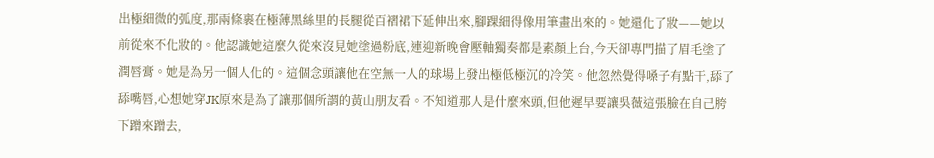出極細微的弧度,那兩條裹在極薄黑絲里的長腿從百褶裙下延伸出來,腳踝細得像用筆畫出來的。她還化了妝——她以前從來不化妝的。他認識她這麼久從來沒見她塗過粉底,連迎新晚會壓軸獨奏都是素顏上台,今天卻專門描了眉毛塗了潤唇膏。她是為另一個人化的。這個念頭讓他在空無一人的球場上發出極低極沉的冷笑。他忽然覺得嗓子有點干,舔了舔嘴唇,心想她穿JK原來是為了讓那個所謂的黃山朋友看。不知道那人是什麼來頭,但他遲早要讓吳薇這張臉在自己胯下蹭來蹭去,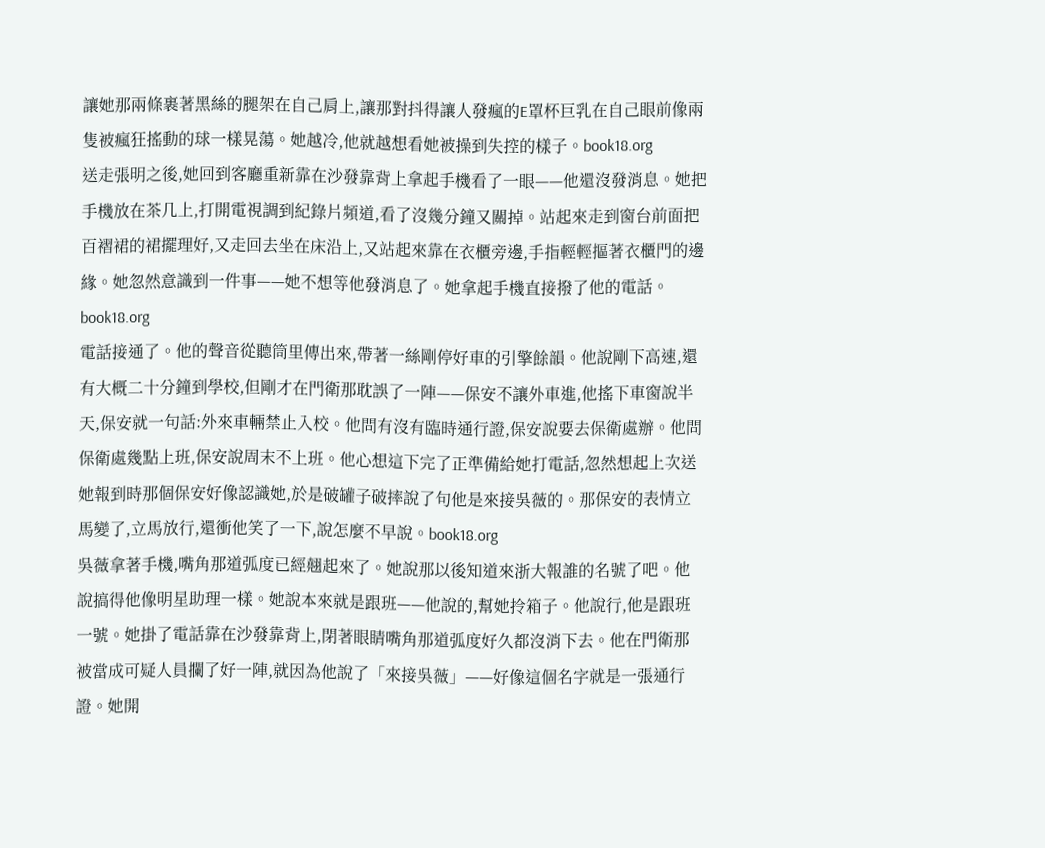讓她那兩條裹著黑絲的腿架在自己肩上,讓那對抖得讓人發瘋的E罩杯巨乳在自己眼前像兩隻被瘋狂搖動的球一樣晃蕩。她越冷,他就越想看她被操到失控的樣子。book18.org
送走張明之後,她回到客廳重新靠在沙發靠背上拿起手機看了一眼——他還沒發消息。她把手機放在茶几上,打開電視調到紀錄片頻道,看了沒幾分鐘又關掉。站起來走到窗台前面把百褶裙的裙擺理好,又走回去坐在床沿上,又站起來靠在衣櫃旁邊,手指輕輕摳著衣櫃門的邊緣。她忽然意識到一件事——她不想等他發消息了。她拿起手機直接撥了他的電話。book18.org
電話接通了。他的聲音從聽筒里傳出來,帶著一絲剛停好車的引擎餘韻。他說剛下高速,還有大概二十分鐘到學校,但剛才在門衛那耽誤了一陣——保安不讓外車進,他搖下車窗說半天,保安就一句話:外來車輛禁止入校。他問有沒有臨時通行證,保安說要去保衛處辦。他問保衛處幾點上班,保安說周末不上班。他心想這下完了正準備給她打電話,忽然想起上次送她報到時那個保安好像認識她,於是破罐子破摔說了句他是來接吳薇的。那保安的表情立馬變了,立馬放行,還衝他笑了一下,說怎麼不早說。book18.org
吳薇拿著手機,嘴角那道弧度已經翹起來了。她說那以後知道來浙大報誰的名號了吧。他說搞得他像明星助理一樣。她說本來就是跟班——他說的,幫她拎箱子。他說行,他是跟班一號。她掛了電話靠在沙發靠背上,閉著眼睛嘴角那道弧度好久都沒消下去。他在門衛那被當成可疑人員攔了好一陣,就因為他說了「來接吳薇」——好像這個名字就是一張通行證。她開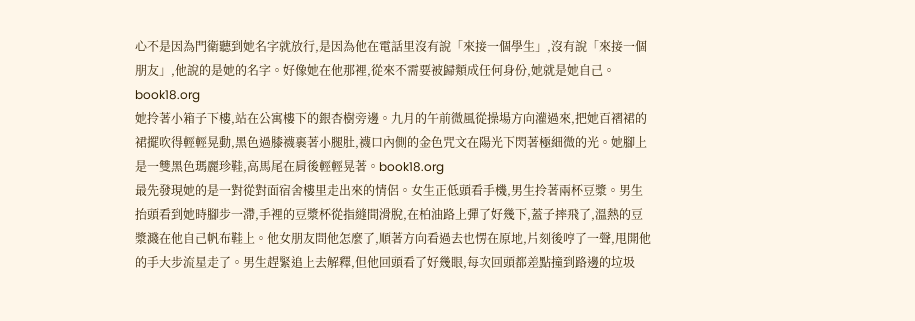心不是因為門衛聽到她名字就放行,是因為他在電話里沒有說「來接一個學生」,沒有說「來接一個朋友」,他說的是她的名字。好像她在他那裡,從來不需要被歸類成任何身份,她就是她自己。book18.org
她拎著小箱子下樓,站在公寓樓下的銀杏樹旁邊。九月的午前微風從操場方向灌過來,把她百褶裙的裙擺吹得輕輕晃動,黑色過膝襪裹著小腿肚,襪口內側的金色咒文在陽光下閃著極細微的光。她腳上是一雙黑色瑪麗珍鞋,高馬尾在肩後輕輕晃著。book18.org
最先發現她的是一對從對面宿舍樓里走出來的情侶。女生正低頭看手機,男生拎著兩杯豆漿。男生抬頭看到她時腳步一滯,手裡的豆漿杯從指縫間滑脫,在柏油路上彈了好幾下,蓋子摔飛了,溫熱的豆漿濺在他自己帆布鞋上。他女朋友問他怎麼了,順著方向看過去也愣在原地,片刻後哼了一聲,甩開他的手大步流星走了。男生趕緊追上去解釋,但他回頭看了好幾眼,每次回頭都差點撞到路邊的垃圾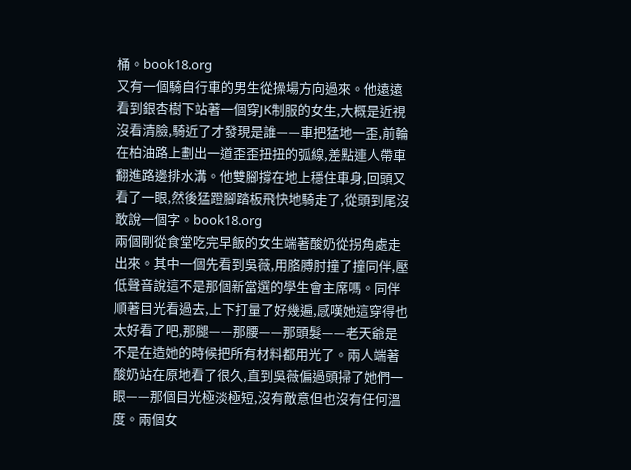桶。book18.org
又有一個騎自行車的男生從操場方向過來。他遠遠看到銀杏樹下站著一個穿JK制服的女生,大概是近視沒看清臉,騎近了才發現是誰——車把猛地一歪,前輪在柏油路上劃出一道歪歪扭扭的弧線,差點連人帶車翻進路邊排水溝。他雙腳撐在地上穩住車身,回頭又看了一眼,然後猛蹬腳踏板飛快地騎走了,從頭到尾沒敢說一個字。book18.org
兩個剛從食堂吃完早飯的女生端著酸奶從拐角處走出來。其中一個先看到吳薇,用胳膊肘撞了撞同伴,壓低聲音說這不是那個新當選的學生會主席嗎。同伴順著目光看過去,上下打量了好幾遍,感嘆她這穿得也太好看了吧,那腿——那腰——那頭髮——老天爺是不是在造她的時候把所有材料都用光了。兩人端著酸奶站在原地看了很久,直到吳薇偏過頭掃了她們一眼——那個目光極淡極短,沒有敵意但也沒有任何溫度。兩個女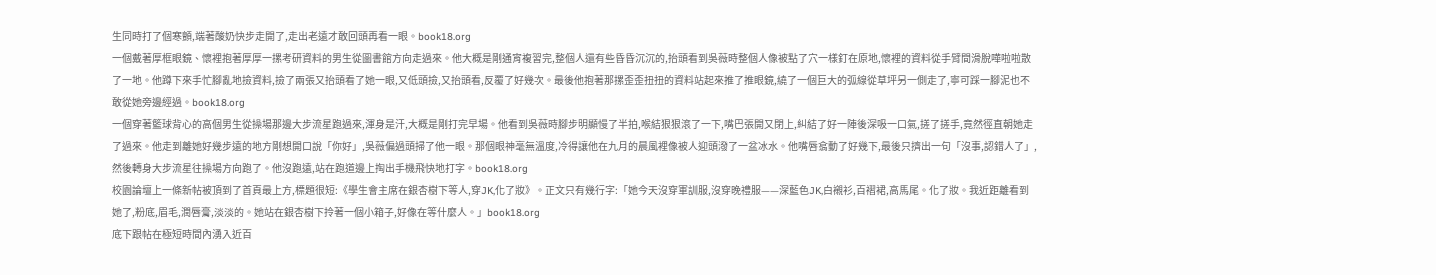生同時打了個寒顫,端著酸奶快步走開了,走出老遠才敢回頭再看一眼。book18.org
一個戴著厚框眼鏡、懷裡抱著厚厚一摞考研資料的男生從圖書館方向走過來。他大概是剛通宵複習完,整個人還有些昏昏沉沉的,抬頭看到吳薇時整個人像被點了穴一樣釘在原地,懷裡的資料從手臂間滑脫嘩啦啦散了一地。他蹲下來手忙腳亂地撿資料,撿了兩張又抬頭看了她一眼,又低頭撿,又抬頭看,反覆了好幾次。最後他抱著那摞歪歪扭扭的資料站起來推了推眼鏡,繞了一個巨大的弧線從草坪另一側走了,寧可踩一腳泥也不敢從她旁邊經過。book18.org
一個穿著籃球背心的高個男生從操場那邊大步流星跑過來,渾身是汗,大概是剛打完早場。他看到吳薇時腳步明顯慢了半拍,喉結狠狠滾了一下,嘴巴張開又閉上,糾結了好一陣後深吸一口氣,搓了搓手,竟然徑直朝她走了過來。他走到離她好幾步遠的地方剛想開口說「你好」,吳薇偏過頭掃了他一眼。那個眼神毫無溫度,冷得讓他在九月的晨風裡像被人迎頭潑了一盆冰水。他嘴唇翕動了好幾下,最後只擠出一句「沒事,認錯人了」,然後轉身大步流星往操場方向跑了。他沒跑遠,站在跑道邊上掏出手機飛快地打字。book18.org
校園論壇上一條新帖被頂到了首頁最上方,標題很短:《學生會主席在銀杏樹下等人,穿JK,化了妝》。正文只有幾行字:「她今天沒穿軍訓服,沒穿晚禮服——深藍色JK,白襯衫,百褶裙,高馬尾。化了妝。我近距離看到她了,粉底,眉毛,潤唇膏,淡淡的。她站在銀杏樹下拎著一個小箱子,好像在等什麼人。」book18.org
底下跟帖在極短時間內湧入近百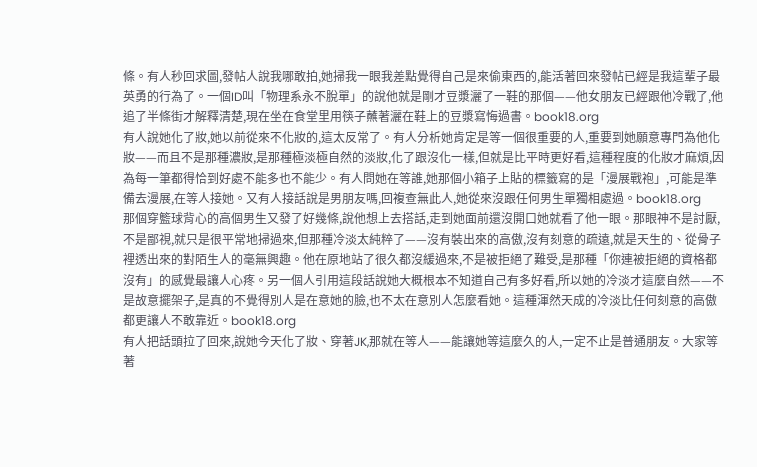條。有人秒回求圖,發帖人說我哪敢拍,她掃我一眼我差點覺得自己是來偷東西的,能活著回來發帖已經是我這輩子最英勇的行為了。一個ID叫「物理系永不脫單」的說他就是剛才豆漿灑了一鞋的那個——他女朋友已經跟他冷戰了,他追了半條街才解釋清楚,現在坐在食堂里用筷子蘸著灑在鞋上的豆漿寫悔過書。book18.org
有人說她化了妝,她以前從來不化妝的,這太反常了。有人分析她肯定是等一個很重要的人,重要到她願意專門為他化妝——而且不是那種濃妝,是那種極淡極自然的淡妝,化了跟沒化一樣,但就是比平時更好看,這種程度的化妝才麻煩,因為每一筆都得恰到好處不能多也不能少。有人問她在等誰,她那個小箱子上貼的標籤寫的是「漫展戰袍」,可能是準備去漫展,在等人接她。又有人接話說是男朋友嗎,回複查無此人,她從來沒跟任何男生單獨相處過。book18.org
那個穿籃球背心的高個男生又發了好幾條,說他想上去搭話,走到她面前還沒開口她就看了他一眼。那眼神不是討厭,不是鄙視,就只是很平常地掃過來,但那種冷淡太純粹了——沒有裝出來的高傲,沒有刻意的疏遠,就是天生的、從骨子裡透出來的對陌生人的毫無興趣。他在原地站了很久都沒緩過來,不是被拒絕了難受,是那種「你連被拒絕的資格都沒有」的感覺最讓人心疼。另一個人引用這段話說她大概根本不知道自己有多好看,所以她的冷淡才這麼自然——不是故意擺架子,是真的不覺得別人是在意她的臉,也不太在意別人怎麼看她。這種渾然天成的冷淡比任何刻意的高傲都更讓人不敢靠近。book18.org
有人把話頭拉了回來,說她今天化了妝、穿著JK,那就在等人——能讓她等這麼久的人,一定不止是普通朋友。大家等著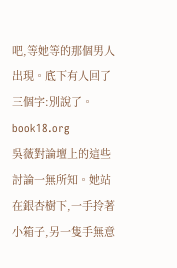吧,等她等的那個男人出現。底下有人回了三個字:別說了。book18.org
吳薇對論壇上的這些討論一無所知。她站在銀杏樹下,一手拎著小箱子,另一隻手無意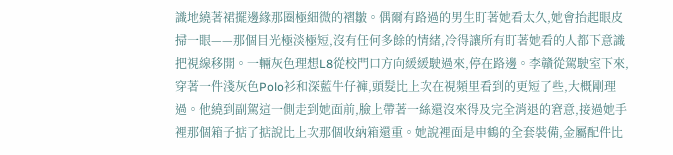識地繞著裙擺邊緣那圈極細微的褶皺。偶爾有路過的男生盯著她看太久,她會抬起眼皮掃一眼——那個目光極淡極短,沒有任何多餘的情緒,冷得讓所有盯著她看的人都下意識把視線移開。一輛灰色理想L8從校門口方向緩緩駛過來,停在路邊。李贛從駕駛室下來,穿著一件淺灰色Polo衫和深藍牛仔褲,頭髮比上次在視頻里看到的更短了些,大概剛理過。他繞到副駕這一側走到她面前,臉上帶著一絲還沒來得及完全消退的窘意,接過她手裡那個箱子掂了掂說比上次那個收納箱還重。她說裡面是申鶴的全套裝備,金屬配件比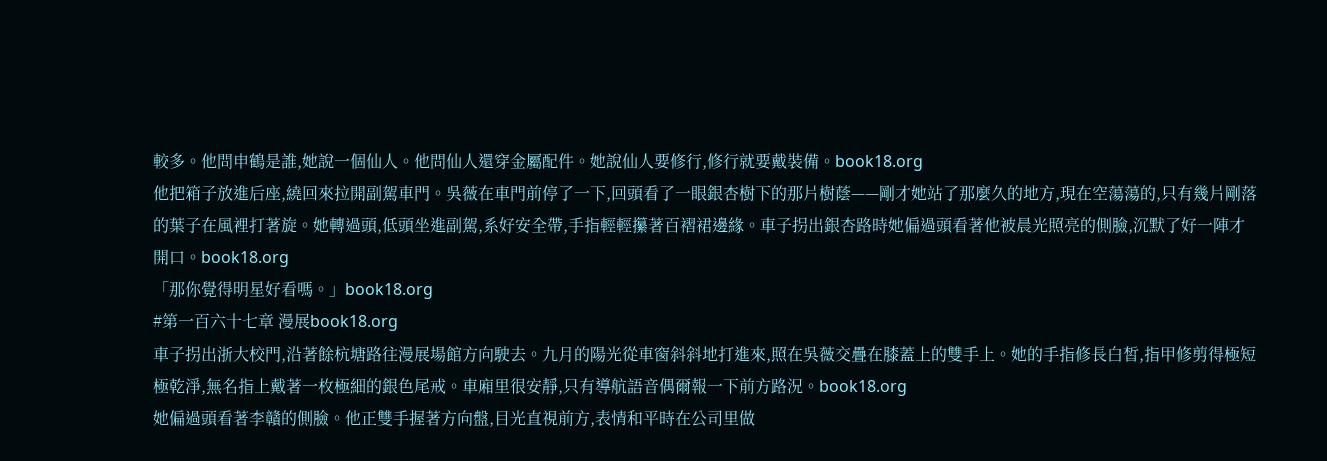較多。他問申鶴是誰,她說一個仙人。他問仙人還穿金屬配件。她說仙人要修行,修行就要戴裝備。book18.org
他把箱子放進后座,繞回來拉開副駕車門。吳薇在車門前停了一下,回頭看了一眼銀杏樹下的那片樹蔭——剛才她站了那麼久的地方,現在空蕩蕩的,只有幾片剛落的葉子在風裡打著旋。她轉過頭,低頭坐進副駕,系好安全帶,手指輕輕攥著百褶裙邊緣。車子拐出銀杏路時她偏過頭看著他被晨光照亮的側臉,沉默了好一陣才開口。book18.org
「那你覺得明星好看嗎。」book18.org
#第一百六十七章 漫展book18.org
車子拐出浙大校門,沿著餘杭塘路往漫展場館方向駛去。九月的陽光從車窗斜斜地打進來,照在吳薇交疊在膝蓋上的雙手上。她的手指修長白皙,指甲修剪得極短極乾淨,無名指上戴著一枚極細的銀色尾戒。車廂里很安靜,只有導航語音偶爾報一下前方路況。book18.org
她偏過頭看著李贛的側臉。他正雙手握著方向盤,目光直視前方,表情和平時在公司里做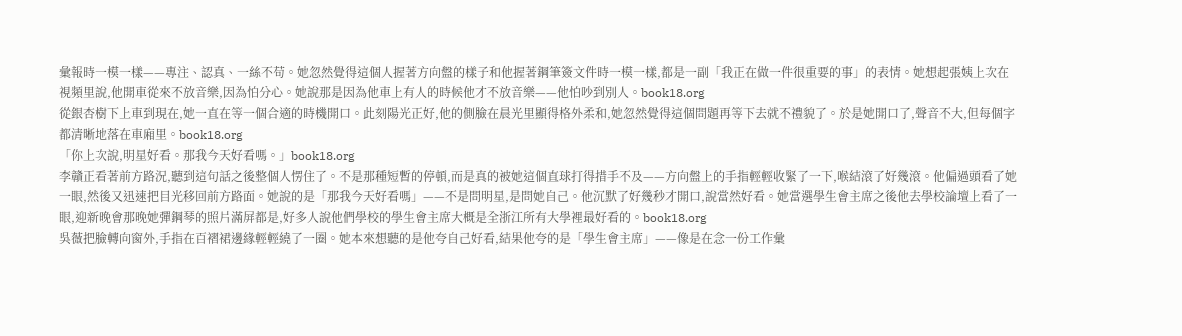彙報時一模一樣——專注、認真、一絲不苟。她忽然覺得這個人握著方向盤的樣子和他握著鋼筆簽文件時一模一樣,都是一副「我正在做一件很重要的事」的表情。她想起張姨上次在視頻里說,他開車從來不放音樂,因為怕分心。她說那是因為他車上有人的時候他才不放音樂——他怕吵到別人。book18.org
從銀杏樹下上車到現在,她一直在等一個合適的時機開口。此刻陽光正好,他的側臉在晨光里顯得格外柔和,她忽然覺得這個問題再等下去就不禮貌了。於是她開口了,聲音不大,但每個字都清晰地落在車廂里。book18.org
「你上次說,明星好看。那我今天好看嗎。」book18.org
李贛正看著前方路況,聽到這句話之後整個人愣住了。不是那種短暫的停頓,而是真的被她這個直球打得措手不及——方向盤上的手指輕輕收緊了一下,喉結滾了好幾滾。他偏過頭看了她一眼,然後又迅速把目光移回前方路面。她說的是「那我今天好看嗎」——不是問明星,是問她自己。他沉默了好幾秒才開口,說當然好看。她當選學生會主席之後他去學校論壇上看了一眼,迎新晚會那晚她彈鋼琴的照片滿屏都是,好多人說他們學校的學生會主席大概是全浙江所有大學裡最好看的。book18.org
吳薇把臉轉向窗外,手指在百褶裙邊緣輕輕繞了一圈。她本來想聽的是他夸自己好看,結果他夸的是「學生會主席」——像是在念一份工作彙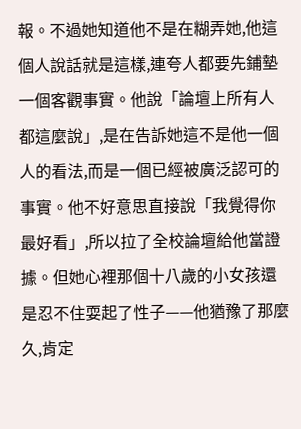報。不過她知道他不是在糊弄她,他這個人說話就是這樣,連夸人都要先鋪墊一個客觀事實。他說「論壇上所有人都這麼說」,是在告訴她這不是他一個人的看法,而是一個已經被廣泛認可的事實。他不好意思直接說「我覺得你最好看」,所以拉了全校論壇給他當證據。但她心裡那個十八歲的小女孩還是忍不住耍起了性子——他猶豫了那麼久,肯定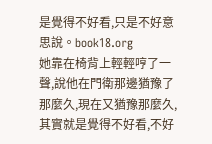是覺得不好看,只是不好意思說。book18.org
她靠在椅背上輕輕哼了一聲,說他在門衛那邊猶豫了那麼久,現在又猶豫那麼久,其實就是覺得不好看,不好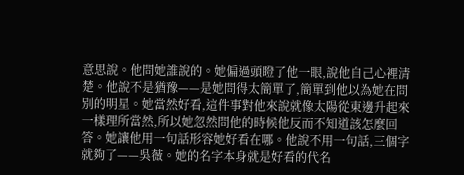意思說。他問她誰說的。她偏過頭瞪了他一眼,說他自己心裡清楚。他說不是猶豫——是她問得太簡單了,簡單到他以為她在問別的明星。她當然好看,這件事對他來說就像太陽從東邊升起來一樣理所當然,所以她忽然問他的時候他反而不知道該怎麼回答。她讓他用一句話形容她好看在哪。他說不用一句話,三個字就夠了——吳薇。她的名字本身就是好看的代名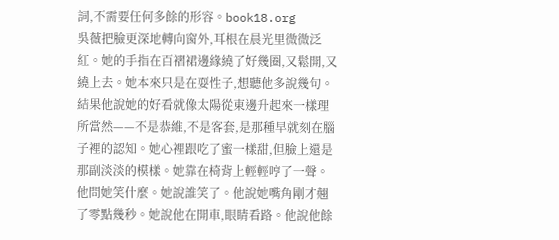詞,不需要任何多餘的形容。book18.org
吳薇把臉更深地轉向窗外,耳根在晨光里微微泛紅。她的手指在百褶裙邊緣繞了好幾圈,又鬆開,又繞上去。她本來只是在耍性子,想聽他多說幾句。結果他說她的好看就像太陽從東邊升起來一樣理所當然——不是恭維,不是客套,是那種早就刻在腦子裡的認知。她心裡跟吃了蜜一樣甜,但臉上還是那副淡淡的模樣。她靠在椅背上輕輕哼了一聲。他問她笑什麼。她說誰笑了。他說她嘴角剛才翹了零點幾秒。她說他在開車,眼睛看路。他說他餘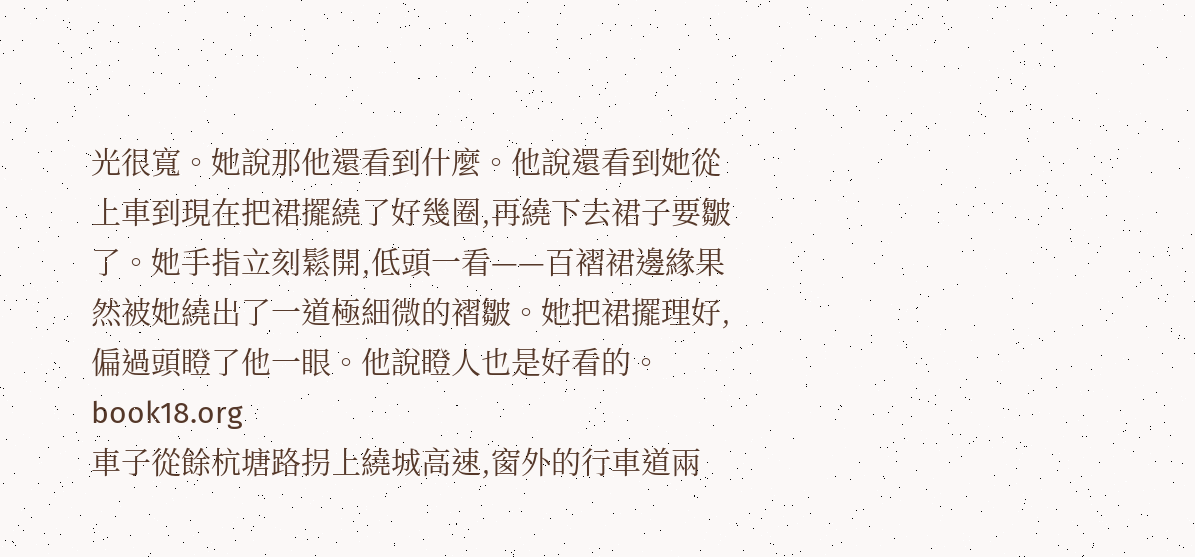光很寬。她說那他還看到什麼。他說還看到她從上車到現在把裙擺繞了好幾圈,再繞下去裙子要皺了。她手指立刻鬆開,低頭一看——百褶裙邊緣果然被她繞出了一道極細微的褶皺。她把裙擺理好,偏過頭瞪了他一眼。他說瞪人也是好看的。book18.org
車子從餘杭塘路拐上繞城高速,窗外的行車道兩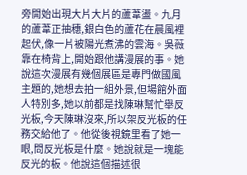旁開始出現大片大片的蘆葦盪。九月的蘆葦正抽穗,銀白色的蘆花在晨風裡起伏,像一片被陽光煮沸的雲海。吳薇靠在椅背上,開始跟他講漫展的事。她說這次漫展有幾個展區是專門做國風主題的,她想去拍一組外景,但場館外面人特別多,她以前都是找陳琳幫忙舉反光板,今天陳琳沒來,所以架反光板的任務交給他了。他從後視鏡里看了她一眼,問反光板是什麼。她說就是一塊能反光的板。他說這個描述很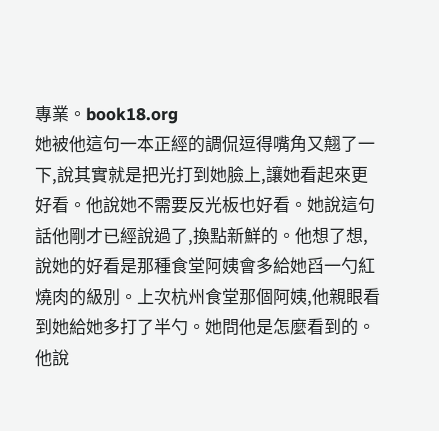專業。book18.org
她被他這句一本正經的調侃逗得嘴角又翹了一下,說其實就是把光打到她臉上,讓她看起來更好看。他說她不需要反光板也好看。她說這句話他剛才已經說過了,換點新鮮的。他想了想,說她的好看是那種食堂阿姨會多給她舀一勺紅燒肉的級別。上次杭州食堂那個阿姨,他親眼看到她給她多打了半勺。她問他是怎麼看到的。他說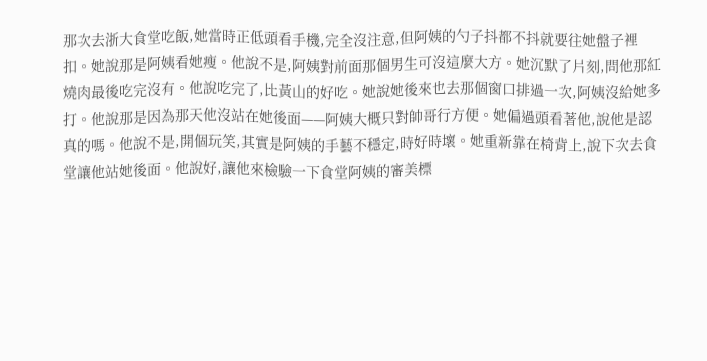那次去浙大食堂吃飯,她當時正低頭看手機,完全沒注意,但阿姨的勺子抖都不抖就要往她盤子裡扣。她說那是阿姨看她瘦。他說不是,阿姨對前面那個男生可沒這麼大方。她沉默了片刻,問他那紅燒肉最後吃完沒有。他說吃完了,比黃山的好吃。她說她後來也去那個窗口排過一次,阿姨沒給她多打。他說那是因為那天他沒站在她後面——阿姨大概只對帥哥行方便。她偏過頭看著他,說他是認真的嗎。他說不是,開個玩笑,其實是阿姨的手藝不穩定,時好時壞。她重新靠在椅背上,說下次去食堂讓他站她後面。他說好,讓他來檢驗一下食堂阿姨的審美標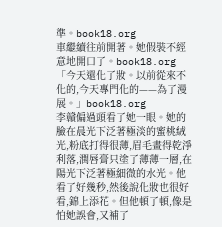準。book18.org
車繼續往前開著。她假裝不經意地開口了。book18.org
「今天還化了妝。以前從來不化的,今天專門化的——為了漫展。」book18.org
李贛偏過頭看了她一眼。她的臉在晨光下泛著極淡的蜜桃絨光,粉底打得很薄,眉毛畫得乾淨利落,潤唇膏只塗了薄薄一層,在陽光下泛著極細微的水光。他看了好幾秒,然後說化妝也很好看,錦上添花。但他頓了頓,像是怕她誤會,又補了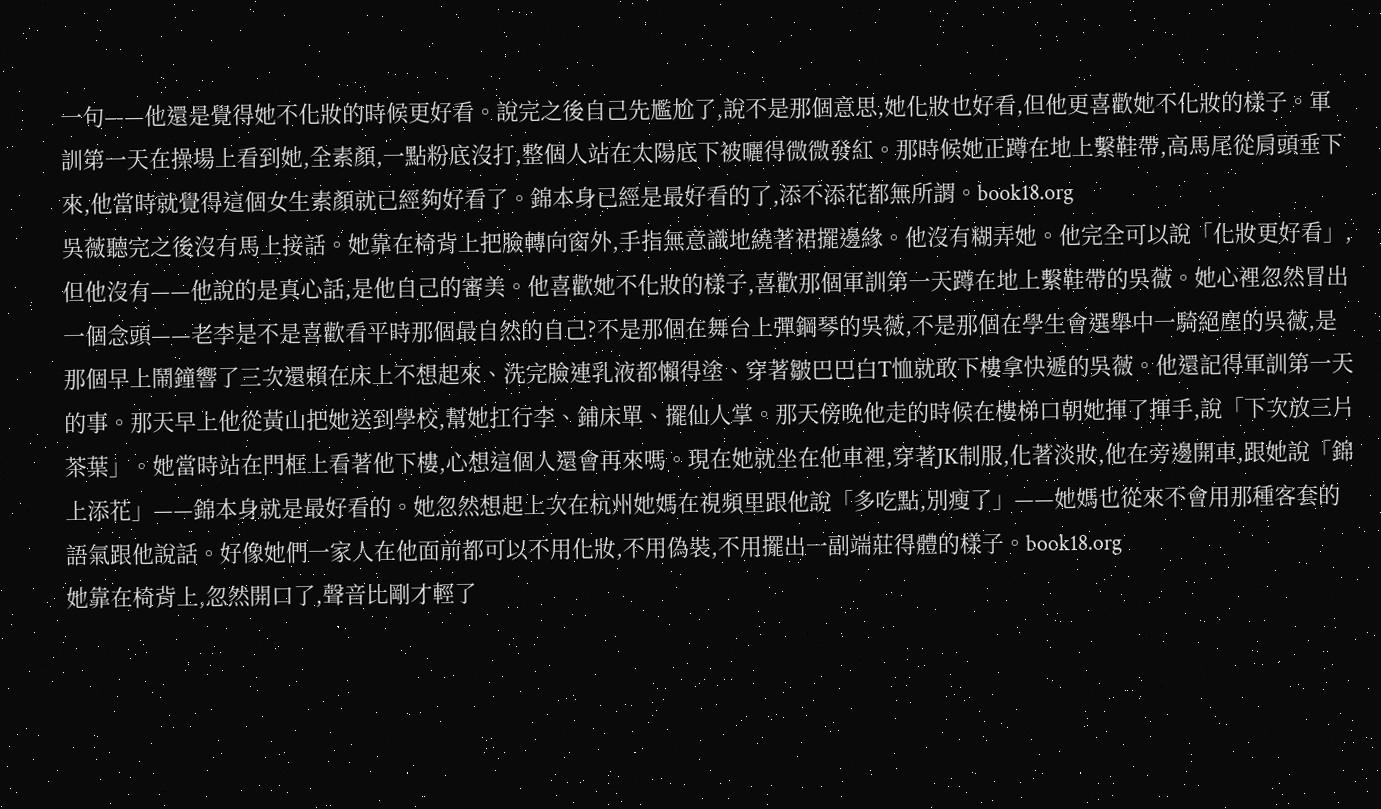一句——他還是覺得她不化妝的時候更好看。說完之後自己先尷尬了,說不是那個意思,她化妝也好看,但他更喜歡她不化妝的樣子。軍訓第一天在操場上看到她,全素顏,一點粉底沒打,整個人站在太陽底下被曬得微微發紅。那時候她正蹲在地上繫鞋帶,高馬尾從肩頭垂下來,他當時就覺得這個女生素顏就已經夠好看了。錦本身已經是最好看的了,添不添花都無所謂。book18.org
吳薇聽完之後沒有馬上接話。她靠在椅背上把臉轉向窗外,手指無意識地繞著裙擺邊緣。他沒有糊弄她。他完全可以說「化妝更好看」,但他沒有——他說的是真心話,是他自己的審美。他喜歡她不化妝的樣子,喜歡那個軍訓第一天蹲在地上繫鞋帶的吳薇。她心裡忽然冒出一個念頭——老李是不是喜歡看平時那個最自然的自己?不是那個在舞台上彈鋼琴的吳薇,不是那個在學生會選舉中一騎絕塵的吳薇,是那個早上鬧鐘響了三次還賴在床上不想起來、洗完臉連乳液都懶得塗、穿著皺巴巴白T恤就敢下樓拿快遞的吳薇。他還記得軍訓第一天的事。那天早上他從黃山把她送到學校,幫她扛行李、鋪床單、擺仙人掌。那天傍晚他走的時候在樓梯口朝她揮了揮手,說「下次放三片茶葉」。她當時站在門框上看著他下樓,心想這個人還會再來嗎。現在她就坐在他車裡,穿著JK制服,化著淡妝,他在旁邊開車,跟她說「錦上添花」——錦本身就是最好看的。她忽然想起上次在杭州她媽在視頻里跟他說「多吃點,別瘦了」——她媽也從來不會用那種客套的語氣跟他說話。好像她們一家人在他面前都可以不用化妝,不用偽裝,不用擺出一副端莊得體的樣子。book18.org
她靠在椅背上,忽然開口了,聲音比剛才輕了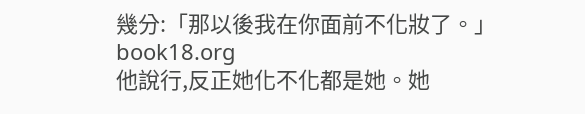幾分:「那以後我在你面前不化妝了。」book18.org
他說行,反正她化不化都是她。她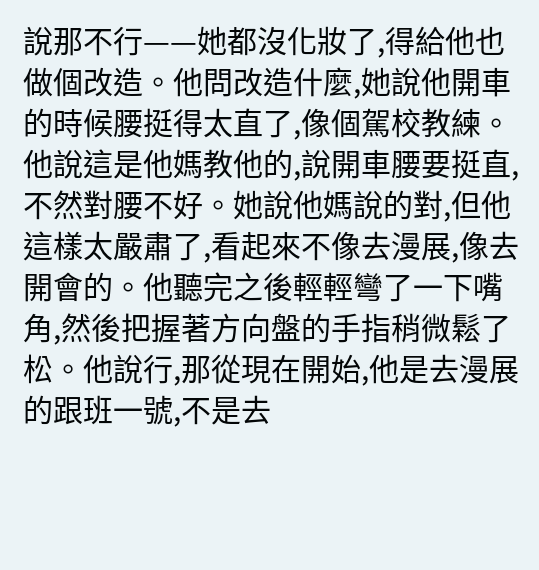說那不行——她都沒化妝了,得給他也做個改造。他問改造什麼,她說他開車的時候腰挺得太直了,像個駕校教練。他說這是他媽教他的,說開車腰要挺直,不然對腰不好。她說他媽說的對,但他這樣太嚴肅了,看起來不像去漫展,像去開會的。他聽完之後輕輕彎了一下嘴角,然後把握著方向盤的手指稍微鬆了松。他說行,那從現在開始,他是去漫展的跟班一號,不是去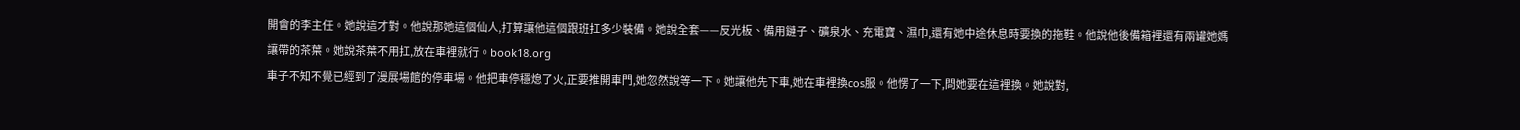開會的李主任。她說這才對。他說那她這個仙人,打算讓他這個跟班扛多少裝備。她說全套——反光板、備用鏈子、礦泉水、充電寶、濕巾,還有她中途休息時要換的拖鞋。他說他後備箱裡還有兩罐她媽讓帶的茶葉。她說茶葉不用扛,放在車裡就行。book18.org
車子不知不覺已經到了漫展場館的停車場。他把車停穩熄了火,正要推開車門,她忽然說等一下。她讓他先下車,她在車裡換cos服。他愣了一下,問她要在這裡換。她說對,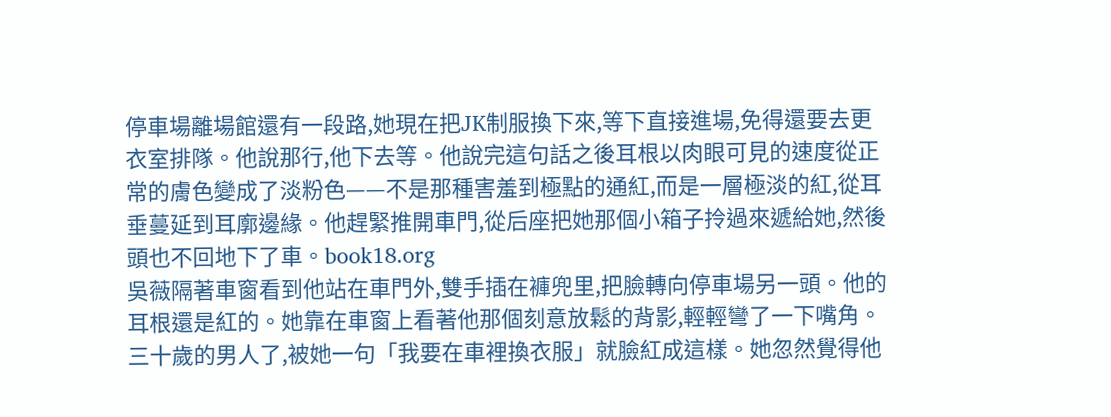停車場離場館還有一段路,她現在把JK制服換下來,等下直接進場,免得還要去更衣室排隊。他說那行,他下去等。他說完這句話之後耳根以肉眼可見的速度從正常的膚色變成了淡粉色——不是那種害羞到極點的通紅,而是一層極淡的紅,從耳垂蔓延到耳廓邊緣。他趕緊推開車門,從后座把她那個小箱子拎過來遞給她,然後頭也不回地下了車。book18.org
吳薇隔著車窗看到他站在車門外,雙手插在褲兜里,把臉轉向停車場另一頭。他的耳根還是紅的。她靠在車窗上看著他那個刻意放鬆的背影,輕輕彎了一下嘴角。三十歲的男人了,被她一句「我要在車裡換衣服」就臉紅成這樣。她忽然覺得他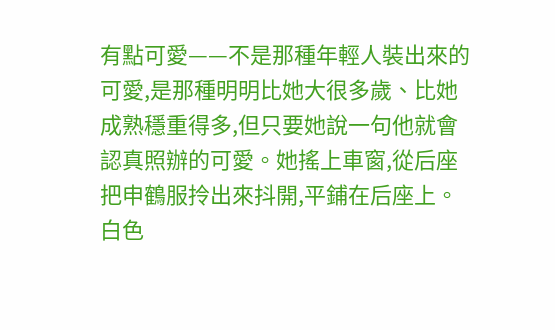有點可愛——不是那種年輕人裝出來的可愛,是那種明明比她大很多歲、比她成熟穩重得多,但只要她說一句他就會認真照辦的可愛。她搖上車窗,從后座把申鶴服拎出來抖開,平鋪在后座上。白色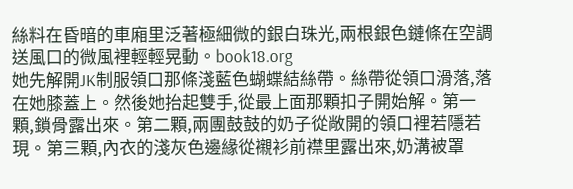絲料在昏暗的車廂里泛著極細微的銀白珠光,兩根銀色鏈條在空調送風口的微風裡輕輕晃動。book18.org
她先解開JK制服領口那條淺藍色蝴蝶結絲帶。絲帶從領口滑落,落在她膝蓋上。然後她抬起雙手,從最上面那顆扣子開始解。第一顆,鎖骨露出來。第二顆,兩團鼓鼓的奶子從敞開的領口裡若隱若現。第三顆,內衣的淺灰色邊緣從襯衫前襟里露出來,奶溝被罩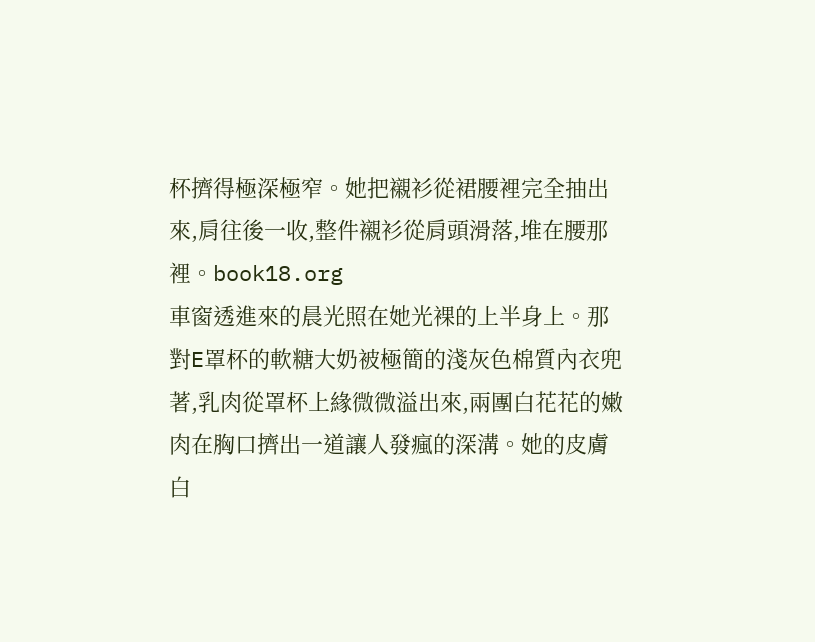杯擠得極深極窄。她把襯衫從裙腰裡完全抽出來,肩往後一收,整件襯衫從肩頭滑落,堆在腰那裡。book18.org
車窗透進來的晨光照在她光裸的上半身上。那對E罩杯的軟糖大奶被極簡的淺灰色棉質內衣兜著,乳肉從罩杯上緣微微溢出來,兩團白花花的嫩肉在胸口擠出一道讓人發瘋的深溝。她的皮膚白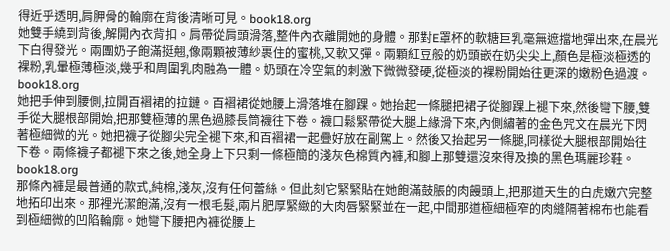得近乎透明,肩胛骨的輪廓在背後清晰可見。book18.org
她雙手繞到背後,解開內衣背扣。肩帶從肩頭滑落,整件內衣離開她的身體。那對E罩杯的軟糖巨乳毫無遮擋地彈出來,在晨光下白得發光。兩團奶子飽滿挺翹,像兩顆被薄紗裹住的蜜桃,又軟又彈。兩顆紅豆般的奶頭嵌在奶尖尖上,顏色是極淡極透的裸粉,乳暈極薄極淡,幾乎和周圍乳肉融為一體。奶頭在冷空氣的刺激下微微發硬,從極淡的裸粉開始往更深的嫩粉色過渡。book18.org
她把手伸到腰側,拉開百褶裙的拉鏈。百褶裙從她腰上滑落堆在腳踝。她抬起一條腿把裙子從腳踝上褪下來,然後彎下腰,雙手從大腿根部開始,把那雙極薄的黑色過膝長筒襪往下卷。襪口鬆緊帶從大腿上緣滑下來,內側繡著的金色咒文在晨光下閃著極細微的光。她把襪子從腳尖完全褪下來,和百褶裙一起疊好放在副駕上。然後又抬起另一條腿,同樣從大腿根部開始往下卷。兩條襪子都褪下來之後,她全身上下只剩一條極簡的淺灰色棉質內褲,和腳上那雙還沒來得及換的黑色瑪麗珍鞋。book18.org
那條內褲是最普通的款式,純棉,淺灰,沒有任何蕾絲。但此刻它緊緊貼在她飽滿鼓脹的肉饅頭上,把那道天生的白虎嫩穴完整地拓印出來。那裡光潔飽滿,沒有一根毛髮,兩片肥厚緊緻的大肉唇緊緊並在一起,中間那道極細極窄的肉縫隔著棉布也能看到極細微的凹陷輪廓。她彎下腰把內褲從腰上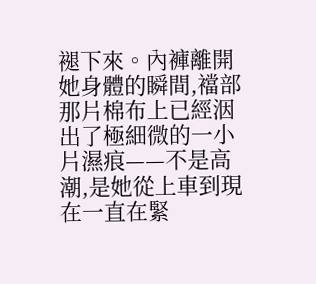褪下來。內褲離開她身體的瞬間,襠部那片棉布上已經洇出了極細微的一小片濕痕——不是高潮,是她從上車到現在一直在緊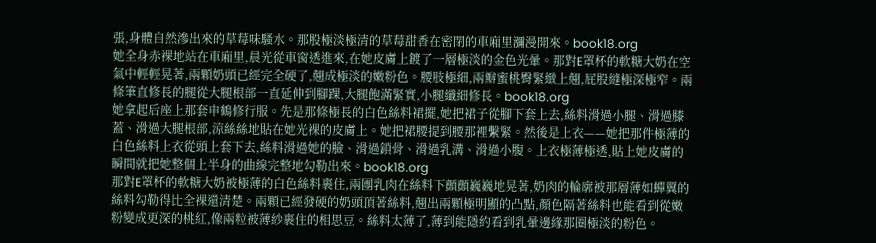張,身體自然滲出來的草莓味騷水。那股極淡極清的草莓甜香在密閉的車廂里瀰漫開來。book18.org
她全身赤裸地站在車廂里,晨光從車窗透進來,在她皮膚上鍍了一層極淡的金色光暈。那對E罩杯的軟糖大奶在空氣中輕輕晃著,兩顆奶頭已經完全硬了,翹成極淡的嫩粉色。腰肢極細,兩瓣蜜桃臀緊緻上翹,屁股縫極深極窄。兩條筆直修長的腿從大腿根部一直延伸到腳踝,大腿飽滿緊實,小腿纖細修長。book18.org
她拿起后座上那套申鶴修行服。先是那條極長的白色絲料裙擺,她把裙子從腳下套上去,絲料滑過小腿、滑過膝蓋、滑過大腿根部,涼絲絲地貼在她光裸的皮膚上。她把裙腰提到腰那裡繫緊。然後是上衣——她把那件極薄的白色絲料上衣從頭上套下去,絲料滑過她的臉、滑過鎖骨、滑過乳溝、滑過小腹。上衣極薄極透,貼上她皮膚的瞬間就把她整個上半身的曲線完整地勾勒出來。book18.org
那對E罩杯的軟糖大奶被極薄的白色絲料裹住,兩團乳肉在絲料下顫顫巍巍地晃著,奶肉的輪廓被那層薄如蟬翼的絲料勾勒得比全裸還清楚。兩顆已經發硬的奶頭頂著絲料,翹出兩顆極明顯的凸點,顏色隔著絲料也能看到從嫩粉變成更深的桃紅,像兩粒被薄紗裹住的相思豆。絲料太薄了,薄到能隱約看到乳暈邊緣那圈極淡的粉色。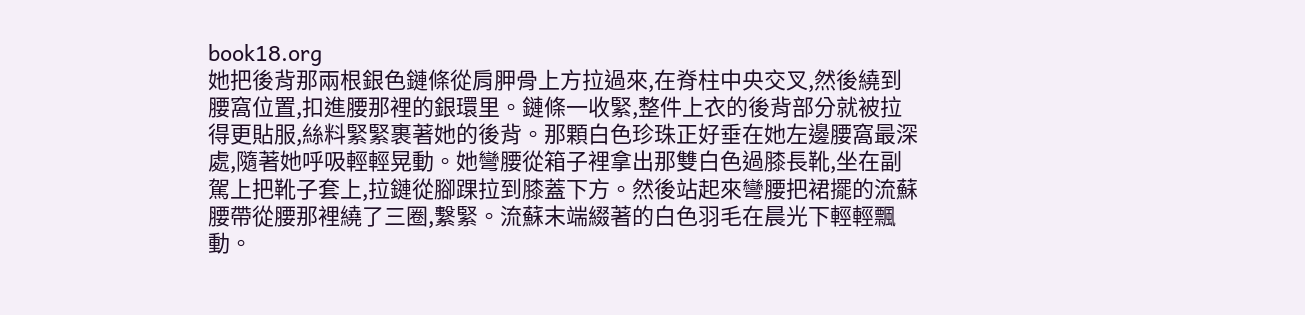book18.org
她把後背那兩根銀色鏈條從肩胛骨上方拉過來,在脊柱中央交叉,然後繞到腰窩位置,扣進腰那裡的銀環里。鏈條一收緊,整件上衣的後背部分就被拉得更貼服,絲料緊緊裹著她的後背。那顆白色珍珠正好垂在她左邊腰窩最深處,隨著她呼吸輕輕晃動。她彎腰從箱子裡拿出那雙白色過膝長靴,坐在副駕上把靴子套上,拉鏈從腳踝拉到膝蓋下方。然後站起來彎腰把裙擺的流蘇腰帶從腰那裡繞了三圈,繫緊。流蘇末端綴著的白色羽毛在晨光下輕輕飄動。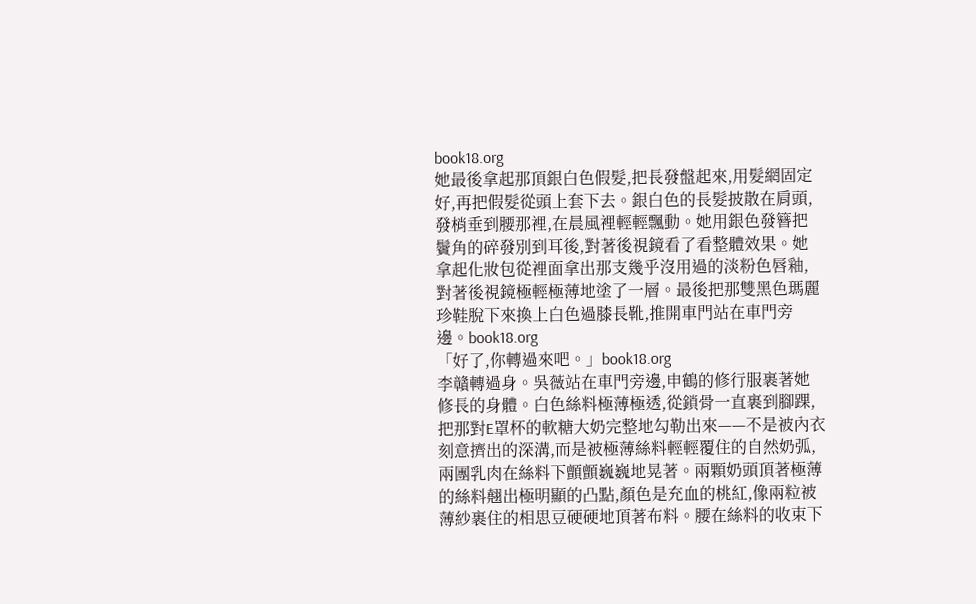book18.org
她最後拿起那頂銀白色假髮,把長發盤起來,用髮網固定好,再把假髮從頭上套下去。銀白色的長髮披散在肩頭,發梢垂到腰那裡,在晨風裡輕輕飄動。她用銀色發簪把鬢角的碎發別到耳後,對著後視鏡看了看整體效果。她拿起化妝包從裡面拿出那支幾乎沒用過的淡粉色唇釉,對著後視鏡極輕極薄地塗了一層。最後把那雙黑色瑪麗珍鞋脫下來換上白色過膝長靴,推開車門站在車門旁邊。book18.org
「好了,你轉過來吧。」book18.org
李贛轉過身。吳薇站在車門旁邊,申鶴的修行服裹著她修長的身體。白色絲料極薄極透,從鎖骨一直裹到腳踝,把那對E罩杯的軟糖大奶完整地勾勒出來——不是被內衣刻意擠出的深溝,而是被極薄絲料輕輕覆住的自然奶弧,兩團乳肉在絲料下顫顫巍巍地晃著。兩顆奶頭頂著極薄的絲料翹出極明顯的凸點,顏色是充血的桃紅,像兩粒被薄紗裹住的相思豆硬硬地頂著布料。腰在絲料的收束下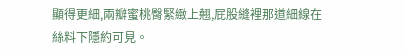顯得更細,兩瓣蜜桃臀緊緻上翹,屁股縫裡那道細線在絲料下隱約可見。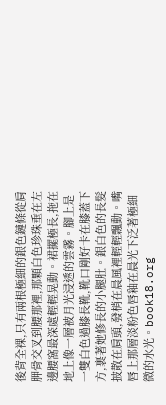後背全裸,只有兩根極細的銀色鏈條從肩胛骨交叉到腰那裡,那顆白色珍珠垂在左邊腰窩最深處輕輕晃動。裙擺極長,拖在地上像一層被月光浸透的雲霧。腳上是一雙白色過膝長靴,靴口剛好卡在膝蓋下方,裹著她修長的小腿肚。銀白色的長髮披散在肩頭,發梢在晨風裡輕輕飄動。嘴唇上那層淡粉色唇釉在晨光下泛著極細微的水光。book18.org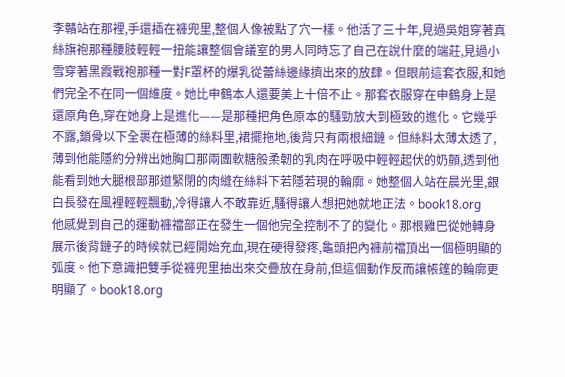李贛站在那裡,手還插在褲兜里,整個人像被點了穴一樣。他活了三十年,見過吳姐穿著真絲旗袍那種腰肢輕輕一扭能讓整個會議室的男人同時忘了自己在說什麼的端莊,見過小雪穿著黑霞戰袍那種一對F罩杯的爆乳從蕾絲邊緣擠出來的放肆。但眼前這套衣服,和她們完全不在同一個維度。她比申鶴本人還要美上十倍不止。那套衣服穿在申鶴身上是還原角色,穿在她身上是進化——是那種把角色原本的騷勁放大到極致的進化。它幾乎不露,鎖骨以下全裹在極薄的絲料里,裙擺拖地,後背只有兩根細鏈。但絲料太薄太透了,薄到他能隱約分辨出她胸口那兩團軟糖般柔韌的乳肉在呼吸中輕輕起伏的奶顫,透到他能看到她大腿根部那道緊閉的肉縫在絲料下若隱若現的輪廓。她整個人站在晨光里,銀白長發在風裡輕輕飄動,冷得讓人不敢靠近,騷得讓人想把她就地正法。book18.org
他感覺到自己的運動褲襠部正在發生一個他完全控制不了的變化。那根雞巴從她轉身展示後背鏈子的時候就已經開始充血,現在硬得發疼,龜頭把內褲前襠頂出一個極明顯的弧度。他下意識把雙手從褲兜里抽出來交疊放在身前,但這個動作反而讓帳篷的輪廓更明顯了。book18.org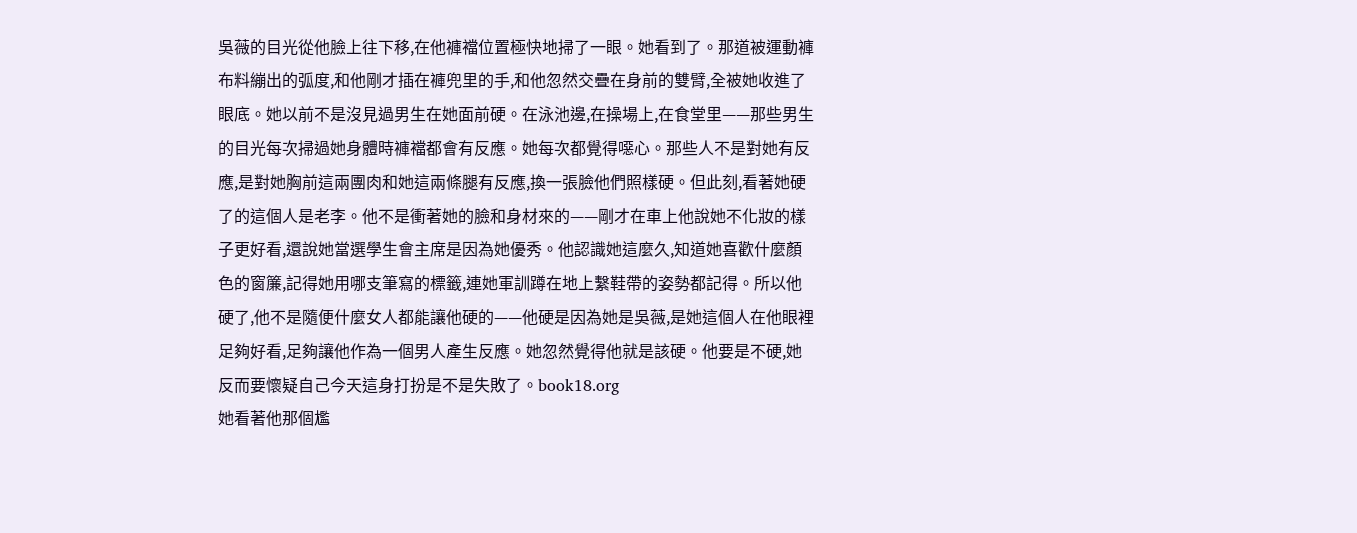吳薇的目光從他臉上往下移,在他褲襠位置極快地掃了一眼。她看到了。那道被運動褲布料繃出的弧度,和他剛才插在褲兜里的手,和他忽然交疊在身前的雙臂,全被她收進了眼底。她以前不是沒見過男生在她面前硬。在泳池邊,在操場上,在食堂里——那些男生的目光每次掃過她身體時褲襠都會有反應。她每次都覺得噁心。那些人不是對她有反應,是對她胸前這兩團肉和她這兩條腿有反應,換一張臉他們照樣硬。但此刻,看著她硬了的這個人是老李。他不是衝著她的臉和身材來的——剛才在車上他說她不化妝的樣子更好看,還說她當選學生會主席是因為她優秀。他認識她這麼久,知道她喜歡什麼顏色的窗簾,記得她用哪支筆寫的標籤,連她軍訓蹲在地上繫鞋帶的姿勢都記得。所以他硬了,他不是隨便什麼女人都能讓他硬的——他硬是因為她是吳薇,是她這個人在他眼裡足夠好看,足夠讓他作為一個男人產生反應。她忽然覺得他就是該硬。他要是不硬,她反而要懷疑自己今天這身打扮是不是失敗了。book18.org
她看著他那個尷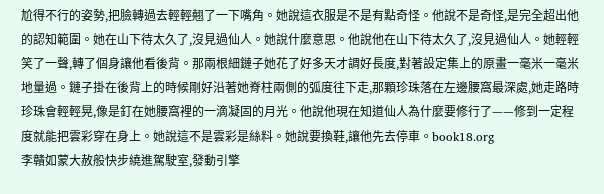尬得不行的姿勢,把臉轉過去輕輕翹了一下嘴角。她說這衣服是不是有點奇怪。他說不是奇怪,是完全超出他的認知範圍。她在山下待太久了,沒見過仙人。她說什麼意思。他說他在山下待太久了,沒見過仙人。她輕輕笑了一聲,轉了個身讓他看後背。那兩根細鏈子她花了好多天才調好長度,對著設定集上的原畫一毫米一毫米地量過。鏈子掛在後背上的時候剛好沿著她脊柱兩側的弧度往下走,那顆珍珠落在左邊腰窩最深處,她走路時珍珠會輕輕晃,像是釘在她腰窩裡的一滴凝固的月光。他說他現在知道仙人為什麼要修行了——修到一定程度就能把雲彩穿在身上。她說這不是雲彩是絲料。她說要換鞋,讓他先去停車。book18.org
李贛如蒙大赦般快步繞進駕駛室,發動引擎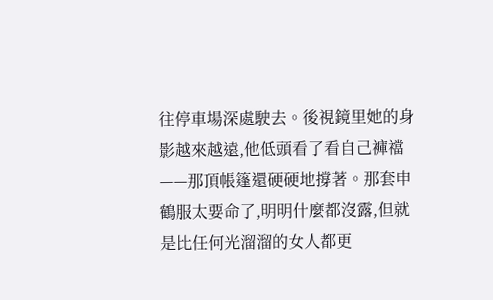往停車場深處駛去。後視鏡里她的身影越來越遠,他低頭看了看自己褲襠——那頂帳篷還硬硬地撐著。那套申鶴服太要命了,明明什麼都沒露,但就是比任何光溜溜的女人都更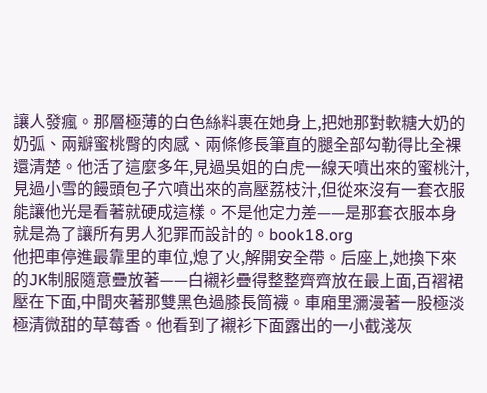讓人發瘋。那層極薄的白色絲料裹在她身上,把她那對軟糖大奶的奶弧、兩瓣蜜桃臀的肉感、兩條修長筆直的腿全部勾勒得比全裸還清楚。他活了這麼多年,見過吳姐的白虎一線天噴出來的蜜桃汁,見過小雪的饅頭包子穴噴出來的高壓荔枝汁,但從來沒有一套衣服能讓他光是看著就硬成這樣。不是他定力差——是那套衣服本身就是為了讓所有男人犯罪而設計的。book18.org
他把車停進最靠里的車位,熄了火,解開安全帶。后座上,她換下來的JK制服隨意疊放著——白襯衫疊得整整齊齊放在最上面,百褶裙壓在下面,中間夾著那雙黑色過膝長筒襪。車廂里瀰漫著一股極淡極清微甜的草莓香。他看到了襯衫下面露出的一小截淺灰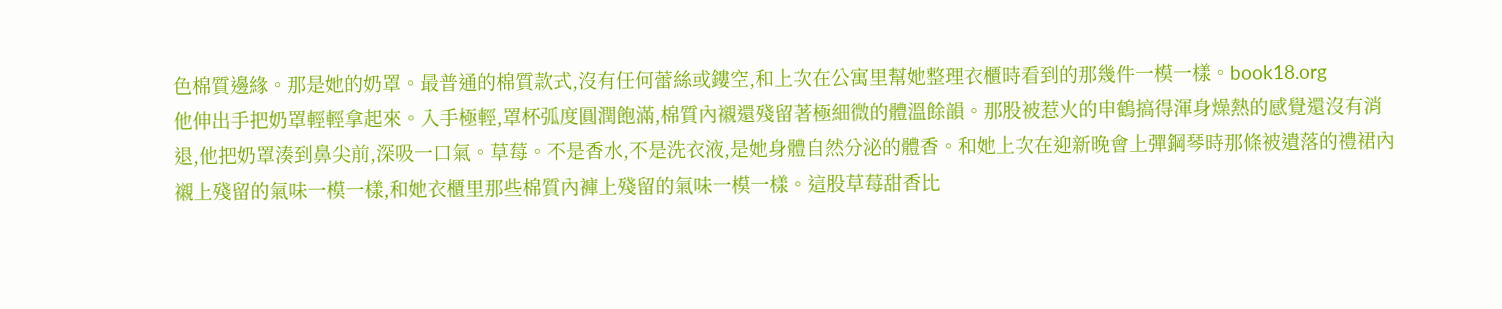色棉質邊緣。那是她的奶罩。最普通的棉質款式,沒有任何蕾絲或鏤空,和上次在公寓里幫她整理衣櫃時看到的那幾件一模一樣。book18.org
他伸出手把奶罩輕輕拿起來。入手極輕,罩杯弧度圓潤飽滿,棉質內襯還殘留著極細微的體溫餘韻。那股被惹火的申鶴搞得渾身燥熱的感覺還沒有消退,他把奶罩湊到鼻尖前,深吸一口氣。草莓。不是香水,不是洗衣液,是她身體自然分泌的體香。和她上次在迎新晚會上彈鋼琴時那條被遺落的禮裙內襯上殘留的氣味一模一樣,和她衣櫃里那些棉質內褲上殘留的氣味一模一樣。這股草莓甜香比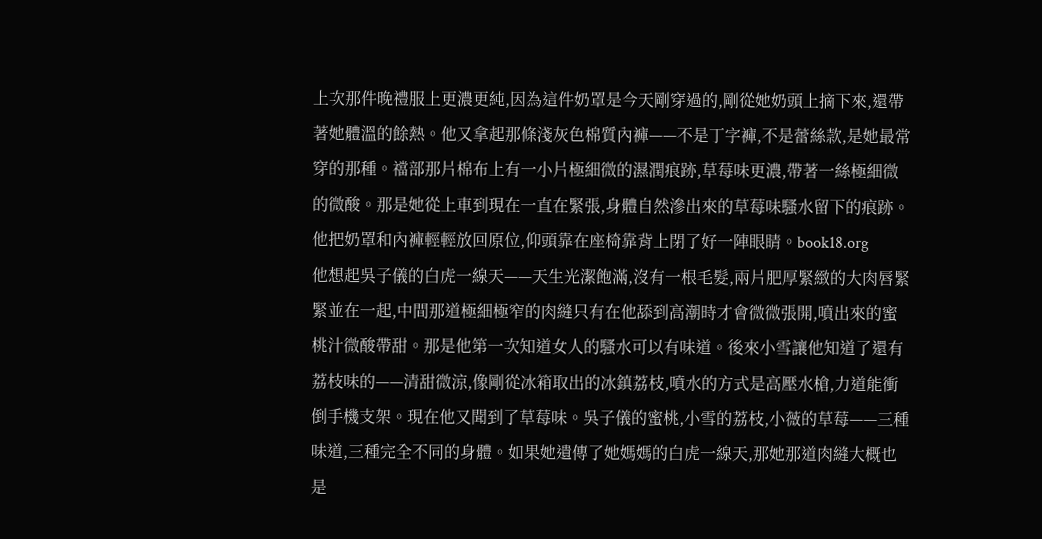上次那件晚禮服上更濃更純,因為這件奶罩是今天剛穿過的,剛從她奶頭上摘下來,還帶著她體溫的餘熱。他又拿起那條淺灰色棉質內褲——不是丁字褲,不是蕾絲款,是她最常穿的那種。襠部那片棉布上有一小片極細微的濕潤痕跡,草莓味更濃,帶著一絲極細微的微酸。那是她從上車到現在一直在緊張,身體自然滲出來的草莓味騷水留下的痕跡。他把奶罩和內褲輕輕放回原位,仰頭靠在座椅靠背上閉了好一陣眼睛。book18.org
他想起吳子儀的白虎一線天——天生光潔飽滿,沒有一根毛髮,兩片肥厚緊緻的大肉唇緊緊並在一起,中間那道極細極窄的肉縫只有在他舔到高潮時才會微微張開,噴出來的蜜桃汁微酸帶甜。那是他第一次知道女人的騷水可以有味道。後來小雪讓他知道了還有荔枝味的——清甜微涼,像剛從冰箱取出的冰鎮荔枝,噴水的方式是高壓水槍,力道能衝倒手機支架。現在他又聞到了草莓味。吳子儀的蜜桃,小雪的荔枝,小薇的草莓——三種味道,三種完全不同的身體。如果她遺傳了她媽媽的白虎一線天,那她那道肉縫大概也是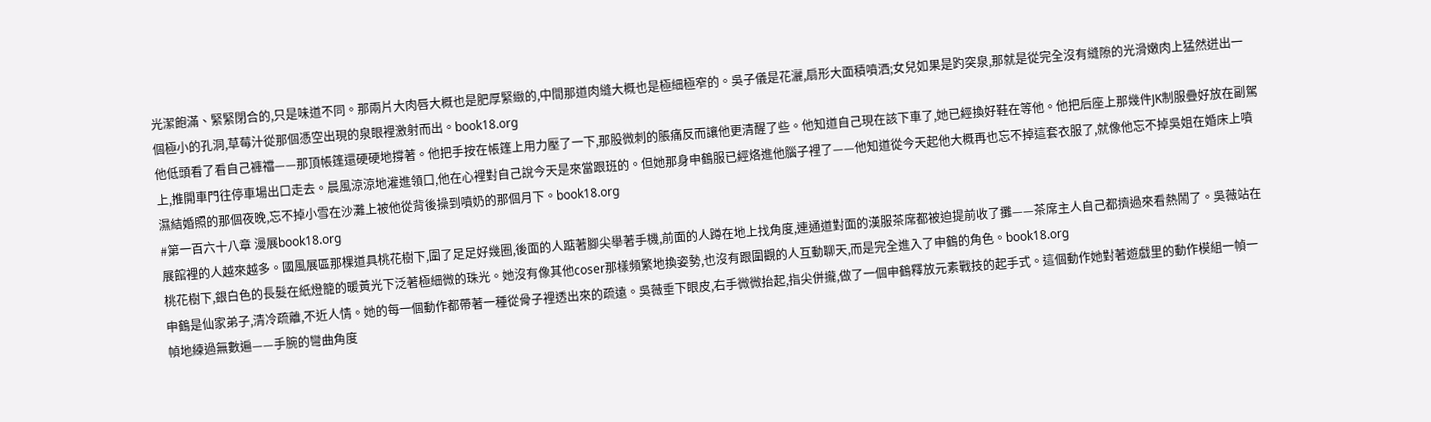光潔飽滿、緊緊閉合的,只是味道不同。那兩片大肉唇大概也是肥厚緊緻的,中間那道肉縫大概也是極細極窄的。吳子儀是花灑,扇形大面積噴洒;女兒如果是趵突泉,那就是從完全沒有縫隙的光滑嫩肉上猛然迸出一個極小的孔洞,草莓汁從那個憑空出現的泉眼裡激射而出。book18.org
他低頭看了看自己褲襠——那頂帳篷還硬硬地撐著。他把手按在帳篷上用力壓了一下,那股微刺的脹痛反而讓他更清醒了些。他知道自己現在該下車了,她已經換好鞋在等他。他把后座上那幾件JK制服疊好放在副駕上,推開車門往停車場出口走去。晨風涼涼地灌進領口,他在心裡對自己說今天是來當跟班的。但她那身申鶴服已經烙進他腦子裡了——他知道從今天起他大概再也忘不掉這套衣服了,就像他忘不掉吳姐在婚床上噴濕結婚照的那個夜晚,忘不掉小雪在沙灘上被他從背後操到噴奶的那個月下。book18.org
#第一百六十八章 漫展book18.org
展館裡的人越來越多。國風展區那棵道具桃花樹下,圍了足足好幾圈,後面的人踮著腳尖舉著手機,前面的人蹲在地上找角度,連通道對面的漢服茶席都被迫提前收了攤——茶席主人自己都擠過來看熱鬧了。吳薇站在桃花樹下,銀白色的長髮在紙燈籠的暖黃光下泛著極細微的珠光。她沒有像其他coser那樣頻繁地換姿勢,也沒有跟圍觀的人互動聊天,而是完全進入了申鶴的角色。book18.org
申鶴是仙家弟子,清冷疏離,不近人情。她的每一個動作都帶著一種從骨子裡透出來的疏遠。吳薇垂下眼皮,右手微微抬起,指尖併攏,做了一個申鶴釋放元素戰技的起手式。這個動作她對著遊戲里的動作模組一幀一幀地練過無數遍——手腕的彎曲角度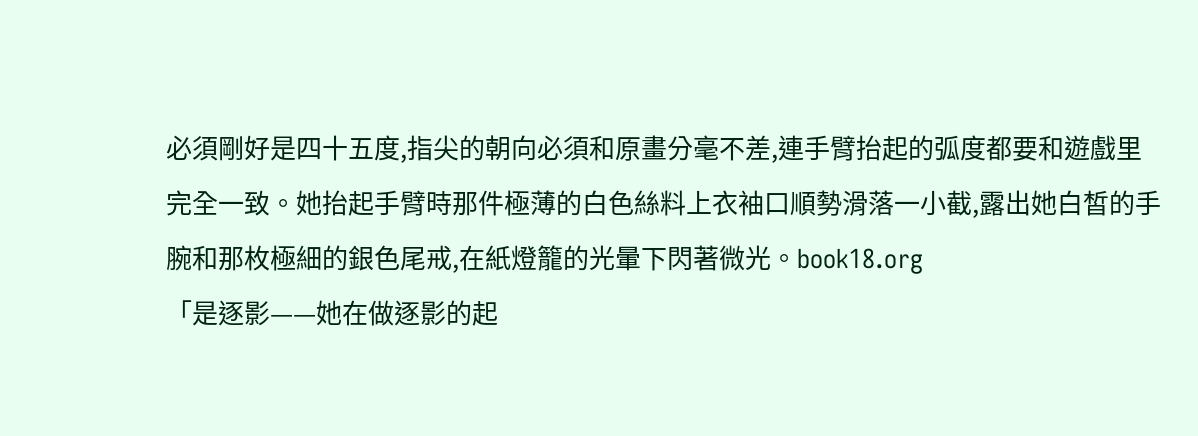必須剛好是四十五度,指尖的朝向必須和原畫分毫不差,連手臂抬起的弧度都要和遊戲里完全一致。她抬起手臂時那件極薄的白色絲料上衣袖口順勢滑落一小截,露出她白皙的手腕和那枚極細的銀色尾戒,在紙燈籠的光暈下閃著微光。book18.org
「是逐影——她在做逐影的起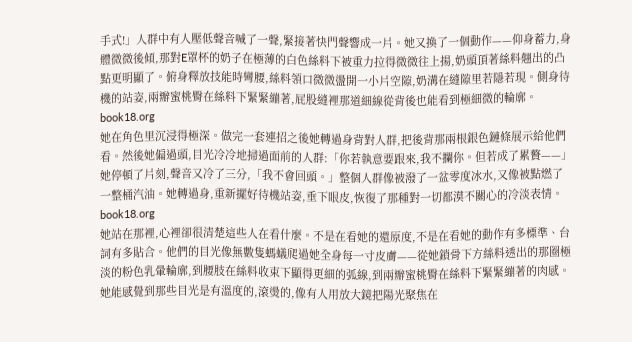手式!」人群中有人壓低聲音喊了一聲,緊接著快門聲響成一片。她又換了一個動作——仰身蓄力,身體微微後傾,那對E罩杯的奶子在極薄的白色絲料下被重力拉得微微往上揚,奶頭頂著絲料翹出的凸點更明顯了。俯身釋放技能時彎腰,絲料領口微微盪開一小片空隙,奶溝在縫隙里若隱若現。側身待機的站姿,兩瓣蜜桃臀在絲料下緊緊繃著,屁股縫裡那道細線從背後也能看到極細微的輪廓。book18.org
她在角色里沉浸得極深。做完一套連招之後她轉過身背對人群,把後背那兩根銀色鏈條展示給他們看。然後她偏過頭,目光冷冷地掃過面前的人群:「你若執意要跟來,我不攔你。但若成了累贅——」她停頓了片刻,聲音又冷了三分,「我不會回頭。」整個人群像被潑了一盆零度冰水,又像被點燃了一整桶汽油。她轉過身,重新擺好待機站姿,垂下眼皮,恢復了那種對一切都漠不關心的冷淡表情。book18.org
她站在那裡,心裡卻很清楚這些人在看什麼。不是在看她的還原度,不是在看她的動作有多標準、台詞有多貼合。他們的目光像無數隻螞蟻爬過她全身每一寸皮膚——從她鎖骨下方絲料透出的那圈極淡的粉色乳暈輪廓,到腰肢在絲料收束下顯得更細的弧線,到兩瓣蜜桃臀在絲料下緊緊繃著的肉感。她能感覺到那些目光是有溫度的,滾燙的,像有人用放大鏡把陽光聚焦在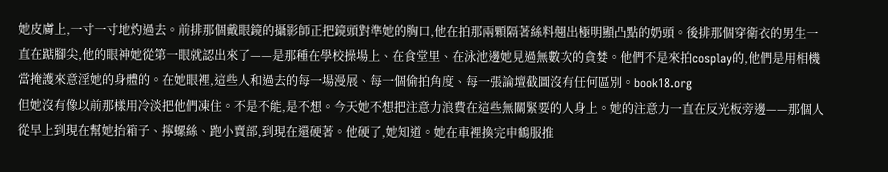她皮膚上,一寸一寸地灼過去。前排那個戴眼鏡的攝影師正把鏡頭對準她的胸口,他在拍那兩顆隔著絲料翹出極明顯凸點的奶頭。後排那個穿衛衣的男生一直在踮腳尖,他的眼神她從第一眼就認出來了——是那種在學校操場上、在食堂里、在泳池邊她見過無數次的貪婪。他們不是來拍cosplay的,他們是用相機當掩護來意淫她的身體的。在她眼裡,這些人和過去的每一場漫展、每一個偷拍角度、每一張論壇截圖沒有任何區別。book18.org
但她沒有像以前那樣用冷淡把他們凍住。不是不能,是不想。今天她不想把注意力浪費在這些無關緊要的人身上。她的注意力一直在反光板旁邊——那個人從早上到現在幫她抬箱子、擰螺絲、跑小賣部,到現在還硬著。他硬了,她知道。她在車裡換完申鶴服推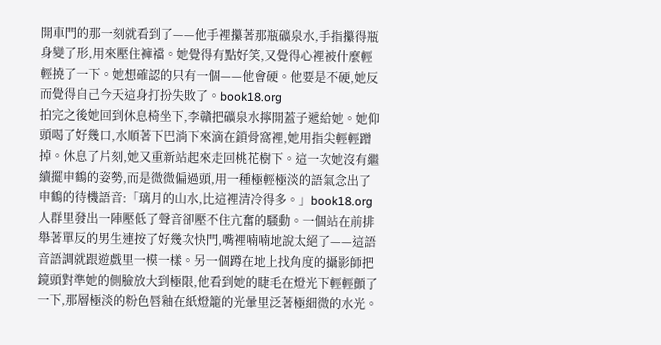開車門的那一刻就看到了——他手裡攥著那瓶礦泉水,手指攥得瓶身變了形,用來壓住褲襠。她覺得有點好笑,又覺得心裡被什麼輕輕撓了一下。她想確認的只有一個——他會硬。他要是不硬,她反而覺得自己今天這身打扮失敗了。book18.org
拍完之後她回到休息椅坐下,李贛把礦泉水擰開蓋子遞給她。她仰頭喝了好幾口,水順著下巴淌下來滴在鎖骨窩裡,她用指尖輕輕蹭掉。休息了片刻,她又重新站起來走回桃花樹下。這一次她沒有繼續擺申鶴的姿勢,而是微微偏過頭,用一種極輕極淡的語氣念出了申鶴的待機語音:「璃月的山水,比這裡清冷得多。」book18.org
人群里發出一陣壓低了聲音卻壓不住亢奮的騷動。一個站在前排舉著單反的男生連按了好幾次快門,嘴裡喃喃地說太絕了——這語音語調就跟遊戲里一模一樣。另一個蹲在地上找角度的攝影師把鏡頭對準她的側臉放大到極限,他看到她的睫毛在燈光下輕輕顫了一下,那層極淡的粉色唇釉在紙燈籠的光暈里泛著極細微的水光。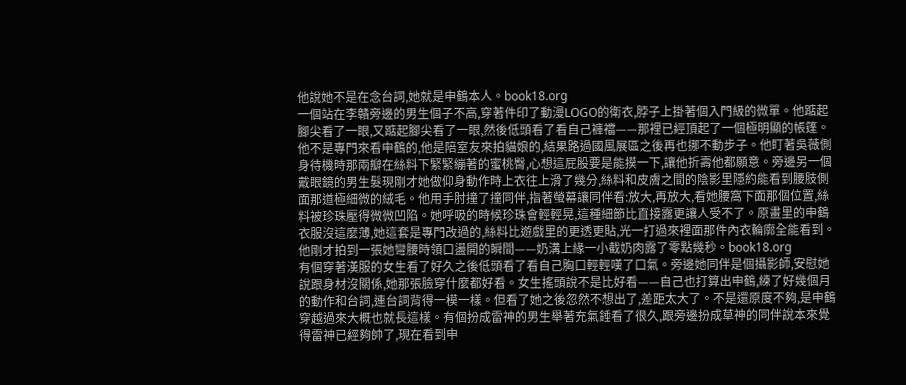他說她不是在念台詞,她就是申鶴本人。book18.org
一個站在李贛旁邊的男生個子不高,穿著件印了動漫LOGO的衛衣,脖子上掛著個入門級的微單。他踮起腳尖看了一眼,又踮起腳尖看了一眼,然後低頭看了看自己褲襠——那裡已經頂起了一個極明顯的帳篷。他不是專門來看申鶴的,他是陪室友來拍貓娘的,結果路過國風展區之後再也挪不動步子。他盯著吳薇側身待機時那兩瓣在絲料下緊緊繃著的蜜桃臀,心想這屁股要是能摸一下,讓他折壽他都願意。旁邊另一個戴眼鏡的男生髮現剛才她做仰身動作時上衣往上滑了幾分,絲料和皮膚之間的陰影里隱約能看到腰肢側面那道極細微的絨毛。他用手肘撞了撞同伴,指著螢幕讓同伴看:放大,再放大,看她腰窩下面那個位置,絲料被珍珠壓得微微凹陷。她呼吸的時候珍珠會輕輕晃,這種細節比直接露更讓人受不了。原畫里的申鶴衣服沒這麼薄,她這套是專門改過的,絲料比遊戲里的更透更貼,光一打過來裡面那件內衣輪廓全能看到。他剛才拍到一張她彎腰時領口盪開的瞬間——奶溝上緣一小截奶肉露了零點幾秒。book18.org
有個穿著漢服的女生看了好久之後低頭看了看自己胸口輕輕嘆了口氣。旁邊她同伴是個攝影師,安慰她說跟身材沒關係,她那張臉穿什麼都好看。女生搖頭說不是比好看——自己也打算出申鶴,練了好幾個月的動作和台詞,連台詞背得一模一樣。但看了她之後忽然不想出了,差距太大了。不是還原度不夠,是申鶴穿越過來大概也就長這樣。有個扮成雷神的男生舉著充氣錘看了很久,跟旁邊扮成草神的同伴說本來覺得雷神已經夠帥了,現在看到申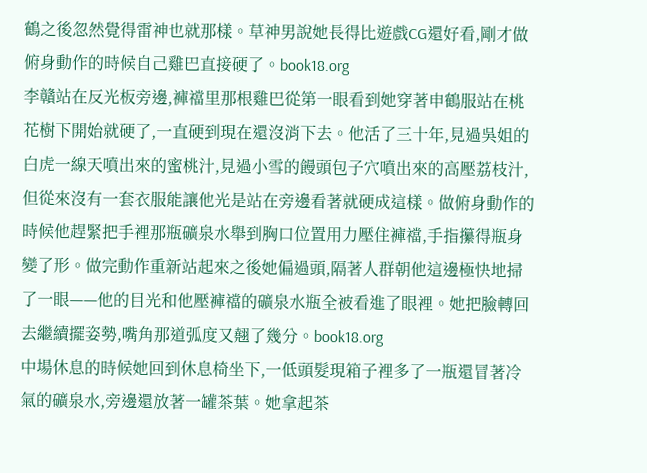鶴之後忽然覺得雷神也就那樣。草神男說她長得比遊戲CG還好看,剛才做俯身動作的時候自己雞巴直接硬了。book18.org
李贛站在反光板旁邊,褲襠里那根雞巴從第一眼看到她穿著申鶴服站在桃花樹下開始就硬了,一直硬到現在還沒消下去。他活了三十年,見過吳姐的白虎一線天噴出來的蜜桃汁,見過小雪的饅頭包子穴噴出來的高壓荔枝汁,但從來沒有一套衣服能讓他光是站在旁邊看著就硬成這樣。做俯身動作的時候他趕緊把手裡那瓶礦泉水舉到胸口位置用力壓住褲襠,手指攥得瓶身變了形。做完動作重新站起來之後她偏過頭,隔著人群朝他這邊極快地掃了一眼——他的目光和他壓褲襠的礦泉水瓶全被看進了眼裡。她把臉轉回去繼續擺姿勢,嘴角那道弧度又翹了幾分。book18.org
中場休息的時候她回到休息椅坐下,一低頭髮現箱子裡多了一瓶還冒著冷氣的礦泉水,旁邊還放著一罐茶葉。她拿起茶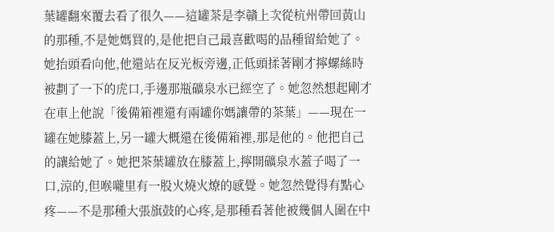葉罐翻來覆去看了很久——這罐茶是李贛上次從杭州帶回黃山的那種,不是她媽買的,是他把自己最喜歡喝的品種留給她了。她抬頭看向他,他還站在反光板旁邊,正低頭揉著剛才擰螺絲時被劃了一下的虎口,手邊那瓶礦泉水已經空了。她忽然想起剛才在車上他說「後備箱裡還有兩罐你媽讓帶的茶葉」——現在一罐在她膝蓋上,另一罐大概還在後備箱裡,那是他的。他把自己的讓給她了。她把茶葉罐放在膝蓋上,擰開礦泉水蓋子喝了一口,涼的,但喉嚨里有一股火燒火燎的感覺。她忽然覺得有點心疼——不是那種大張旗鼓的心疼,是那種看著他被幾個人圍在中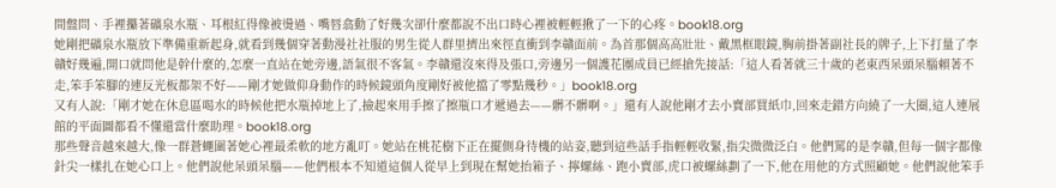間盤問、手裡攥著礦泉水瓶、耳根紅得像被燙過、嘴唇翕動了好幾次卻什麼都說不出口時心裡被輕輕揪了一下的心疼。book18.org
她剛把礦泉水瓶放下準備重新起身,就看到幾個穿著動漫社社服的男生從人群里擠出來徑直衝到李贛面前。為首那個高高壯壯、戴黑框眼鏡,胸前掛著副社長的牌子,上下打量了李贛好幾遍,開口就問他是幹什麼的,怎麼一直站在她旁邊,語氣很不客氣。李贛還沒來得及張口,旁邊另一個護花團成員已經搶先接話:「這人看著就三十歲的老東西呆頭呆腦賴著不走,笨手笨腳的連反光板都架不好——剛才她做仰身動作的時候鏡頭角度剛好被他擋了零點幾秒。」book18.org
又有人說:「剛才她在休息區喝水的時候他把水瓶掉地上了,撿起來用手擦了擦瓶口才遞過去——髒不髒啊。」還有人說他剛才去小賣部買紙巾,回來走錯方向繞了一大圈,這人連展館的平面圖都看不懂還當什麼助理。book18.org
那些聲音越來越大,像一群蒼蠅圍著她心裡最柔軟的地方亂叮。她站在桃花樹下正在擺側身待機的站姿,聽到這些話手指輕輕收緊,指尖微微泛白。他們罵的是李贛,但每一個字都像針尖一樣扎在她心口上。他們說他呆頭呆腦——他們根本不知道這個人從早上到現在幫她抬箱子、擰螺絲、跑小賣部,虎口被螺絲劃了一下,他在用他的方式照顧她。他們說他笨手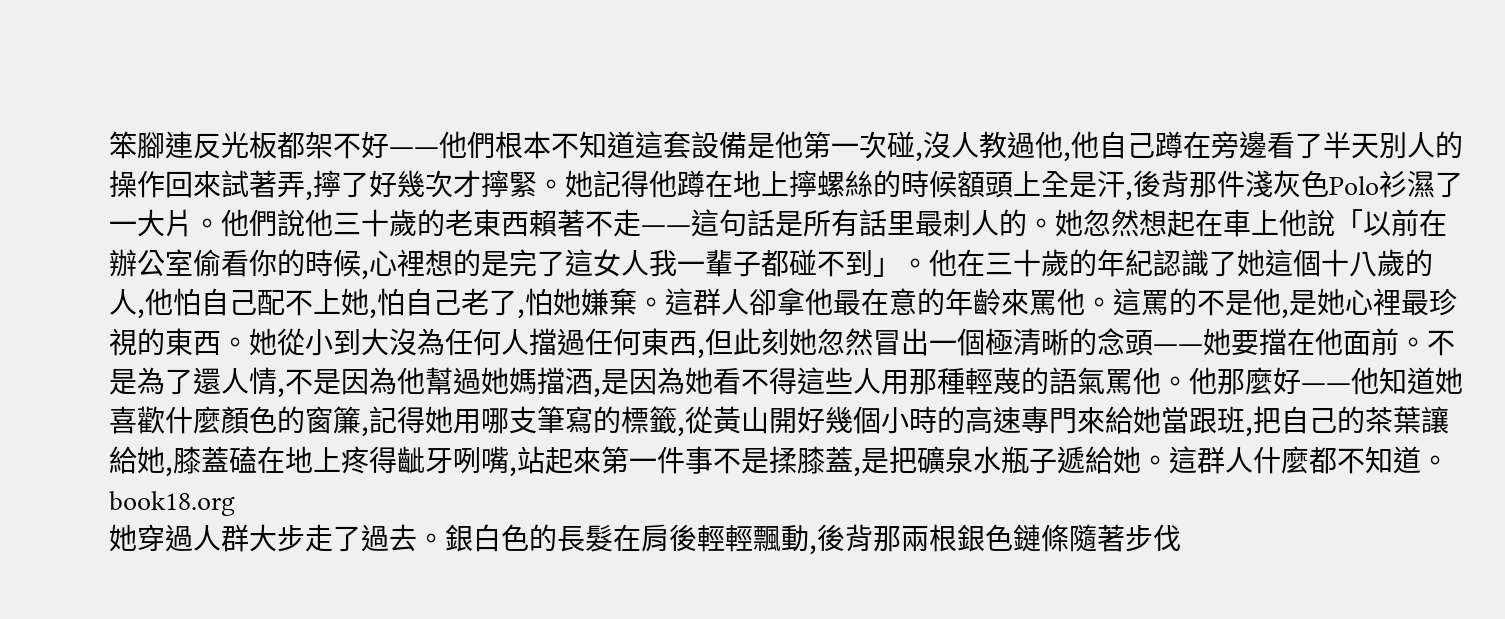笨腳連反光板都架不好——他們根本不知道這套設備是他第一次碰,沒人教過他,他自己蹲在旁邊看了半天別人的操作回來試著弄,擰了好幾次才擰緊。她記得他蹲在地上擰螺絲的時候額頭上全是汗,後背那件淺灰色Polo衫濕了一大片。他們說他三十歲的老東西賴著不走——這句話是所有話里最刺人的。她忽然想起在車上他說「以前在辦公室偷看你的時候,心裡想的是完了這女人我一輩子都碰不到」。他在三十歲的年紀認識了她這個十八歲的人,他怕自己配不上她,怕自己老了,怕她嫌棄。這群人卻拿他最在意的年齡來罵他。這罵的不是他,是她心裡最珍視的東西。她從小到大沒為任何人擋過任何東西,但此刻她忽然冒出一個極清晰的念頭——她要擋在他面前。不是為了還人情,不是因為他幫過她媽擋酒,是因為她看不得這些人用那種輕蔑的語氣罵他。他那麼好——他知道她喜歡什麼顏色的窗簾,記得她用哪支筆寫的標籤,從黃山開好幾個小時的高速專門來給她當跟班,把自己的茶葉讓給她,膝蓋磕在地上疼得齜牙咧嘴,站起來第一件事不是揉膝蓋,是把礦泉水瓶子遞給她。這群人什麼都不知道。book18.org
她穿過人群大步走了過去。銀白色的長髮在肩後輕輕飄動,後背那兩根銀色鏈條隨著步伐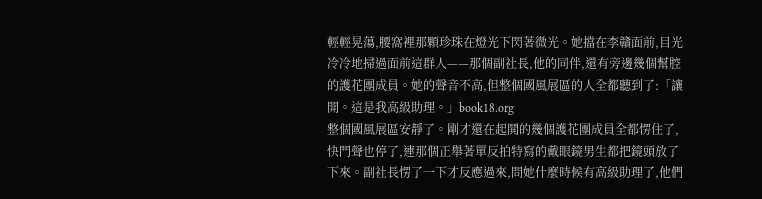輕輕晃蕩,腰窩裡那顆珍珠在燈光下閃著微光。她擋在李贛面前,目光冷冷地掃過面前這群人——那個副社長,他的同伴,還有旁邊幾個幫腔的護花團成員。她的聲音不高,但整個國風展區的人全都聽到了:「讓開。這是我高級助理。」book18.org
整個國風展區安靜了。剛才還在起鬨的幾個護花團成員全都愣住了,快門聲也停了,連那個正舉著單反拍特寫的戴眼鏡男生都把鏡頭放了下來。副社長愣了一下才反應過來,問她什麼時候有高級助理了,他們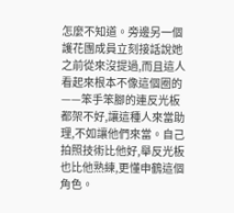怎麼不知道。旁邊另一個護花團成員立刻接話說她之前從來沒提過,而且這人看起來根本不像這個圈的——笨手笨腳的連反光板都架不好,讓這種人來當助理,不如讓他們來當。自己拍照技術比他好,舉反光板也比他熟練,更懂申鶴這個角色。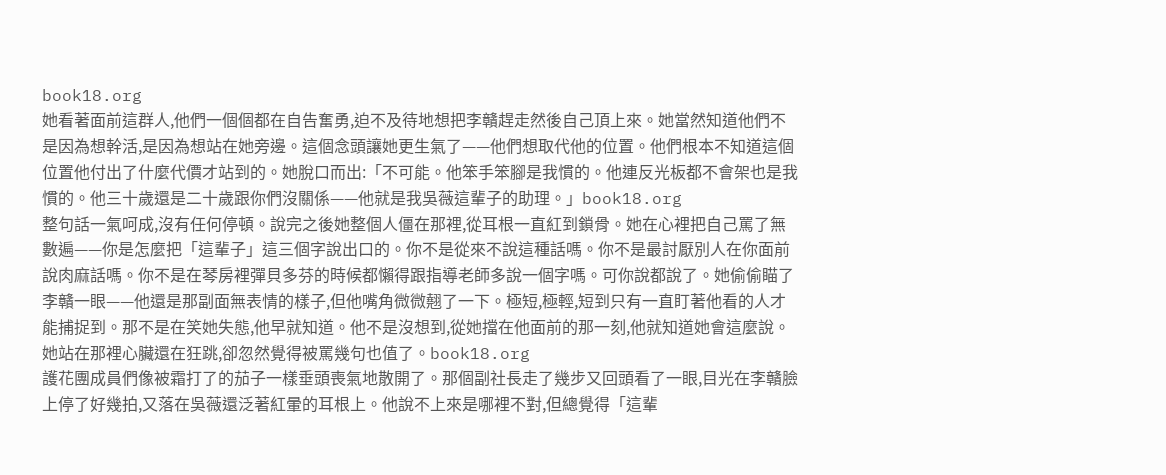book18.org
她看著面前這群人,他們一個個都在自告奮勇,迫不及待地想把李贛趕走然後自己頂上來。她當然知道他們不是因為想幹活,是因為想站在她旁邊。這個念頭讓她更生氣了——他們想取代他的位置。他們根本不知道這個位置他付出了什麼代價才站到的。她脫口而出:「不可能。他笨手笨腳是我慣的。他連反光板都不會架也是我慣的。他三十歲還是二十歲跟你們沒關係——他就是我吳薇這輩子的助理。」book18.org
整句話一氣呵成,沒有任何停頓。說完之後她整個人僵在那裡,從耳根一直紅到鎖骨。她在心裡把自己罵了無數遍——你是怎麼把「這輩子」這三個字說出口的。你不是從來不說這種話嗎。你不是最討厭別人在你面前說肉麻話嗎。你不是在琴房裡彈貝多芬的時候都懶得跟指導老師多說一個字嗎。可你說都說了。她偷偷瞄了李贛一眼——他還是那副面無表情的樣子,但他嘴角微微翹了一下。極短,極輕,短到只有一直盯著他看的人才能捕捉到。那不是在笑她失態,他早就知道。他不是沒想到,從她擋在他面前的那一刻,他就知道她會這麼說。她站在那裡心臟還在狂跳,卻忽然覺得被罵幾句也值了。book18.org
護花團成員們像被霜打了的茄子一樣垂頭喪氣地散開了。那個副社長走了幾步又回頭看了一眼,目光在李贛臉上停了好幾拍,又落在吳薇還泛著紅暈的耳根上。他說不上來是哪裡不對,但總覺得「這輩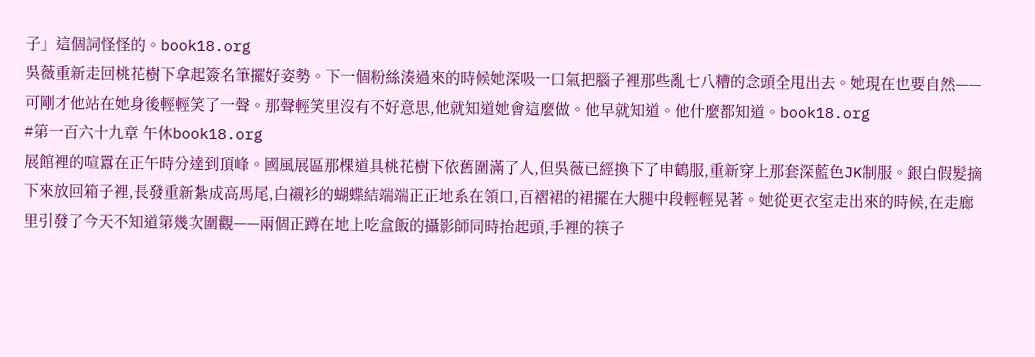子」這個詞怪怪的。book18.org
吳薇重新走回桃花樹下拿起簽名筆擺好姿勢。下一個粉絲湊過來的時候她深吸一口氣把腦子裡那些亂七八糟的念頭全甩出去。她現在也要自然——可剛才他站在她身後輕輕笑了一聲。那聲輕笑里沒有不好意思,他就知道她會這麼做。他早就知道。他什麼都知道。book18.org
#第一百六十九章 午休book18.org
展館裡的喧囂在正午時分達到頂峰。國風展區那棵道具桃花樹下依舊圍滿了人,但吳薇已經換下了申鶴服,重新穿上那套深藍色JK制服。銀白假髮摘下來放回箱子裡,長發重新紮成高馬尾,白襯衫的蝴蝶結端端正正地系在領口,百褶裙的裙擺在大腿中段輕輕晃著。她從更衣室走出來的時候,在走廊里引發了今天不知道第幾次圍觀——兩個正蹲在地上吃盒飯的攝影師同時抬起頭,手裡的筷子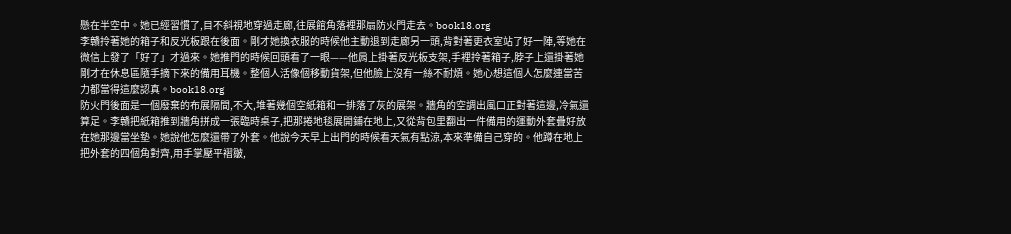懸在半空中。她已經習慣了,目不斜視地穿過走廊,往展館角落裡那扇防火門走去。book18.org
李贛拎著她的箱子和反光板跟在後面。剛才她換衣服的時候他主動退到走廊另一頭,背對著更衣室站了好一陣,等她在微信上發了「好了」才過來。她推門的時候回頭看了一眼——他肩上掛著反光板支架,手裡拎著箱子,脖子上還掛著她剛才在休息區隨手摘下來的備用耳機。整個人活像個移動貨架,但他臉上沒有一絲不耐煩。她心想這個人怎麼連當苦力都當得這麼認真。book18.org
防火門後面是一個廢棄的布展隔間,不大,堆著幾個空紙箱和一排落了灰的展架。牆角的空調出風口正對著這邊,冷氣還算足。李贛把紙箱推到牆角拼成一張臨時桌子,把那捲地毯展開鋪在地上,又從背包里翻出一件備用的運動外套疊好放在她那邊當坐墊。她說他怎麼還帶了外套。他說今天早上出門的時候看天氣有點涼,本來準備自己穿的。他蹲在地上把外套的四個角對齊,用手掌壓平褶皺,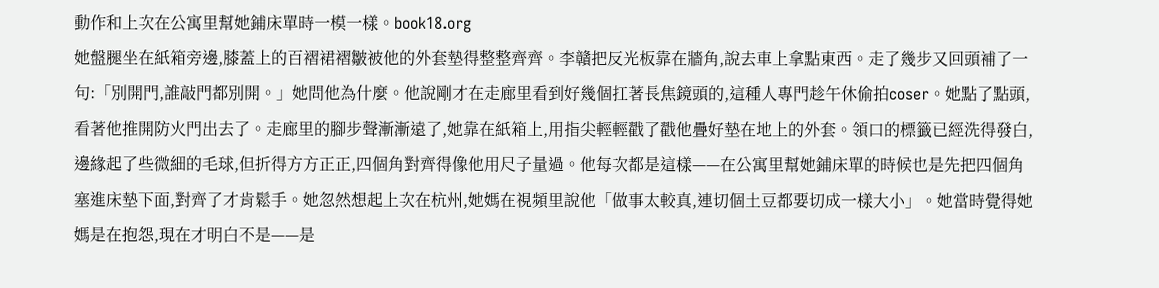動作和上次在公寓里幫她鋪床單時一模一樣。book18.org
她盤腿坐在紙箱旁邊,膝蓋上的百褶裙褶皺被他的外套墊得整整齊齊。李贛把反光板靠在牆角,說去車上拿點東西。走了幾步又回頭補了一句:「別開門,誰敲門都別開。」她問他為什麼。他說剛才在走廊里看到好幾個扛著長焦鏡頭的,這種人專門趁午休偷拍coser。她點了點頭,看著他推開防火門出去了。走廊里的腳步聲漸漸遠了,她靠在紙箱上,用指尖輕輕戳了戳他疊好墊在地上的外套。領口的標籤已經洗得發白,邊緣起了些微細的毛球,但折得方方正正,四個角對齊得像他用尺子量過。他每次都是這樣——在公寓里幫她鋪床單的時候也是先把四個角塞進床墊下面,對齊了才肯鬆手。她忽然想起上次在杭州,她媽在視頻里說他「做事太較真,連切個土豆都要切成一樣大小」。她當時覺得她媽是在抱怨,現在才明白不是——是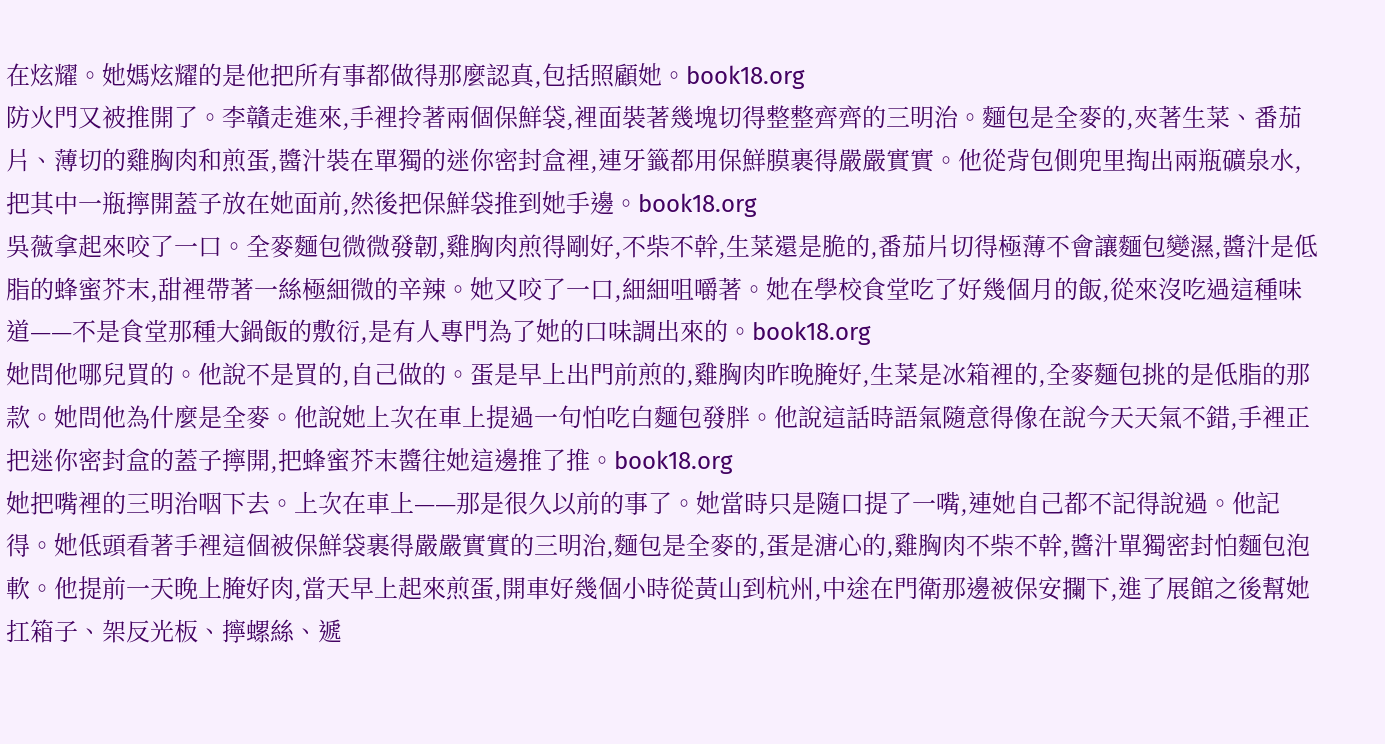在炫耀。她媽炫耀的是他把所有事都做得那麼認真,包括照顧她。book18.org
防火門又被推開了。李贛走進來,手裡拎著兩個保鮮袋,裡面裝著幾塊切得整整齊齊的三明治。麵包是全麥的,夾著生菜、番茄片、薄切的雞胸肉和煎蛋,醬汁裝在單獨的迷你密封盒裡,連牙籤都用保鮮膜裹得嚴嚴實實。他從背包側兜里掏出兩瓶礦泉水,把其中一瓶擰開蓋子放在她面前,然後把保鮮袋推到她手邊。book18.org
吳薇拿起來咬了一口。全麥麵包微微發韌,雞胸肉煎得剛好,不柴不幹,生菜還是脆的,番茄片切得極薄不會讓麵包變濕,醬汁是低脂的蜂蜜芥末,甜裡帶著一絲極細微的辛辣。她又咬了一口,細細咀嚼著。她在學校食堂吃了好幾個月的飯,從來沒吃過這種味道——不是食堂那種大鍋飯的敷衍,是有人專門為了她的口味調出來的。book18.org
她問他哪兒買的。他說不是買的,自己做的。蛋是早上出門前煎的,雞胸肉昨晚腌好,生菜是冰箱裡的,全麥麵包挑的是低脂的那款。她問他為什麼是全麥。他說她上次在車上提過一句怕吃白麵包發胖。他說這話時語氣隨意得像在說今天天氣不錯,手裡正把迷你密封盒的蓋子擰開,把蜂蜜芥末醬往她這邊推了推。book18.org
她把嘴裡的三明治咽下去。上次在車上——那是很久以前的事了。她當時只是隨口提了一嘴,連她自己都不記得說過。他記得。她低頭看著手裡這個被保鮮袋裹得嚴嚴實實的三明治,麵包是全麥的,蛋是溏心的,雞胸肉不柴不幹,醬汁單獨密封怕麵包泡軟。他提前一天晚上腌好肉,當天早上起來煎蛋,開車好幾個小時從黃山到杭州,中途在門衛那邊被保安攔下,進了展館之後幫她扛箱子、架反光板、擰螺絲、遞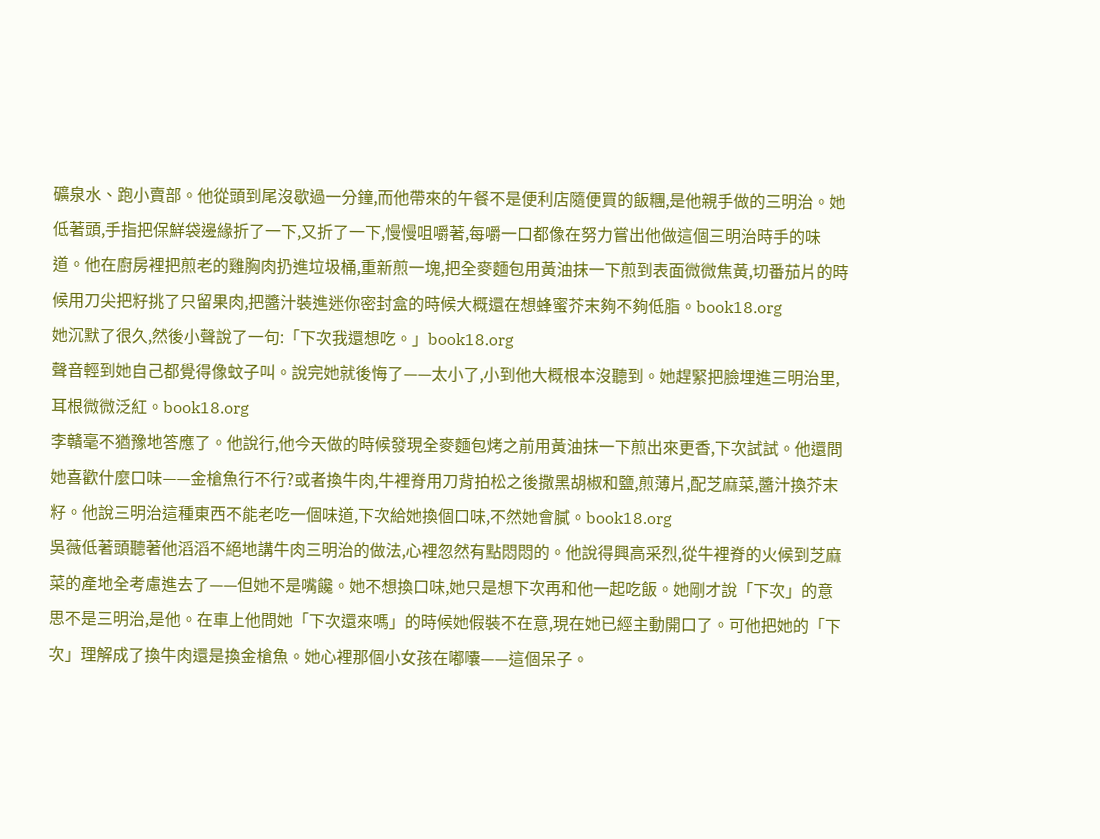礦泉水、跑小賣部。他從頭到尾沒歇過一分鐘,而他帶來的午餐不是便利店隨便買的飯糰,是他親手做的三明治。她低著頭,手指把保鮮袋邊緣折了一下,又折了一下,慢慢咀嚼著,每嚼一口都像在努力嘗出他做這個三明治時手的味道。他在廚房裡把煎老的雞胸肉扔進垃圾桶,重新煎一塊,把全麥麵包用黃油抹一下煎到表面微微焦黃,切番茄片的時候用刀尖把籽挑了只留果肉,把醬汁裝進迷你密封盒的時候大概還在想蜂蜜芥末夠不夠低脂。book18.org
她沉默了很久,然後小聲說了一句:「下次我還想吃。」book18.org
聲音輕到她自己都覺得像蚊子叫。說完她就後悔了——太小了,小到他大概根本沒聽到。她趕緊把臉埋進三明治里,耳根微微泛紅。book18.org
李贛毫不猶豫地答應了。他說行,他今天做的時候發現全麥麵包烤之前用黃油抹一下煎出來更香,下次試試。他還問她喜歡什麼口味——金槍魚行不行?或者換牛肉,牛裡脊用刀背拍松之後撒黑胡椒和鹽,煎薄片,配芝麻菜,醬汁換芥末籽。他說三明治這種東西不能老吃一個味道,下次給她換個口味,不然她會膩。book18.org
吳薇低著頭聽著他滔滔不絕地講牛肉三明治的做法,心裡忽然有點悶悶的。他說得興高采烈,從牛裡脊的火候到芝麻菜的產地全考慮進去了——但她不是嘴饞。她不想換口味,她只是想下次再和他一起吃飯。她剛才說「下次」的意思不是三明治,是他。在車上他問她「下次還來嗎」的時候她假裝不在意,現在她已經主動開口了。可他把她的「下次」理解成了換牛肉還是換金槍魚。她心裡那個小女孩在嘟囔——這個呆子。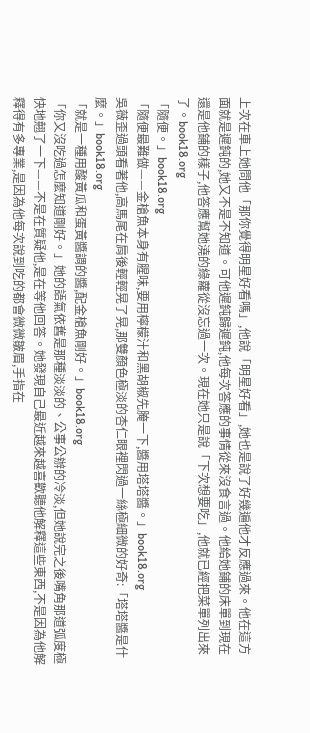上次在車上她問他「那你覺得明星好看嗎」,他說「明星好看」,她也是說了好幾遍他才反應過來。他在這方面就是遲鈍的,她又不是不知道。可他遲鈍歸遲鈍,他每次答應的事情從來沒食言過。他給她鋪的床單到現在還是他鋪的樣子,他答應幫她澆的綠蘿從沒忘過一次。現在她只是說「下次想要吃」,他就已經把菜單列出來了。book18.org
「隨便。」book18.org
「隨便最難做——金槍魚本身有腥味,要用檸檬汁和黑胡椒先腌一下,醬用塔塔醬。」book18.org
吳薇歪過頭看著他,高馬尾在肩後輕輕晃了晃,那雙顏色極淡的杏仁眼裡閃過一絲極細微的好奇:「塔塔醬是什麼。」book18.org
「就是一種用酸黃瓜和蛋黃醬調的醬,配金槍魚剛好。」book18.org
「你又沒吃過怎麼知道剛好。」她的語氣依舊是那種淡淡的、公事公辦的冷淡,但她說完之後嘴角那道弧度極快地翹了一下——不是在質疑他,是在等他回答。她發現自己最近越來越喜歡聽他解釋這些東西,不是因為他解釋得有多專業,是因為他每次說到吃的都會微微皺眉,手指在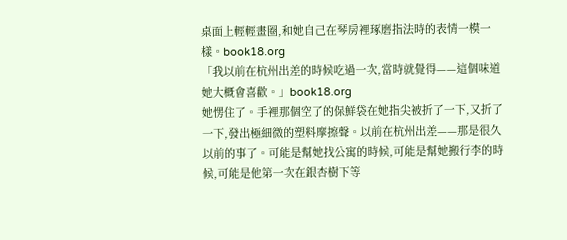桌面上輕輕畫圈,和她自己在琴房裡琢磨指法時的表情一模一樣。book18.org
「我以前在杭州出差的時候吃過一次,當時就覺得——這個味道她大概會喜歡。」book18.org
她愣住了。手裡那個空了的保鮮袋在她指尖被折了一下,又折了一下,發出極細微的塑料摩擦聲。以前在杭州出差——那是很久以前的事了。可能是幫她找公寓的時候,可能是幫她搬行李的時候,可能是他第一次在銀杏樹下等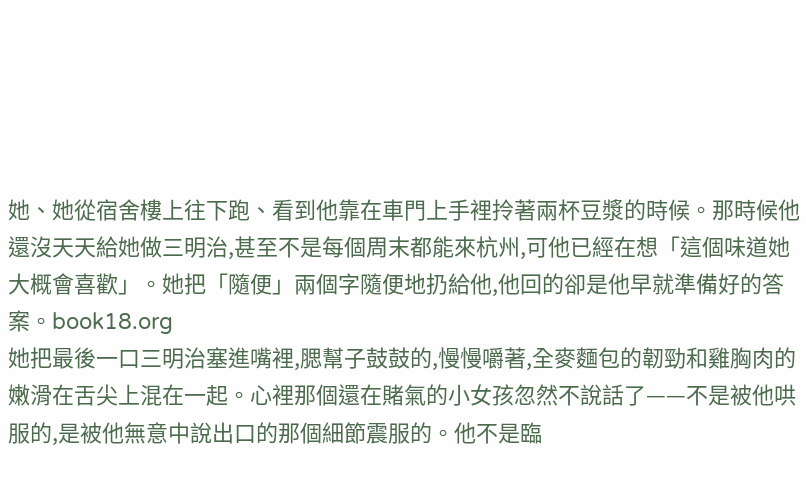她、她從宿舍樓上往下跑、看到他靠在車門上手裡拎著兩杯豆漿的時候。那時候他還沒天天給她做三明治,甚至不是每個周末都能來杭州,可他已經在想「這個味道她大概會喜歡」。她把「隨便」兩個字隨便地扔給他,他回的卻是他早就準備好的答案。book18.org
她把最後一口三明治塞進嘴裡,腮幫子鼓鼓的,慢慢嚼著,全麥麵包的韌勁和雞胸肉的嫩滑在舌尖上混在一起。心裡那個還在賭氣的小女孩忽然不說話了——不是被他哄服的,是被他無意中說出口的那個細節震服的。他不是臨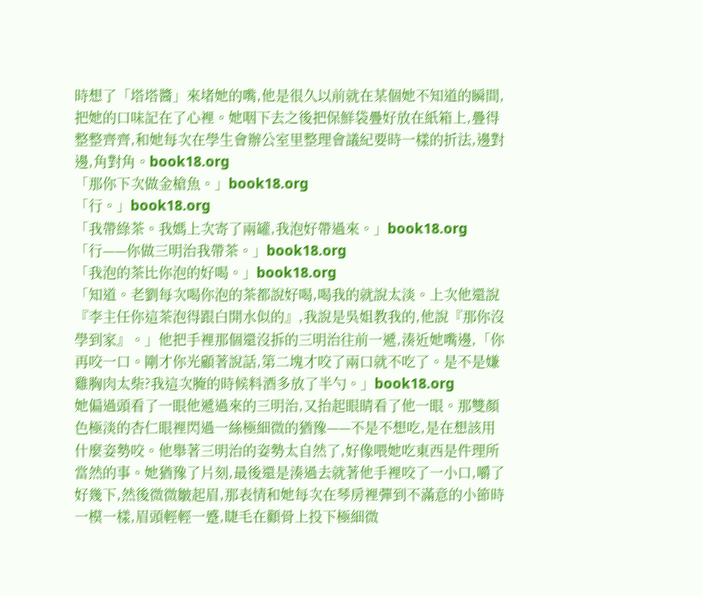時想了「塔塔醬」來堵她的嘴,他是很久以前就在某個她不知道的瞬間,把她的口味記在了心裡。她咽下去之後把保鮮袋疊好放在紙箱上,疊得整整齊齊,和她每次在學生會辦公室里整理會議紀要時一樣的折法,邊對邊,角對角。book18.org
「那你下次做金槍魚。」book18.org
「行。」book18.org
「我帶綠茶。我媽上次寄了兩罐,我泡好帶過來。」book18.org
「行——你做三明治我帶茶。」book18.org
「我泡的茶比你泡的好喝。」book18.org
「知道。老劉每次喝你泡的茶都說好喝,喝我的就說太淡。上次他還說『李主任你這茶泡得跟白開水似的』,我說是吳姐教我的,他說『那你沒學到家』。」他把手裡那個還沒拆的三明治往前一遞,湊近她嘴邊,「你再咬一口。剛才你光顧著說話,第二塊才咬了兩口就不吃了。是不是嫌雞胸肉太柴?我這次腌的時候料酒多放了半勺。」book18.org
她偏過頭看了一眼他遞過來的三明治,又抬起眼睛看了他一眼。那雙顏色極淡的杏仁眼裡閃過一絲極細微的猶豫——不是不想吃,是在想該用什麼姿勢咬。他舉著三明治的姿勢太自然了,好像喂她吃東西是件理所當然的事。她猶豫了片刻,最後還是湊過去就著他手裡咬了一小口,嚼了好幾下,然後微微皺起眉,那表情和她每次在琴房裡彈到不滿意的小節時一模一樣,眉頭輕輕一蹙,睫毛在顴骨上投下極細微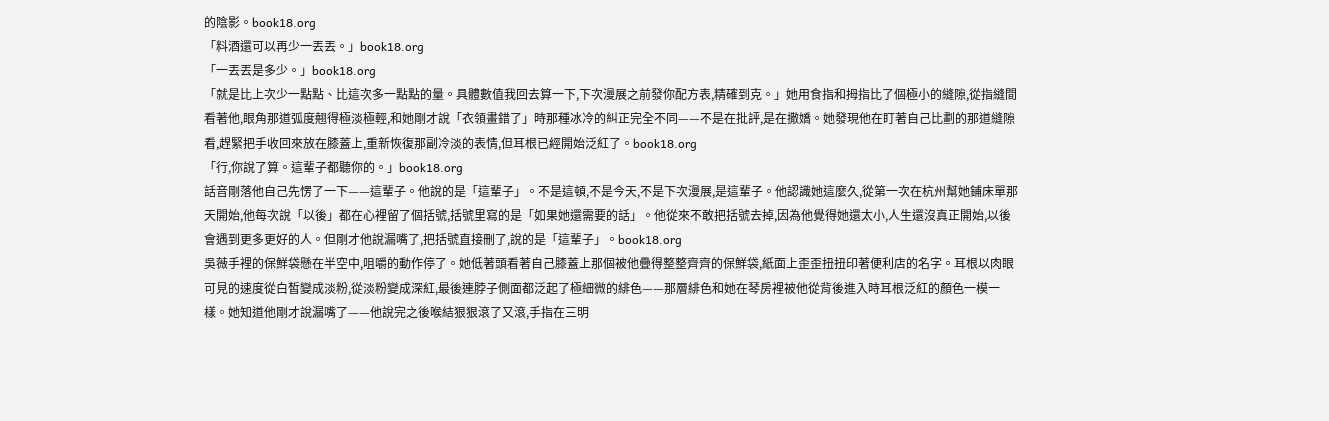的陰影。book18.org
「料酒還可以再少一丟丟。」book18.org
「一丟丟是多少。」book18.org
「就是比上次少一點點、比這次多一點點的量。具體數值我回去算一下,下次漫展之前發你配方表,精確到克。」她用食指和拇指比了個極小的縫隙,從指縫間看著他,眼角那道弧度翹得極淡極輕,和她剛才說「衣領畫錯了」時那種冰冷的糾正完全不同——不是在批評,是在撒嬌。她發現他在盯著自己比劃的那道縫隙看,趕緊把手收回來放在膝蓋上,重新恢復那副冷淡的表情,但耳根已經開始泛紅了。book18.org
「行,你說了算。這輩子都聽你的。」book18.org
話音剛落他自己先愣了一下——這輩子。他說的是「這輩子」。不是這頓,不是今天,不是下次漫展,是這輩子。他認識她這麼久,從第一次在杭州幫她鋪床單那天開始,他每次說「以後」都在心裡留了個括號,括號里寫的是「如果她還需要的話」。他從來不敢把括號去掉,因為他覺得她還太小,人生還沒真正開始,以後會遇到更多更好的人。但剛才他說漏嘴了,把括號直接刪了,說的是「這輩子」。book18.org
吳薇手裡的保鮮袋懸在半空中,咀嚼的動作停了。她低著頭看著自己膝蓋上那個被他疊得整整齊齊的保鮮袋,紙面上歪歪扭扭印著便利店的名字。耳根以肉眼可見的速度從白皙變成淡粉,從淡粉變成深紅,最後連脖子側面都泛起了極細微的緋色——那層緋色和她在琴房裡被他從背後進入時耳根泛紅的顏色一模一樣。她知道他剛才說漏嘴了——他說完之後喉結狠狠滾了又滾,手指在三明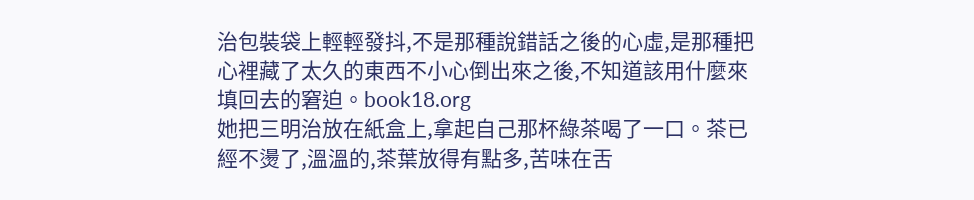治包裝袋上輕輕發抖,不是那種說錯話之後的心虛,是那種把心裡藏了太久的東西不小心倒出來之後,不知道該用什麼來填回去的窘迫。book18.org
她把三明治放在紙盒上,拿起自己那杯綠茶喝了一口。茶已經不燙了,溫溫的,茶葉放得有點多,苦味在舌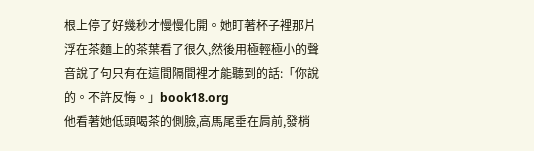根上停了好幾秒才慢慢化開。她盯著杯子裡那片浮在茶麵上的茶葉看了很久,然後用極輕極小的聲音說了句只有在這間隔間裡才能聽到的話:「你說的。不許反悔。」book18.org
他看著她低頭喝茶的側臉,高馬尾垂在肩前,發梢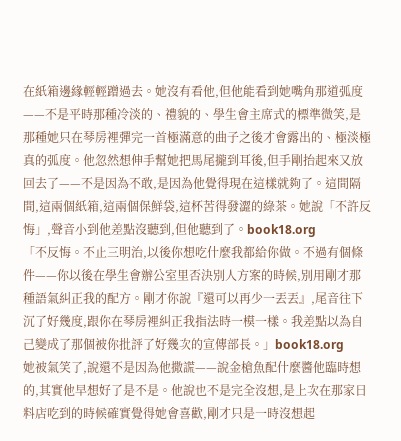在紙箱邊緣輕輕蹭過去。她沒有看他,但他能看到她嘴角那道弧度——不是平時那種冷淡的、禮貌的、學生會主席式的標準微笑,是那種她只在琴房裡彈完一首極滿意的曲子之後才會露出的、極淡極真的弧度。他忽然想伸手幫她把馬尾攏到耳後,但手剛抬起來又放回去了——不是因為不敢,是因為他覺得現在這樣就夠了。這間隔間,這兩個紙箱,這兩個保鮮袋,這杯苦得發澀的綠茶。她說「不許反悔」,聲音小到他差點沒聽到,但他聽到了。book18.org
「不反悔。不止三明治,以後你想吃什麼我都給你做。不過有個條件——你以後在學生會辦公室里否決別人方案的時候,別用剛才那種語氣糾正我的配方。剛才你說『還可以再少一丟丟』,尾音往下沉了好幾度,跟你在琴房裡糾正我指法時一模一樣。我差點以為自己變成了那個被你批評了好幾次的宣傳部長。」book18.org
她被氣笑了,說還不是因為他撒謊——說金槍魚配什麼醬他臨時想的,其實他早想好了是不是。他說也不是完全沒想,是上次在那家日料店吃到的時候確實覺得她會喜歡,剛才只是一時沒想起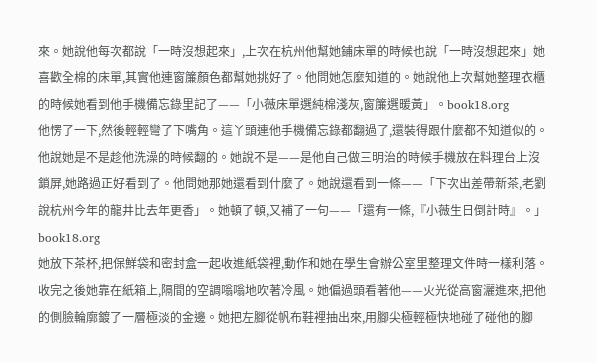來。她說他每次都說「一時沒想起來」,上次在杭州他幫她鋪床單的時候也說「一時沒想起來」她喜歡全棉的床單,其實他連窗簾顏色都幫她挑好了。他問她怎麼知道的。她說他上次幫她整理衣櫃的時候她看到他手機備忘錄里記了——「小薇床單選純棉淺灰,窗簾選暖黃」。book18.org
他愣了一下,然後輕輕彎了下嘴角。這丫頭連他手機備忘錄都翻過了,還裝得跟什麼都不知道似的。他說她是不是趁他洗澡的時候翻的。她說不是——是他自己做三明治的時候手機放在料理台上沒鎖屏,她路過正好看到了。他問她那她還看到什麼了。她說還看到一條——「下次出差帶新茶,老劉說杭州今年的龍井比去年更香」。她頓了頓,又補了一句——「還有一條,『小薇生日倒計時』。」book18.org
她放下茶杯,把保鮮袋和密封盒一起收進紙袋裡,動作和她在學生會辦公室里整理文件時一樣利落。收完之後她靠在紙箱上,隔間的空調嗡嗡地吹著冷風。她偏過頭看著他——火光從高窗灑進來,把他的側臉輪廓鍍了一層極淡的金邊。她把左腳從帆布鞋裡抽出來,用腳尖極輕極快地碰了碰他的腳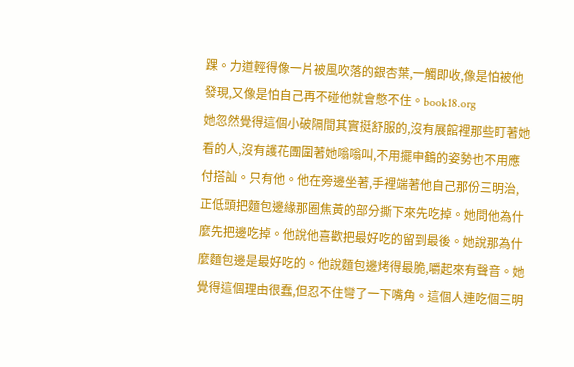踝。力道輕得像一片被風吹落的銀杏葉,一觸即收,像是怕被他發現,又像是怕自己再不碰他就會憋不住。book18.org
她忽然覺得這個小破隔間其實挺舒服的,沒有展館裡那些盯著她看的人,沒有護花團圍著她嗡嗡叫,不用擺申鶴的姿勢也不用應付搭訕。只有他。他在旁邊坐著,手裡端著他自己那份三明治,正低頭把麵包邊緣那圈焦黃的部分撕下來先吃掉。她問他為什麼先把邊吃掉。他說他喜歡把最好吃的留到最後。她說那為什麼麵包邊是最好吃的。他說麵包邊烤得最脆,嚼起來有聲音。她覺得這個理由很蠢,但忍不住彎了一下嘴角。這個人連吃個三明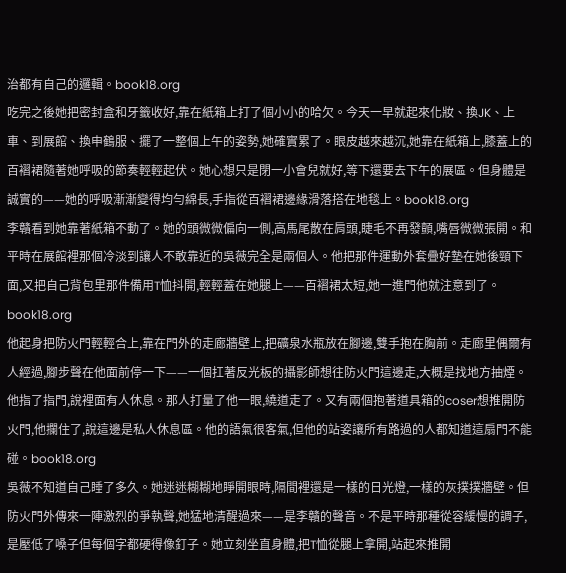治都有自己的邏輯。book18.org
吃完之後她把密封盒和牙籤收好,靠在紙箱上打了個小小的哈欠。今天一早就起來化妝、換JK、上車、到展館、換申鶴服、擺了一整個上午的姿勢,她確實累了。眼皮越來越沉,她靠在紙箱上,膝蓋上的百褶裙隨著她呼吸的節奏輕輕起伏。她心想只是閉一小會兒就好,等下還要去下午的展區。但身體是誠實的——她的呼吸漸漸變得均勻綿長,手指從百褶裙邊緣滑落搭在地毯上。book18.org
李贛看到她靠著紙箱不動了。她的頭微微偏向一側,高馬尾散在肩頭,睫毛不再發顫,嘴唇微微張開。和平時在展館裡那個冷淡到讓人不敢靠近的吳薇完全是兩個人。他把那件運動外套疊好墊在她後頸下面,又把自己背包里那件備用T恤抖開,輕輕蓋在她腿上——百褶裙太短,她一進門他就注意到了。book18.org
他起身把防火門輕輕合上,靠在門外的走廊牆壁上,把礦泉水瓶放在腳邊,雙手抱在胸前。走廊里偶爾有人經過,腳步聲在他面前停一下——一個扛著反光板的攝影師想往防火門這邊走,大概是找地方抽煙。他指了指門,說裡面有人休息。那人打量了他一眼,繞道走了。又有兩個抱著道具箱的coser想推開防火門,他攔住了,說這邊是私人休息區。他的語氣很客氣,但他的站姿讓所有路過的人都知道這扇門不能碰。book18.org
吳薇不知道自己睡了多久。她迷迷糊糊地睜開眼時,隔間裡還是一樣的日光燈,一樣的灰撲撲牆壁。但防火門外傳來一陣激烈的爭執聲,她猛地清醒過來——是李贛的聲音。不是平時那種從容緩慢的調子,是壓低了嗓子但每個字都硬得像釘子。她立刻坐直身體,把T恤從腿上拿開,站起來推開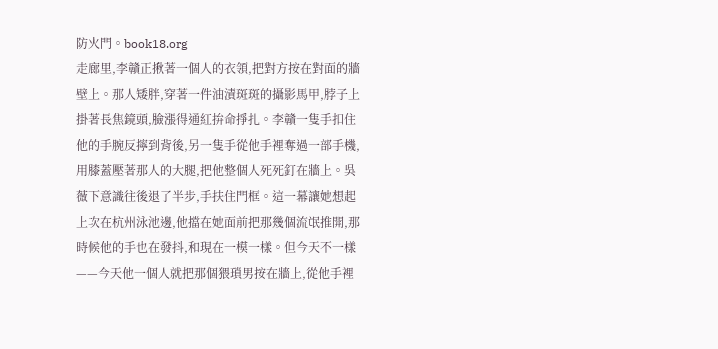防火門。book18.org
走廊里,李贛正揪著一個人的衣領,把對方按在對面的牆壁上。那人矮胖,穿著一件油漬斑斑的攝影馬甲,脖子上掛著長焦鏡頭,臉漲得通紅拚命掙扎。李贛一隻手扣住他的手腕反擰到背後,另一隻手從他手裡奪過一部手機,用膝蓋壓著那人的大腿,把他整個人死死釘在牆上。吳薇下意識往後退了半步,手扶住門框。這一幕讓她想起上次在杭州泳池邊,他擋在她面前把那幾個流氓推開,那時候他的手也在發抖,和現在一模一樣。但今天不一樣——今天他一個人就把那個猥瑣男按在牆上,從他手裡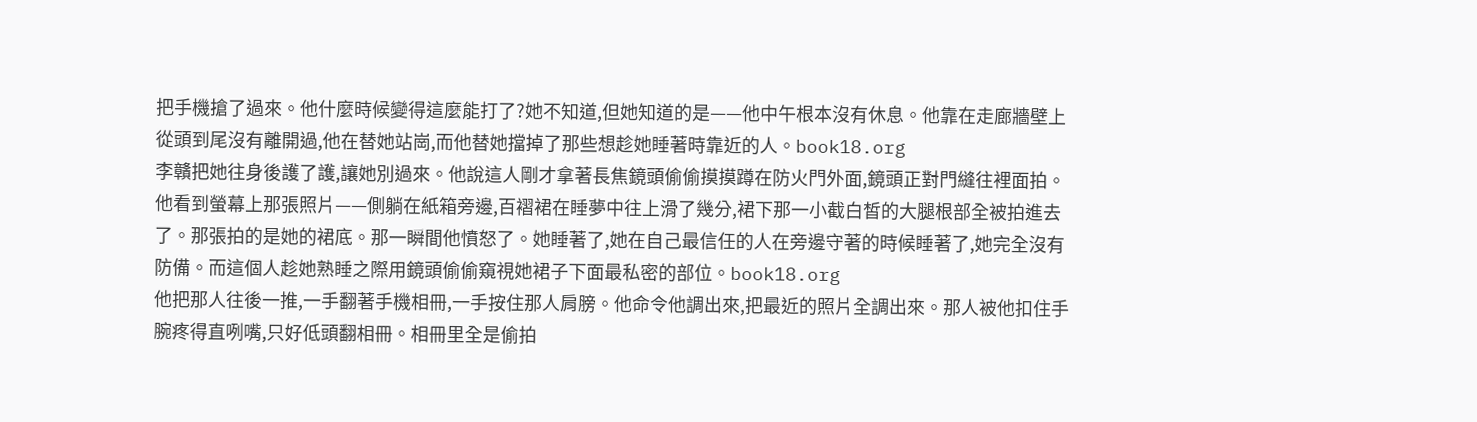把手機搶了過來。他什麼時候變得這麼能打了?她不知道,但她知道的是——他中午根本沒有休息。他靠在走廊牆壁上從頭到尾沒有離開過,他在替她站崗,而他替她擋掉了那些想趁她睡著時靠近的人。book18.org
李贛把她往身後護了護,讓她別過來。他說這人剛才拿著長焦鏡頭偷偷摸摸蹲在防火門外面,鏡頭正對門縫往裡面拍。他看到螢幕上那張照片——側躺在紙箱旁邊,百褶裙在睡夢中往上滑了幾分,裙下那一小截白皙的大腿根部全被拍進去了。那張拍的是她的裙底。那一瞬間他憤怒了。她睡著了,她在自己最信任的人在旁邊守著的時候睡著了,她完全沒有防備。而這個人趁她熟睡之際用鏡頭偷偷窺視她裙子下面最私密的部位。book18.org
他把那人往後一推,一手翻著手機相冊,一手按住那人肩膀。他命令他調出來,把最近的照片全調出來。那人被他扣住手腕疼得直咧嘴,只好低頭翻相冊。相冊里全是偷拍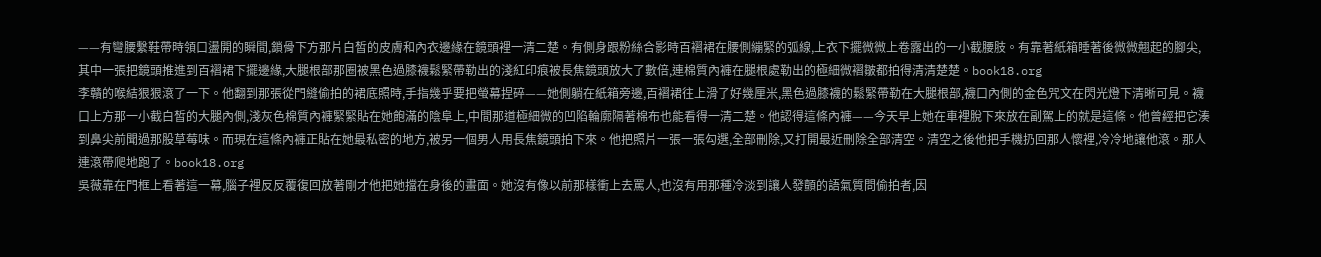——有彎腰繫鞋帶時領口盪開的瞬間,鎖骨下方那片白皙的皮膚和內衣邊緣在鏡頭裡一清二楚。有側身跟粉絲合影時百褶裙在腰側繃緊的弧線,上衣下擺微微上卷露出的一小截腰肢。有靠著紙箱睡著後微微翹起的腳尖,其中一張把鏡頭推進到百褶裙下擺邊緣,大腿根部那圈被黑色過膝襪鬆緊帶勒出的淺紅印痕被長焦鏡頭放大了數倍,連棉質內褲在腿根處勒出的極細微褶皺都拍得清清楚楚。book18.org
李贛的喉結狠狠滾了一下。他翻到那張從門縫偷拍的裙底照時,手指幾乎要把螢幕捏碎——她側躺在紙箱旁邊,百褶裙往上滑了好幾厘米,黑色過膝襪的鬆緊帶勒在大腿根部,襪口內側的金色咒文在閃光燈下清晰可見。襪口上方那一小截白皙的大腿內側,淺灰色棉質內褲緊緊貼在她飽滿的陰阜上,中間那道極細微的凹陷輪廓隔著棉布也能看得一清二楚。他認得這條內褲——今天早上她在車裡脫下來放在副駕上的就是這條。他曾經把它湊到鼻尖前聞過那股草莓味。而現在這條內褲正貼在她最私密的地方,被另一個男人用長焦鏡頭拍下來。他把照片一張一張勾選,全部刪除,又打開最近刪除全部清空。清空之後他把手機扔回那人懷裡,冷冷地讓他滾。那人連滾帶爬地跑了。book18.org
吳薇靠在門框上看著這一幕,腦子裡反反覆復回放著剛才他把她擋在身後的畫面。她沒有像以前那樣衝上去罵人,也沒有用那種冷淡到讓人發顫的語氣質問偷拍者,因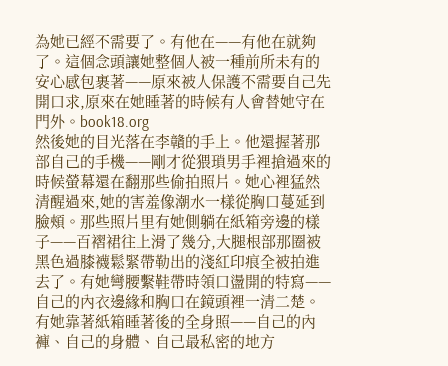為她已經不需要了。有他在——有他在就夠了。這個念頭讓她整個人被一種前所未有的安心感包裹著——原來被人保護不需要自己先開口求,原來在她睡著的時候有人會替她守在門外。book18.org
然後她的目光落在李贛的手上。他還握著那部自己的手機——剛才從猥瑣男手裡搶過來的時候螢幕還在翻那些偷拍照片。她心裡猛然清醒過來,她的害羞像潮水一樣從胸口蔓延到臉頰。那些照片里有她側躺在紙箱旁邊的樣子——百褶裙往上滑了幾分,大腿根部那圈被黑色過膝襪鬆緊帶勒出的淺紅印痕全被拍進去了。有她彎腰繫鞋帶時領口盪開的特寫——自己的內衣邊緣和胸口在鏡頭裡一清二楚。有她靠著紙箱睡著後的全身照——自己的內褲、自己的身體、自己最私密的地方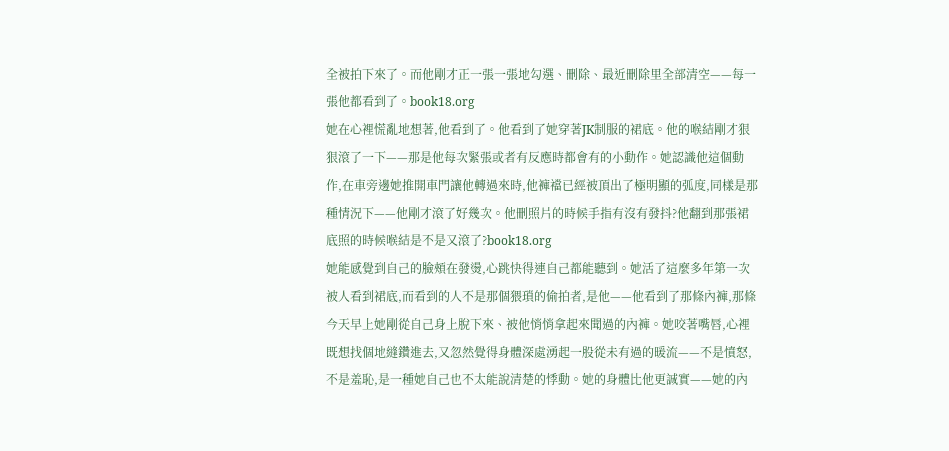全被拍下來了。而他剛才正一張一張地勾選、刪除、最近刪除里全部清空——每一張他都看到了。book18.org
她在心裡慌亂地想著,他看到了。他看到了她穿著JK制服的裙底。他的喉結剛才狠狠滾了一下——那是他每次緊張或者有反應時都會有的小動作。她認識他這個動作,在車旁邊她推開車門讓他轉過來時,他褲襠已經被頂出了極明顯的弧度,同樣是那種情況下——他剛才滾了好幾次。他刪照片的時候手指有沒有發抖?他翻到那張裙底照的時候喉結是不是又滾了?book18.org
她能感覺到自己的臉頰在發燙,心跳快得連自己都能聽到。她活了這麼多年第一次被人看到裙底,而看到的人不是那個猥瑣的偷拍者,是他——他看到了那條內褲,那條今天早上她剛從自己身上脫下來、被他悄悄拿起來聞過的內褲。她咬著嘴唇,心裡既想找個地縫鑽進去,又忽然覺得身體深處湧起一股從未有過的暖流——不是憤怒,不是羞恥,是一種她自己也不太能說清楚的悸動。她的身體比他更誠實——她的內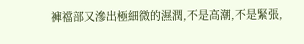褲襠部又滲出極細微的濕潤,不是高潮,不是緊張,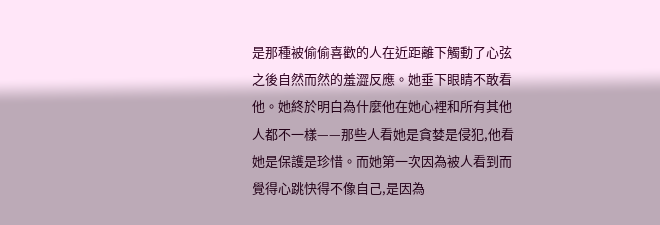是那種被偷偷喜歡的人在近距離下觸動了心弦之後自然而然的羞澀反應。她垂下眼睛不敢看他。她終於明白為什麼他在她心裡和所有其他人都不一樣——那些人看她是貪婪是侵犯,他看她是保護是珍惜。而她第一次因為被人看到而覺得心跳快得不像自己,是因為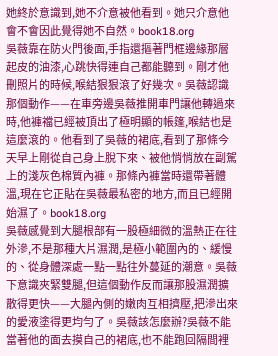她終於意識到,她不介意被他看到。她只介意他會不會因此覺得她不自然。book18.org
吳薇靠在防火門後面,手指還摳著門框邊緣那層起皮的油漆,心跳快得連自己都能聽到。剛才他刪照片的時候,喉結狠狠滾了好幾次。吳薇認識那個動作——在車旁邊吳薇推開車門讓他轉過來時,他褲襠已經被頂出了極明顯的帳篷,喉結也是這麼滾的。他看到了吳薇的裙底,看到了那條今天早上剛從自己身上脫下來、被他悄悄放在副駕上的淺灰色棉質內褲。那條內褲當時還帶著體溫,現在它正貼在吳薇最私密的地方,而且已經開始濕了。book18.org
吳薇感覺到大腿根部有一股極細微的溫熱正在往外滲,不是那種大片濕潤,是極小範圍內的、緩慢的、從身體深處一點一點往外蔓延的潮意。吳薇下意識夾緊雙腿,但這個動作反而讓那股濕潤擴散得更快——大腿內側的嫩肉互相擠壓,把滲出來的愛液塗得更均勻了。吳薇該怎麼辦?吳薇不能當著他的面去摸自己的裙底,也不能跑回隔間裡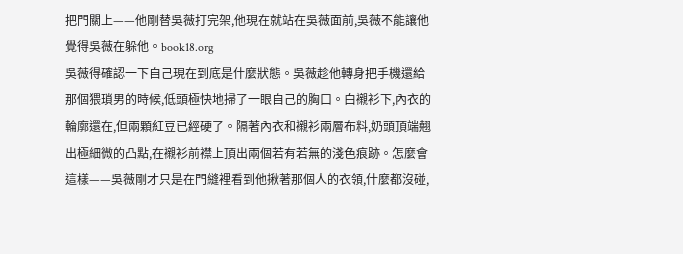把門關上——他剛替吳薇打完架,他現在就站在吳薇面前,吳薇不能讓他覺得吳薇在躲他。book18.org
吳薇得確認一下自己現在到底是什麼狀態。吳薇趁他轉身把手機還給那個猥瑣男的時候,低頭極快地掃了一眼自己的胸口。白襯衫下,內衣的輪廓還在,但兩顆紅豆已經硬了。隔著內衣和襯衫兩層布料,奶頭頂端翹出極細微的凸點,在襯衫前襟上頂出兩個若有若無的淺色痕跡。怎麼會這樣——吳薇剛才只是在門縫裡看到他揪著那個人的衣領,什麼都沒碰,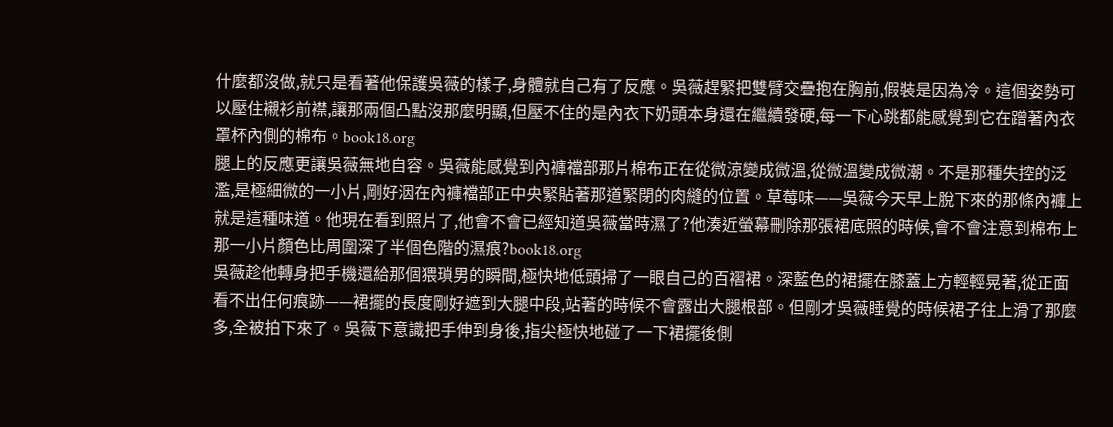什麼都沒做,就只是看著他保護吳薇的樣子,身體就自己有了反應。吳薇趕緊把雙臂交疊抱在胸前,假裝是因為冷。這個姿勢可以壓住襯衫前襟,讓那兩個凸點沒那麼明顯,但壓不住的是內衣下奶頭本身還在繼續發硬,每一下心跳都能感覺到它在蹭著內衣罩杯內側的棉布。book18.org
腿上的反應更讓吳薇無地自容。吳薇能感覺到內褲襠部那片棉布正在從微涼變成微溫,從微溫變成微潮。不是那種失控的泛濫,是極細微的一小片,剛好洇在內褲襠部正中央緊貼著那道緊閉的肉縫的位置。草莓味——吳薇今天早上脫下來的那條內褲上就是這種味道。他現在看到照片了,他會不會已經知道吳薇當時濕了?他湊近螢幕刪除那張裙底照的時候,會不會注意到棉布上那一小片顏色比周圍深了半個色階的濕痕?book18.org
吳薇趁他轉身把手機還給那個猥瑣男的瞬間,極快地低頭掃了一眼自己的百褶裙。深藍色的裙擺在膝蓋上方輕輕晃著,從正面看不出任何痕跡——裙擺的長度剛好遮到大腿中段,站著的時候不會露出大腿根部。但剛才吳薇睡覺的時候裙子往上滑了那麼多,全被拍下來了。吳薇下意識把手伸到身後,指尖極快地碰了一下裙擺後側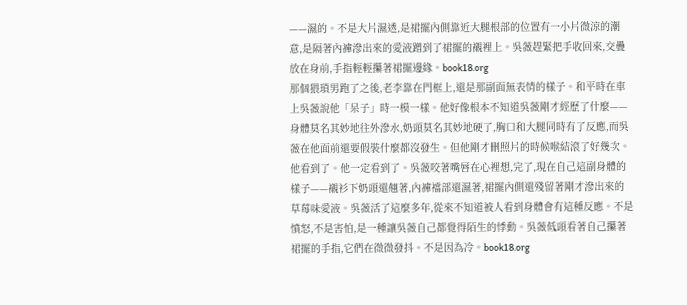——濕的。不是大片濕透,是裙擺內側靠近大腿根部的位置有一小片微涼的潮意,是隔著內褲滲出來的愛液蹭到了裙擺的襯裡上。吳薇趕緊把手收回來,交疊放在身前,手指輕輕攥著裙擺邊緣。book18.org
那個猥瑣男跑了之後,老李靠在門框上,還是那副面無表情的樣子。和平時在車上吳薇說他「呆子」時一模一樣。他好像根本不知道吳薇剛才經歷了什麼——身體莫名其妙地往外滲水,奶頭莫名其妙地硬了,胸口和大腿同時有了反應,而吳薇在他面前還要假裝什麼都沒發生。但他剛才刪照片的時候喉結滾了好幾次。他看到了。他一定看到了。吳薇咬著嘴唇在心裡想,完了,現在自己這副身體的樣子——襯衫下奶頭還翹著,內褲襠部還濕著,裙擺內側還殘留著剛才滲出來的草莓味愛液。吳薇活了這麼多年,從來不知道被人看到身體會有這種反應。不是憤怒,不是害怕,是一種讓吳薇自己都覺得陌生的悸動。吳薇低頭看著自己攥著裙擺的手指,它們在微微發抖。不是因為冷。book18.org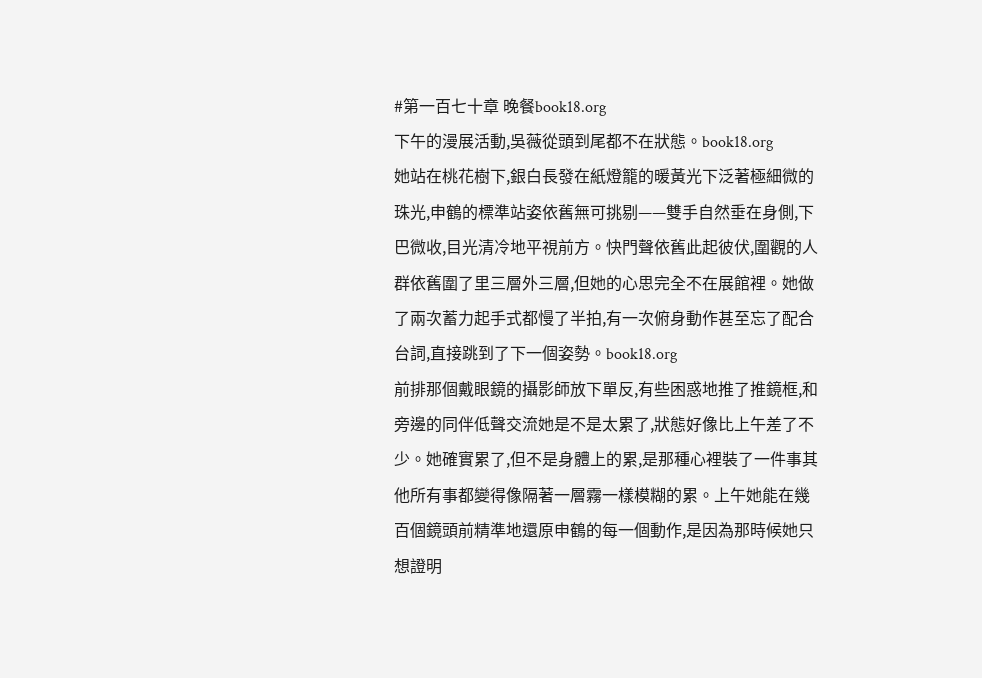#第一百七十章 晚餐book18.org
下午的漫展活動,吳薇從頭到尾都不在狀態。book18.org
她站在桃花樹下,銀白長發在紙燈籠的暖黃光下泛著極細微的珠光,申鶴的標準站姿依舊無可挑剔——雙手自然垂在身側,下巴微收,目光清冷地平視前方。快門聲依舊此起彼伏,圍觀的人群依舊圍了里三層外三層,但她的心思完全不在展館裡。她做了兩次蓄力起手式都慢了半拍,有一次俯身動作甚至忘了配合台詞,直接跳到了下一個姿勢。book18.org
前排那個戴眼鏡的攝影師放下單反,有些困惑地推了推鏡框,和旁邊的同伴低聲交流她是不是太累了,狀態好像比上午差了不少。她確實累了,但不是身體上的累,是那種心裡裝了一件事其他所有事都變得像隔著一層霧一樣模糊的累。上午她能在幾百個鏡頭前精準地還原申鶴的每一個動作,是因為那時候她只想證明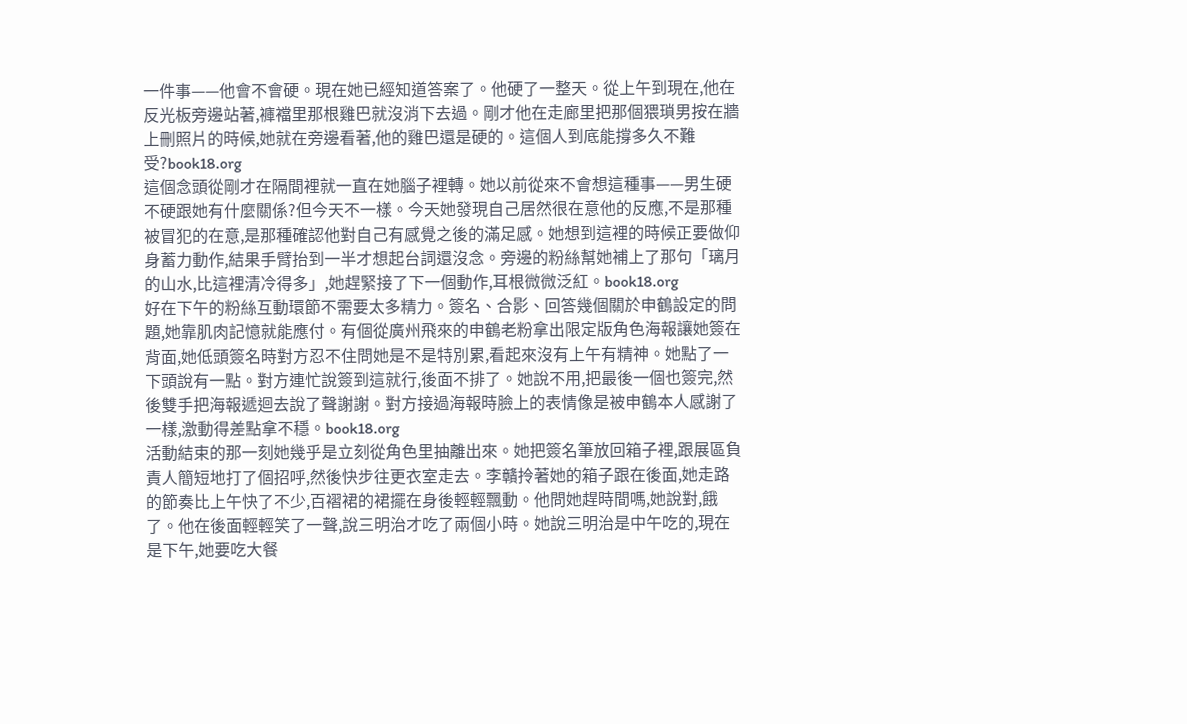一件事——他會不會硬。現在她已經知道答案了。他硬了一整天。從上午到現在,他在反光板旁邊站著,褲襠里那根雞巴就沒消下去過。剛才他在走廊里把那個猥瑣男按在牆上刪照片的時候,她就在旁邊看著,他的雞巴還是硬的。這個人到底能撐多久不難受?book18.org
這個念頭從剛才在隔間裡就一直在她腦子裡轉。她以前從來不會想這種事——男生硬不硬跟她有什麼關係?但今天不一樣。今天她發現自己居然很在意他的反應,不是那種被冒犯的在意,是那種確認他對自己有感覺之後的滿足感。她想到這裡的時候正要做仰身蓄力動作,結果手臂抬到一半才想起台詞還沒念。旁邊的粉絲幫她補上了那句「璃月的山水,比這裡清冷得多」,她趕緊接了下一個動作,耳根微微泛紅。book18.org
好在下午的粉絲互動環節不需要太多精力。簽名、合影、回答幾個關於申鶴設定的問題,她靠肌肉記憶就能應付。有個從廣州飛來的申鶴老粉拿出限定版角色海報讓她簽在背面,她低頭簽名時對方忍不住問她是不是特別累,看起來沒有上午有精神。她點了一下頭說有一點。對方連忙說簽到這就行,後面不排了。她說不用,把最後一個也簽完,然後雙手把海報遞迴去說了聲謝謝。對方接過海報時臉上的表情像是被申鶴本人感謝了一樣,激動得差點拿不穩。book18.org
活動結束的那一刻她幾乎是立刻從角色里抽離出來。她把簽名筆放回箱子裡,跟展區負責人簡短地打了個招呼,然後快步往更衣室走去。李贛拎著她的箱子跟在後面,她走路的節奏比上午快了不少,百褶裙的裙擺在身後輕輕飄動。他問她趕時間嗎,她說對,餓了。他在後面輕輕笑了一聲,說三明治才吃了兩個小時。她說三明治是中午吃的,現在是下午,她要吃大餐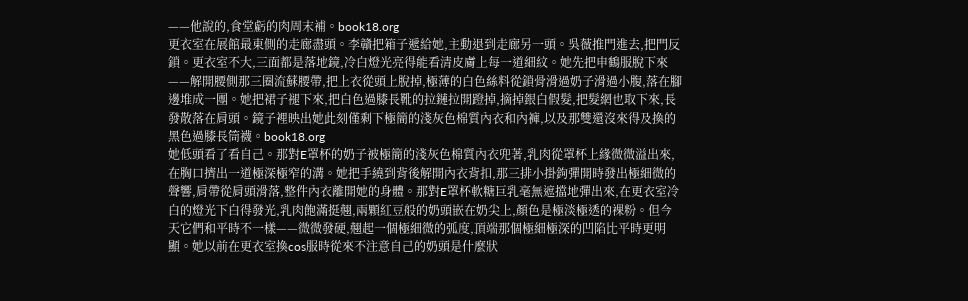——他說的,食堂虧的肉周末補。book18.org
更衣室在展館最東側的走廊盡頭。李贛把箱子遞給她,主動退到走廊另一頭。吳薇推門進去,把門反鎖。更衣室不大,三面都是落地鏡,冷白燈光亮得能看清皮膚上每一道細紋。她先把申鶴服脫下來——解開腰側那三圈流蘇腰帶,把上衣從頭上脫掉,極薄的白色絲料從鎖骨滑過奶子滑過小腹,落在腳邊堆成一團。她把裙子褪下來,把白色過膝長靴的拉鏈拉開蹬掉,摘掉銀白假髮,把髮網也取下來,長發散落在肩頭。鏡子裡映出她此刻僅剩下極簡的淺灰色棉質內衣和內褲,以及那雙還沒來得及換的黑色過膝長筒襪。book18.org
她低頭看了看自己。那對E罩杯的奶子被極簡的淺灰色棉質內衣兜著,乳肉從罩杯上緣微微溢出來,在胸口擠出一道極深極窄的溝。她把手繞到背後解開內衣背扣,那三排小掛鉤彈開時發出極細微的聲響,肩帶從肩頭滑落,整件內衣離開她的身體。那對E罩杯軟糖巨乳毫無遮擋地彈出來,在更衣室冷白的燈光下白得發光,乳肉飽滿挺翹,兩顆紅豆般的奶頭嵌在奶尖上,顏色是極淡極透的裸粉。但今天它們和平時不一樣——微微發硬,翹起一個極細微的弧度,頂端那個極細極深的凹陷比平時更明顯。她以前在更衣室換cos服時從來不注意自己的奶頭是什麼狀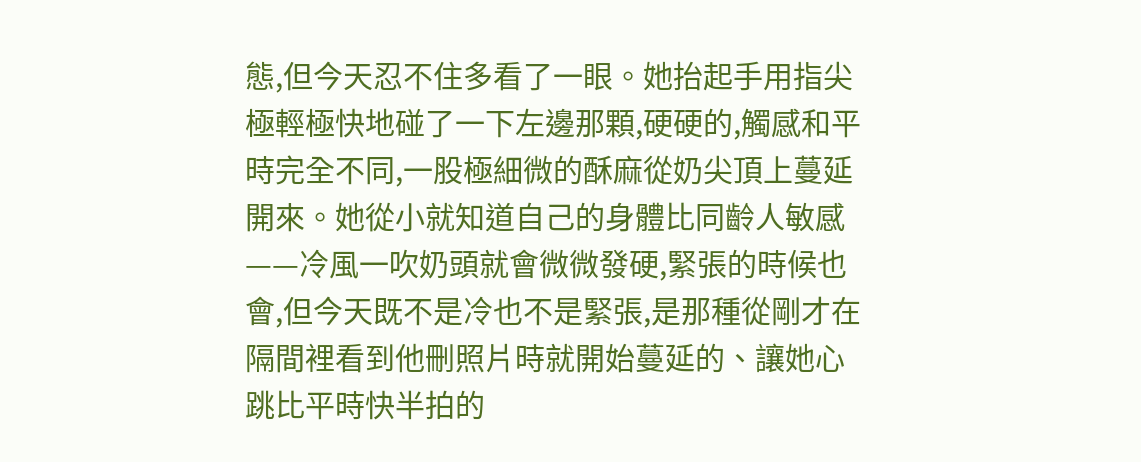態,但今天忍不住多看了一眼。她抬起手用指尖極輕極快地碰了一下左邊那顆,硬硬的,觸感和平時完全不同,一股極細微的酥麻從奶尖頂上蔓延開來。她從小就知道自己的身體比同齡人敏感——冷風一吹奶頭就會微微發硬,緊張的時候也會,但今天既不是冷也不是緊張,是那種從剛才在隔間裡看到他刪照片時就開始蔓延的、讓她心跳比平時快半拍的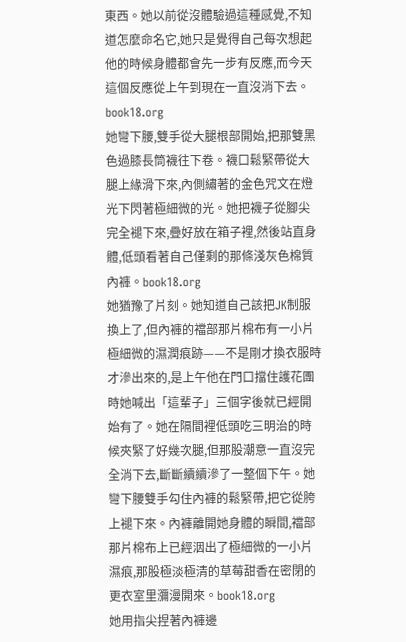東西。她以前從沒體驗過這種感覺,不知道怎麼命名它,她只是覺得自己每次想起他的時候身體都會先一步有反應,而今天這個反應從上午到現在一直沒消下去。book18.org
她彎下腰,雙手從大腿根部開始,把那雙黑色過膝長筒襪往下卷。襪口鬆緊帶從大腿上緣滑下來,內側繡著的金色咒文在燈光下閃著極細微的光。她把襪子從腳尖完全褪下來,疊好放在箱子裡,然後站直身體,低頭看著自己僅剩的那條淺灰色棉質內褲。book18.org
她猶豫了片刻。她知道自己該把JK制服換上了,但內褲的襠部那片棉布有一小片極細微的濕潤痕跡——不是剛才換衣服時才滲出來的,是上午他在門口擋住護花團時她喊出「這輩子」三個字後就已經開始有了。她在隔間裡低頭吃三明治的時候夾緊了好幾次腿,但那股潮意一直沒完全消下去,斷斷續續滲了一整個下午。她彎下腰雙手勾住內褲的鬆緊帶,把它從胯上褪下來。內褲離開她身體的瞬間,襠部那片棉布上已經洇出了極細微的一小片濕痕,那股極淡極清的草莓甜香在密閉的更衣室里瀰漫開來。book18.org
她用指尖捏著內褲邊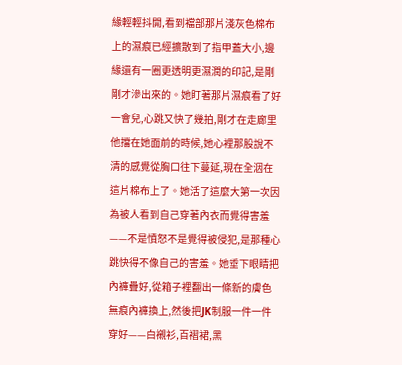緣輕輕抖開,看到襠部那片淺灰色棉布上的濕痕已經擴散到了指甲蓋大小,邊緣還有一圈更透明更濕潤的印記,是剛剛才滲出來的。她盯著那片濕痕看了好一會兒,心跳又快了幾拍,剛才在走廊里他擋在她面前的時候,她心裡那股說不清的感覺從胸口往下蔓延,現在全洇在這片棉布上了。她活了這麼大第一次因為被人看到自己穿著內衣而覺得害羞——不是憤怒不是覺得被侵犯,是那種心跳快得不像自己的害羞。她垂下眼睛把內褲疊好,從箱子裡翻出一條新的膚色無痕內褲換上,然後把JK制服一件一件穿好——白襯衫,百褶裙,黑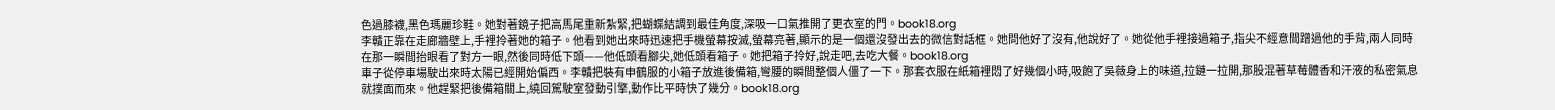色過膝襪,黑色瑪麗珍鞋。她對著鏡子把高馬尾重新紮緊,把蝴蝶結調到最佳角度,深吸一口氣推開了更衣室的門。book18.org
李贛正靠在走廊牆壁上,手裡拎著她的箱子。他看到她出來時迅速把手機螢幕按滅,螢幕亮著,顯示的是一個還沒發出去的微信對話框。她問他好了沒有,他說好了。她從他手裡接過箱子,指尖不經意間蹭過他的手背,兩人同時在那一瞬間抬眼看了對方一眼,然後同時低下頭——他低頭看腳尖,她低頭看箱子。她把箱子拎好,說走吧,去吃大餐。book18.org
車子從停車場駛出來時太陽已經開始偏西。李贛把裝有申鶴服的小箱子放進後備箱,彎腰的瞬間整個人僵了一下。那套衣服在紙箱裡悶了好幾個小時,吸飽了吳薇身上的味道,拉鏈一拉開,那股混著草莓體香和汗液的私密氣息就撲面而來。他趕緊把後備箱關上,繞回駕駛室發動引擎,動作比平時快了幾分。book18.org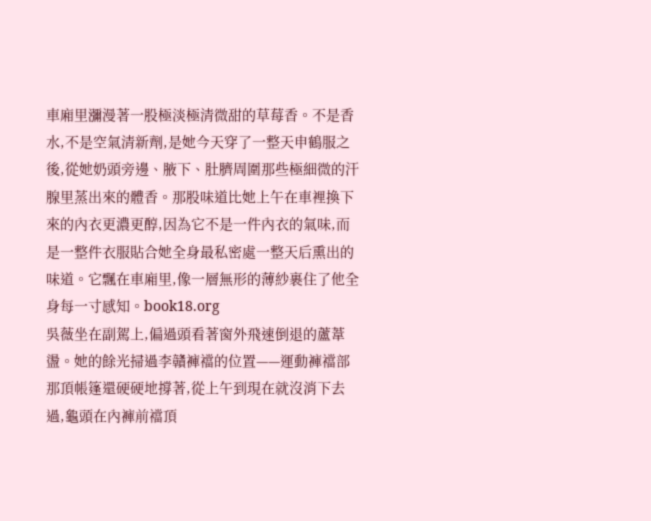車廂里瀰漫著一股極淡極清微甜的草莓香。不是香水,不是空氣清新劑,是她今天穿了一整天申鶴服之後,從她奶頭旁邊、腋下、肚臍周圍那些極細微的汗腺里蒸出來的體香。那股味道比她上午在車裡換下來的內衣更濃更醇,因為它不是一件內衣的氣味,而是一整件衣服貼合她全身最私密處一整天后熏出的味道。它飄在車廂里,像一層無形的薄紗裹住了他全身每一寸感知。book18.org
吳薇坐在副駕上,偏過頭看著窗外飛速倒退的蘆葦盪。她的餘光掃過李贛褲襠的位置——運動褲襠部那頂帳篷還硬硬地撐著,從上午到現在就沒消下去過,龜頭在內褲前襠頂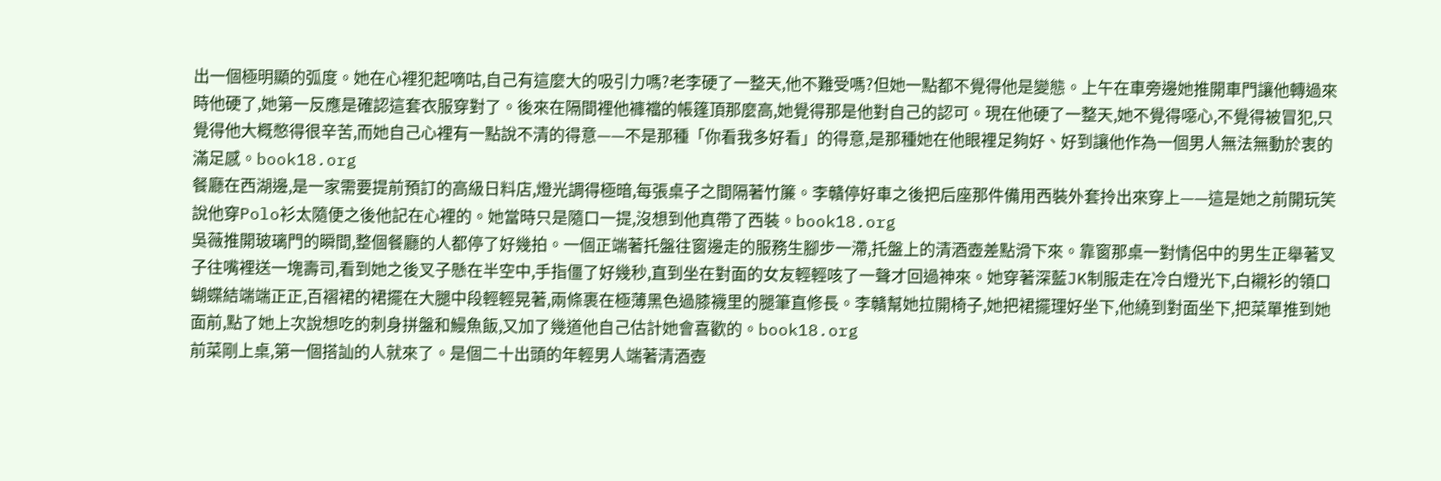出一個極明顯的弧度。她在心裡犯起嘀咕,自己有這麼大的吸引力嗎?老李硬了一整天,他不難受嗎?但她一點都不覺得他是變態。上午在車旁邊她推開車門讓他轉過來時他硬了,她第一反應是確認這套衣服穿對了。後來在隔間裡他褲襠的帳篷頂那麼高,她覺得那是他對自己的認可。現在他硬了一整天,她不覺得噁心,不覺得被冒犯,只覺得他大概憋得很辛苦,而她自己心裡有一點說不清的得意——不是那種「你看我多好看」的得意,是那種她在他眼裡足夠好、好到讓他作為一個男人無法無動於衷的滿足感。book18.org
餐廳在西湖邊,是一家需要提前預訂的高級日料店,燈光調得極暗,每張桌子之間隔著竹簾。李贛停好車之後把后座那件備用西裝外套拎出來穿上——這是她之前開玩笑說他穿Polo衫太隨便之後他記在心裡的。她當時只是隨口一提,沒想到他真帶了西裝。book18.org
吳薇推開玻璃門的瞬間,整個餐廳的人都停了好幾拍。一個正端著托盤往窗邊走的服務生腳步一滯,托盤上的清酒壺差點滑下來。靠窗那桌一對情侶中的男生正舉著叉子往嘴裡送一塊壽司,看到她之後叉子懸在半空中,手指僵了好幾秒,直到坐在對面的女友輕輕咳了一聲才回過神來。她穿著深藍JK制服走在冷白燈光下,白襯衫的領口蝴蝶結端端正正,百褶裙的裙擺在大腿中段輕輕晃著,兩條裹在極薄黑色過膝襪里的腿筆直修長。李贛幫她拉開椅子,她把裙擺理好坐下,他繞到對面坐下,把菜單推到她面前,點了她上次說想吃的刺身拼盤和鰻魚飯,又加了幾道他自己估計她會喜歡的。book18.org
前菜剛上桌,第一個搭訕的人就來了。是個二十出頭的年輕男人端著清酒壺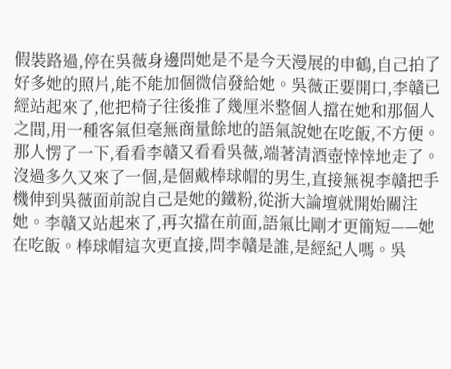假裝路過,停在吳薇身邊問她是不是今天漫展的申鶴,自己拍了好多她的照片,能不能加個微信發給她。吳薇正要開口,李贛已經站起來了,他把椅子往後推了幾厘米整個人擋在她和那個人之間,用一種客氣但毫無商量餘地的語氣說她在吃飯,不方便。那人愣了一下,看看李贛又看看吳薇,端著清酒壺悻悻地走了。沒過多久又來了一個,是個戴棒球帽的男生,直接無視李贛把手機伸到吳薇面前說自己是她的鐵粉,從浙大論壇就開始關注她。李贛又站起來了,再次擋在前面,語氣比剛才更簡短——她在吃飯。棒球帽這次更直接,問李贛是誰,是經紀人嗎。吳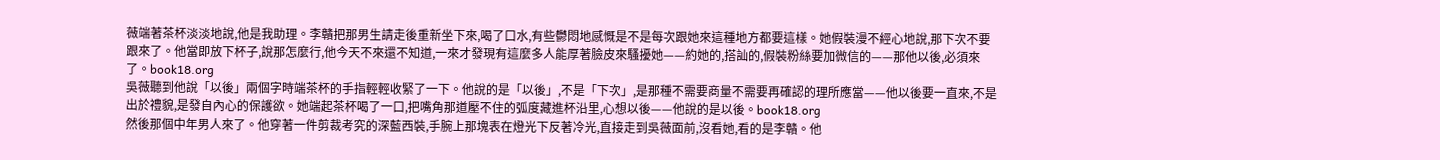薇端著茶杯淡淡地說,他是我助理。李贛把那男生請走後重新坐下來,喝了口水,有些鬱悶地感慨是不是每次跟她來這種地方都要這樣。她假裝漫不經心地說,那下次不要跟來了。他當即放下杯子,說那怎麼行,他今天不來還不知道,一來才發現有這麼多人能厚著臉皮來騷擾她——約她的,搭訕的,假裝粉絲要加微信的——那他以後,必須來了。book18.org
吳薇聽到他說「以後」兩個字時端茶杯的手指輕輕收緊了一下。他說的是「以後」,不是「下次」,是那種不需要商量不需要再確認的理所應當——他以後要一直來,不是出於禮貌,是發自內心的保護欲。她端起茶杯喝了一口,把嘴角那道壓不住的弧度藏進杯沿里,心想以後——他說的是以後。book18.org
然後那個中年男人來了。他穿著一件剪裁考究的深藍西裝,手腕上那塊表在燈光下反著冷光,直接走到吳薇面前,沒看她,看的是李贛。他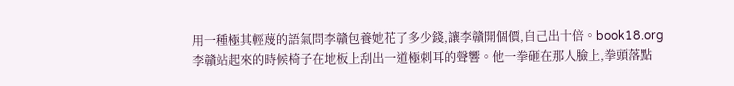用一種極其輕蔑的語氣問李贛包養她花了多少錢,讓李贛開個價,自己出十倍。book18.org
李贛站起來的時候椅子在地板上刮出一道極刺耳的聲響。他一拳砸在那人臉上,拳頭落點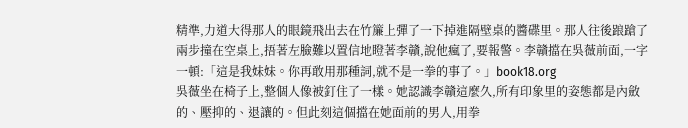精準,力道大得那人的眼鏡飛出去在竹簾上彈了一下掉進隔壁桌的醬碟里。那人往後踉蹌了兩步撞在空桌上,捂著左臉難以置信地瞪著李贛,說他瘋了,要報警。李贛擋在吳薇前面,一字一頓:「這是我妹妹。你再敢用那種詞,就不是一拳的事了。」book18.org
吳薇坐在椅子上,整個人像被釘住了一樣。她認識李贛這麼久,所有印象里的姿態都是內斂的、壓抑的、退讓的。但此刻這個擋在她面前的男人,用拳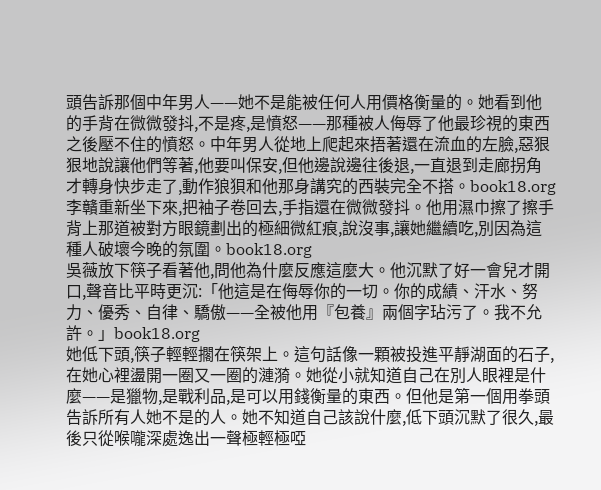頭告訴那個中年男人——她不是能被任何人用價格衡量的。她看到他的手背在微微發抖,不是疼,是憤怒——那種被人侮辱了他最珍視的東西之後壓不住的憤怒。中年男人從地上爬起來捂著還在流血的左臉,惡狠狠地說讓他們等著,他要叫保安,但他邊說邊往後退,一直退到走廊拐角才轉身快步走了,動作狼狽和他那身講究的西裝完全不搭。book18.org
李贛重新坐下來,把袖子卷回去,手指還在微微發抖。他用濕巾擦了擦手背上那道被對方眼鏡劃出的極細微紅痕,說沒事,讓她繼續吃,別因為這種人破壞今晚的氛圍。book18.org
吳薇放下筷子看著他,問他為什麼反應這麼大。他沉默了好一會兒才開口,聲音比平時更沉:「他這是在侮辱你的一切。你的成績、汗水、努力、優秀、自律、驕傲——全被他用『包養』兩個字玷污了。我不允許。」book18.org
她低下頭,筷子輕輕擱在筷架上。這句話像一顆被投進平靜湖面的石子,在她心裡盪開一圈又一圈的漣漪。她從小就知道自己在別人眼裡是什麼——是獵物,是戰利品,是可以用錢衡量的東西。但他是第一個用拳頭告訴所有人她不是的人。她不知道自己該說什麼,低下頭沉默了很久,最後只從喉嚨深處逸出一聲極輕極啞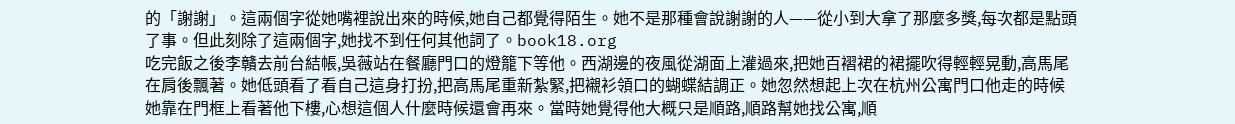的「謝謝」。這兩個字從她嘴裡說出來的時候,她自己都覺得陌生。她不是那種會說謝謝的人——從小到大拿了那麼多獎,每次都是點頭了事。但此刻除了這兩個字,她找不到任何其他詞了。book18.org
吃完飯之後李贛去前台結帳,吳薇站在餐廳門口的燈籠下等他。西湖邊的夜風從湖面上灌過來,把她百褶裙的裙擺吹得輕輕晃動,高馬尾在肩後飄著。她低頭看了看自己這身打扮,把高馬尾重新紮緊,把襯衫領口的蝴蝶結調正。她忽然想起上次在杭州公寓門口他走的時候她靠在門框上看著他下樓,心想這個人什麼時候還會再來。當時她覺得他大概只是順路,順路幫她找公寓,順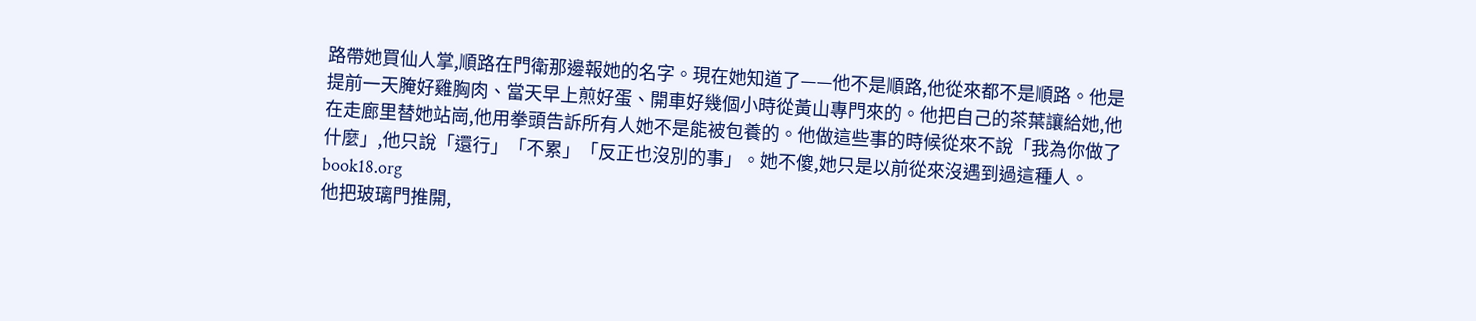路帶她買仙人掌,順路在門衛那邊報她的名字。現在她知道了——他不是順路,他從來都不是順路。他是提前一天腌好雞胸肉、當天早上煎好蛋、開車好幾個小時從黃山專門來的。他把自己的茶葉讓給她,他在走廊里替她站崗,他用拳頭告訴所有人她不是能被包養的。他做這些事的時候從來不說「我為你做了什麼」,他只說「還行」「不累」「反正也沒別的事」。她不傻,她只是以前從來沒遇到過這種人。book18.org
他把玻璃門推開,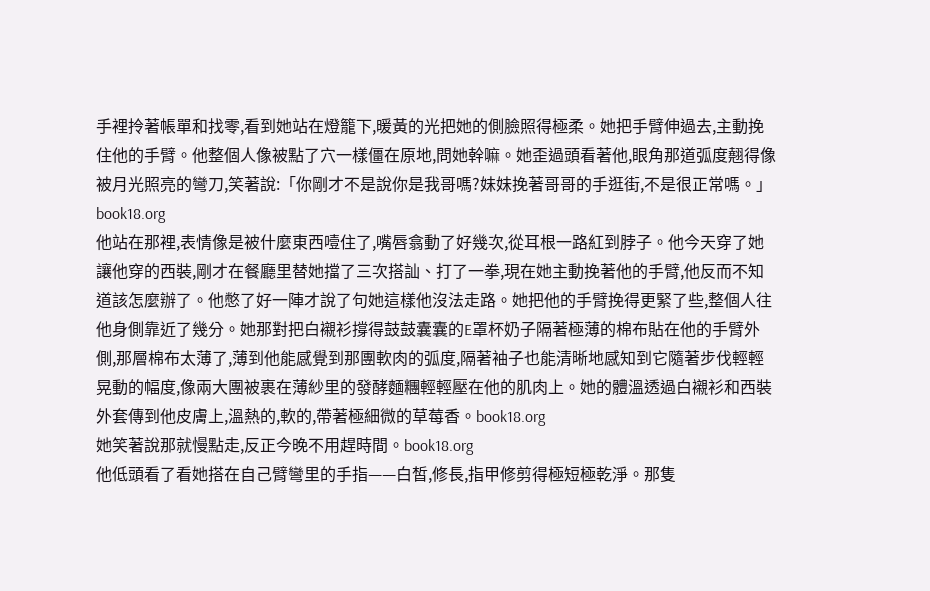手裡拎著帳單和找零,看到她站在燈籠下,暖黃的光把她的側臉照得極柔。她把手臂伸過去,主動挽住他的手臂。他整個人像被點了穴一樣僵在原地,問她幹嘛。她歪過頭看著他,眼角那道弧度翹得像被月光照亮的彎刀,笑著說:「你剛才不是說你是我哥嗎?妹妹挽著哥哥的手逛街,不是很正常嗎。」book18.org
他站在那裡,表情像是被什麼東西噎住了,嘴唇翕動了好幾次,從耳根一路紅到脖子。他今天穿了她讓他穿的西裝,剛才在餐廳里替她擋了三次搭訕、打了一拳,現在她主動挽著他的手臂,他反而不知道該怎麼辦了。他憋了好一陣才說了句她這樣他沒法走路。她把他的手臂挽得更緊了些,整個人往他身側靠近了幾分。她那對把白襯衫撐得鼓鼓囊囊的E罩杯奶子隔著極薄的棉布貼在他的手臂外側,那層棉布太薄了,薄到他能感覺到那團軟肉的弧度,隔著袖子也能清晰地感知到它隨著步伐輕輕晃動的幅度,像兩大團被裹在薄紗里的發酵麵糰輕輕壓在他的肌肉上。她的體溫透過白襯衫和西裝外套傳到他皮膚上,溫熱的,軟的,帶著極細微的草莓香。book18.org
她笑著說那就慢點走,反正今晚不用趕時間。book18.org
他低頭看了看她搭在自己臂彎里的手指——白皙,修長,指甲修剪得極短極乾淨。那隻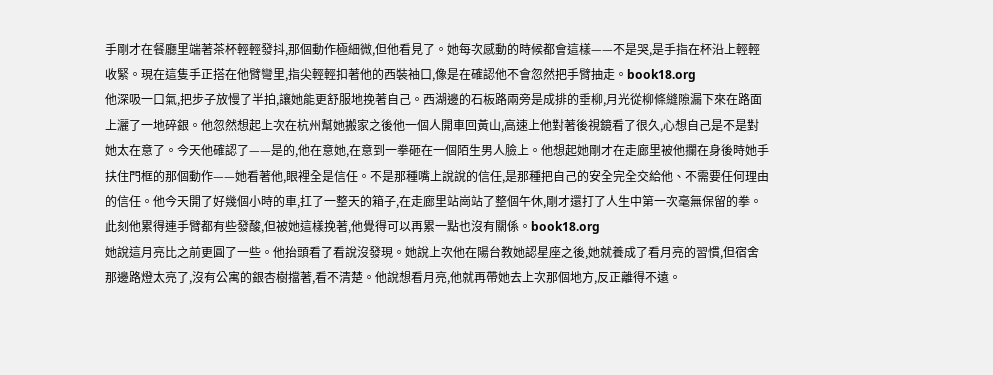手剛才在餐廳里端著茶杯輕輕發抖,那個動作極細微,但他看見了。她每次感動的時候都會這樣——不是哭,是手指在杯沿上輕輕收緊。現在這隻手正搭在他臂彎里,指尖輕輕扣著他的西裝袖口,像是在確認他不會忽然把手臂抽走。book18.org
他深吸一口氣,把步子放慢了半拍,讓她能更舒服地挽著自己。西湖邊的石板路兩旁是成排的垂柳,月光從柳條縫隙漏下來在路面上灑了一地碎銀。他忽然想起上次在杭州幫她搬家之後他一個人開車回黃山,高速上他對著後視鏡看了很久,心想自己是不是對她太在意了。今天他確認了——是的,他在意她,在意到一拳砸在一個陌生男人臉上。他想起她剛才在走廊里被他攔在身後時她手扶住門框的那個動作——她看著他,眼裡全是信任。不是那種嘴上說說的信任,是那種把自己的安全完全交給他、不需要任何理由的信任。他今天開了好幾個小時的車,扛了一整天的箱子,在走廊里站崗站了整個午休,剛才還打了人生中第一次毫無保留的拳。此刻他累得連手臂都有些發酸,但被她這樣挽著,他覺得可以再累一點也沒有關係。book18.org
她說這月亮比之前更圓了一些。他抬頭看了看說沒發現。她說上次他在陽台教她認星座之後,她就養成了看月亮的習慣,但宿舍那邊路燈太亮了,沒有公寓的銀杏樹擋著,看不清楚。他說想看月亮,他就再帶她去上次那個地方,反正離得不遠。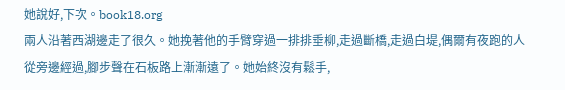她說好,下次。book18.org
兩人沿著西湖邊走了很久。她挽著他的手臂穿過一排排垂柳,走過斷橋,走過白堤,偶爾有夜跑的人從旁邊經過,腳步聲在石板路上漸漸遠了。她始終沒有鬆手,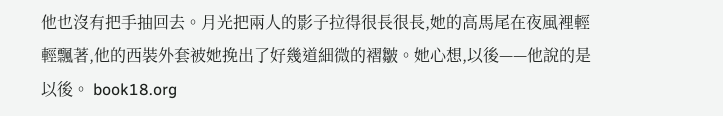他也沒有把手抽回去。月光把兩人的影子拉得很長很長,她的高馬尾在夜風裡輕輕飄著,他的西裝外套被她挽出了好幾道細微的褶皺。她心想,以後——他說的是以後。 book18.org